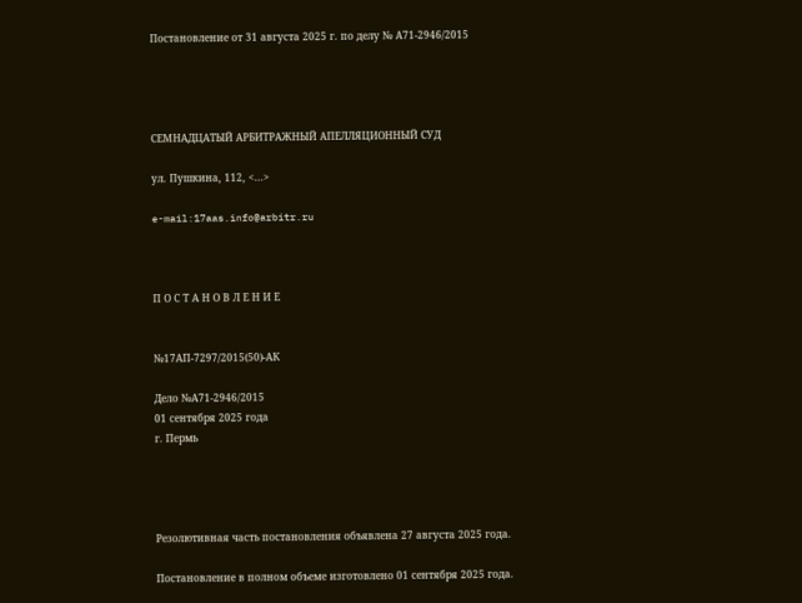Постановление от 31 августа 2025 г. по делу № А71-2946/2015




СЕМНАДЦАТЫЙ АРБИТРАЖНЫЙ АПЕЛЛЯЦИОННЫЙ СУД

ул. Пушкина, 112, <...>

e-mail:17aas.info@arbitr.ru



П О С Т А Н О В Л Е Н И Е


№17АП-7297/2015(50)-АК

Дело №А71-2946/2015
01 сентября 2025 года
г. Пермь




Резолютивная часть постановления объявлена 27 августа 2025 года.

Постановление в полном объеме изготовлено 01 сентября 2025 года.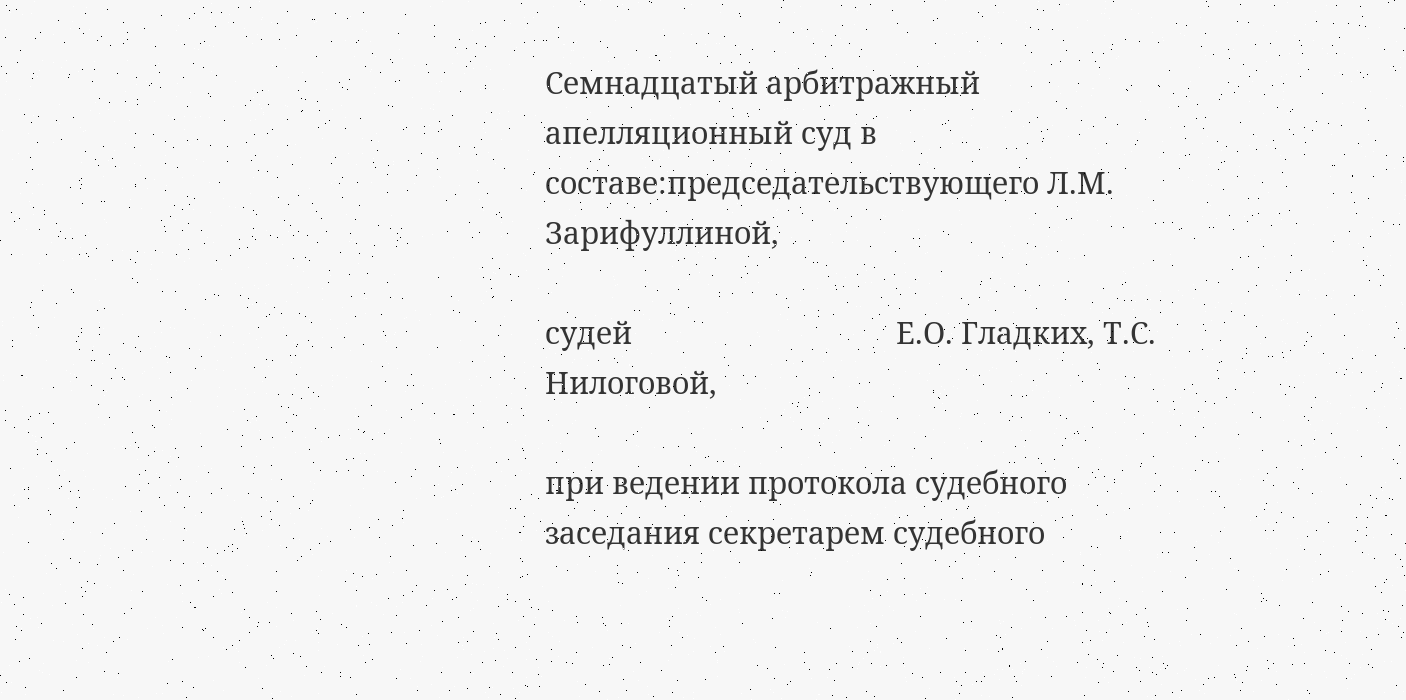Семнадцатый арбитражный апелляционный суд в составе:председательствующего Л.М. Зарифуллиной,

судей                                 Е.О. Гладких, Т.С. Нилоговой,

при ведении протокола судебного заседания секретарем судебного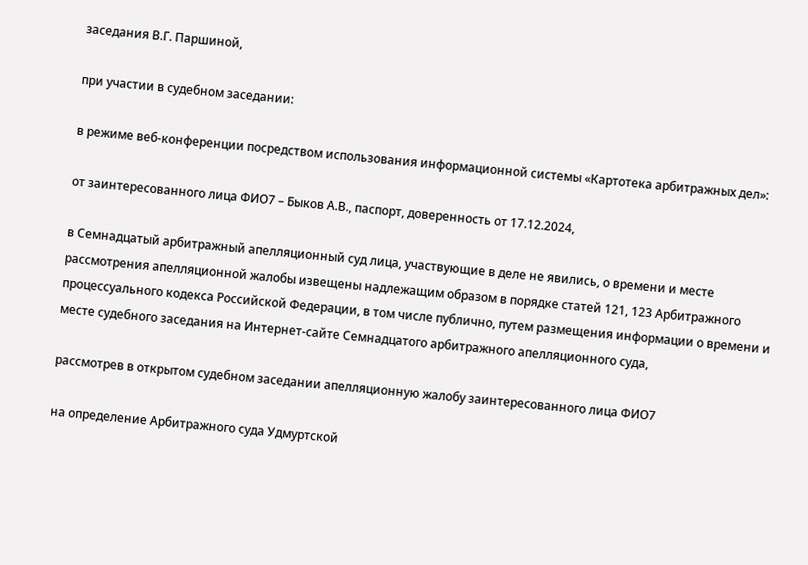заседания В.Г. Паршиной,

при участии в судебном заседании:

в режиме веб-конференции посредством использования информационной системы «Картотека арбитражных дел»:

от заинтересованного лица ФИО7 – Быков А.В., паспорт, доверенность от 17.12.2024,

в Семнадцатый арбитражный апелляционный суд лица, участвующие в деле не явились, о времени и месте рассмотрения апелляционной жалобы извещены надлежащим образом в порядке статей 121, 123 Арбитражного процессуального кодекса Российской Федерации, в том числе публично, путем размещения информации о времени и месте судебного заседания на Интернет-сайте Семнадцатого арбитражного апелляционного суда,

рассмотрев в открытом судебном заседании апелляционную жалобу заинтересованного лица ФИО7

на определение Арбитражного суда Удмуртской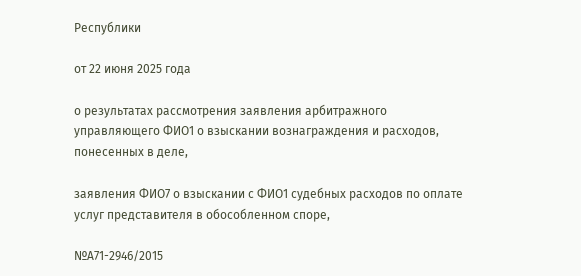Республики

от 22 июня 2025 года

о результатах рассмотрения заявления арбитражного управляющего ФИО1 о взыскании вознаграждения и расходов, понесенных в деле,

заявления ФИО7 о взыскании с ФИО1 судебных расходов по оплате услуг представителя в обособленном споре,

№А71-2946/2015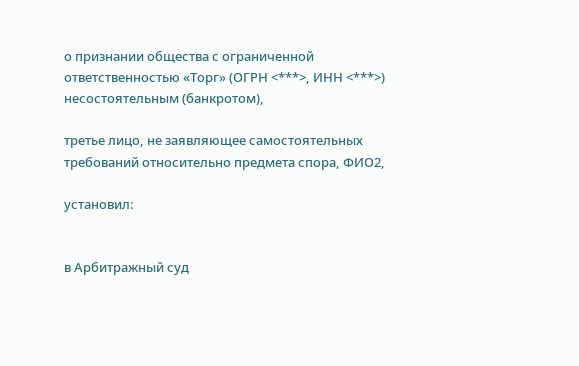о признании общества с ограниченной ответственностью «Торг» (ОГРН <***>, ИНН <***>) несостоятельным (банкротом),

третье лицо, не заявляющее самостоятельных требований относительно предмета спора, ФИО2,

установил:


в Арбитражный суд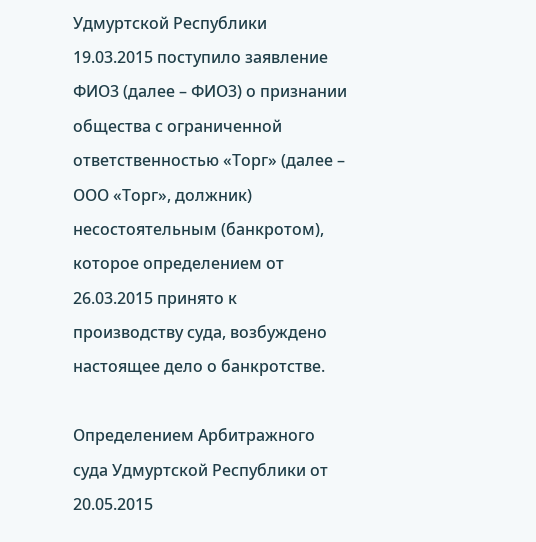Удмуртской Республики 19.03.2015 поступило заявление ФИО3 (далее – ФИО3) о признании общества с ограниченной ответственностью «Торг» (далее – ООО «Торг», должник) несостоятельным (банкротом), которое определением от 26.03.2015 принято к производству суда, возбуждено настоящее дело о банкротстве.

Определением Арбитражного суда Удмуртской Республики от 20.05.2015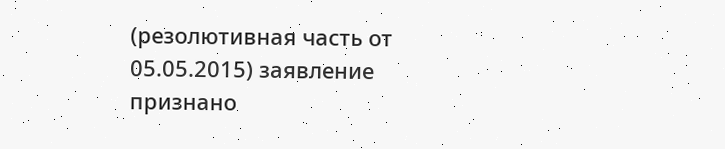(резолютивная часть от 05.05.2015) заявление признано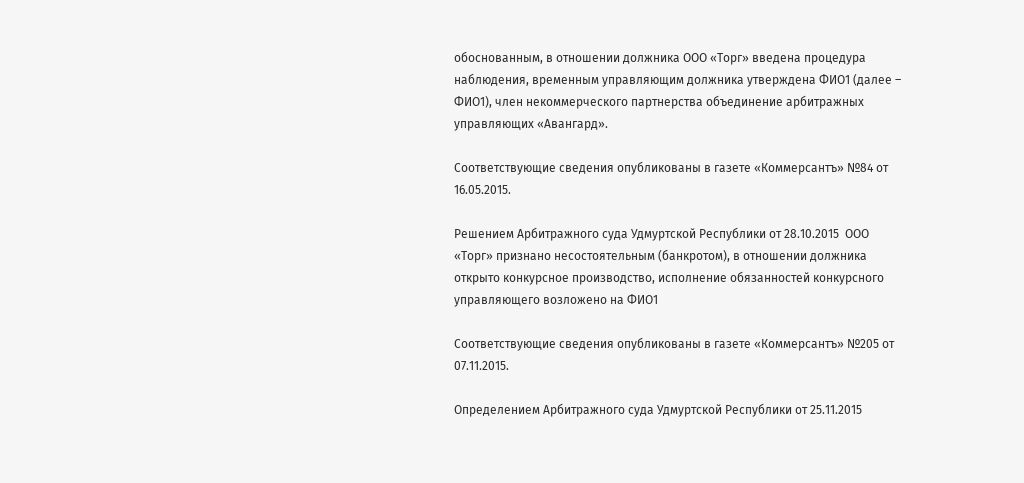обоснованным, в отношении должника ООО «Торг» введена процедура наблюдения, временным управляющим должника утверждена ФИО1 (далее – ФИО1), член некоммерческого партнерства объединение арбитражных управляющих «Авангард».

Соответствующие сведения опубликованы в газете «Коммерсантъ» №84 от 16.05.2015.

Решением Арбитражного суда Удмуртской Республики от 28.10.2015  ООО «Торг» признано несостоятельным (банкротом), в отношении должника открыто конкурсное производство, исполнение обязанностей конкурсного управляющего возложено на ФИО1

Соответствующие сведения опубликованы в газете «Коммерсантъ» №205 от 07.11.2015.

Определением Арбитражного суда Удмуртской Республики от 25.11.2015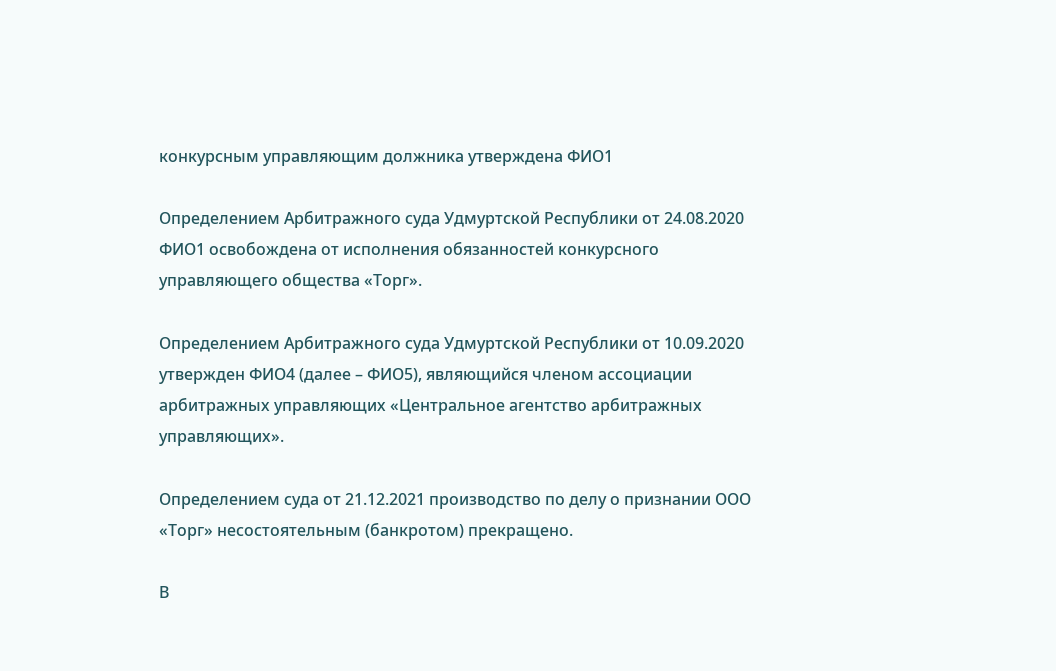конкурсным управляющим должника утверждена ФИО1

Определением Арбитражного суда Удмуртской Республики от 24.08.2020 ФИО1 освобождена от исполнения обязанностей конкурсного управляющего общества «Торг».

Определением Арбитражного суда Удмуртской Республики от 10.09.2020 утвержден ФИО4 (далее – ФИО5), являющийся членом ассоциации арбитражных управляющих «Центральное агентство арбитражных управляющих».

Определением суда от 21.12.2021 производство по делу о признании ООО «Торг» несостоятельным (банкротом) прекращено.

В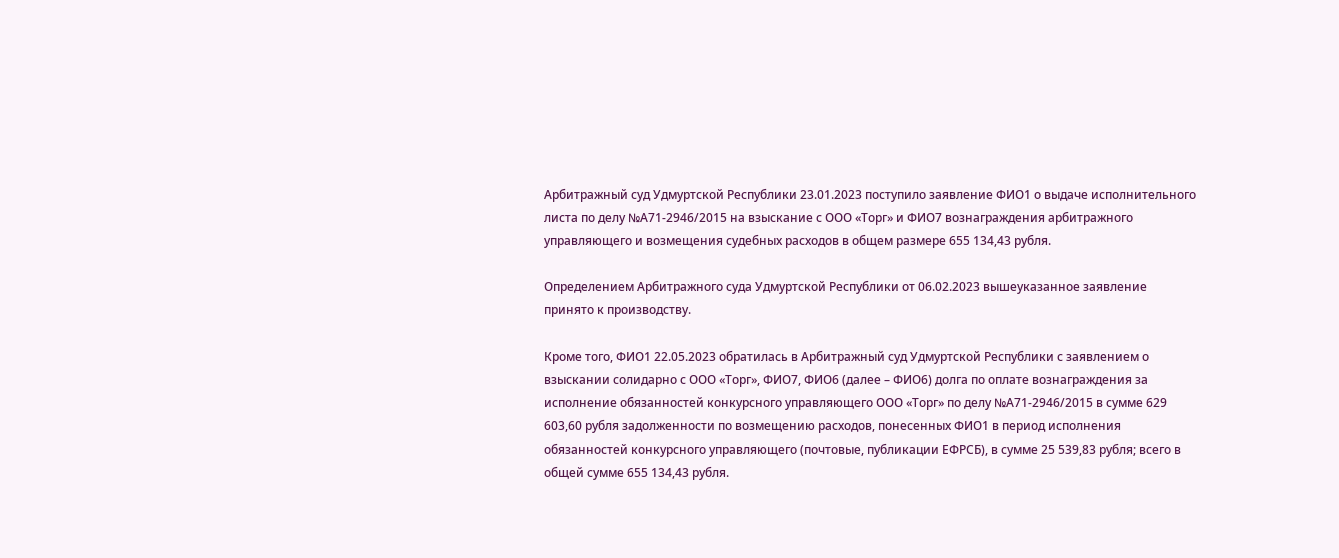Арбитражный суд Удмуртской Республики 23.01.2023 поступило заявление ФИО1 о выдаче исполнительного листа по делу №А71-2946/2015 на взыскание с ООО «Торг» и ФИО7 вознаграждения арбитражного управляющего и возмещения судебных расходов в общем размере 655 134,43 рубля.

Определением Арбитражного суда Удмуртской Республики от 06.02.2023 вышеуказанное заявление принято к производству.

Кроме того, ФИО1 22.05.2023 обратилась в Арбитражный суд Удмуртской Республики с заявлением о взыскании солидарно с ООО «Торг», ФИО7, ФИО6 (далее – ФИО6) долга по оплате вознаграждения за исполнение обязанностей конкурсного управляющего ООО «Торг» по делу №А71-2946/2015 в сумме 629 603,60 рубля задолженности по возмещению расходов, понесенных ФИО1 в период исполнения обязанностей конкурсного управляющего (почтовые, публикации ЕФРСБ), в сумме 25 539,83 рубля; всего в общей сумме 655 134,43 рубля.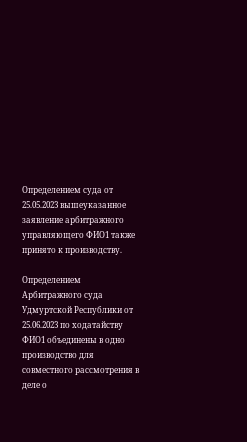Определением суда от 25.05.2023 вышеуказанное заявление арбитражного управляющего ФИО1 также принято к производству.

Определением Арбитражного суда Удмуртской Республики от 25.06.2023 по ходатайству ФИО1 объединены в одно производство для совместного рассмотрения в деле о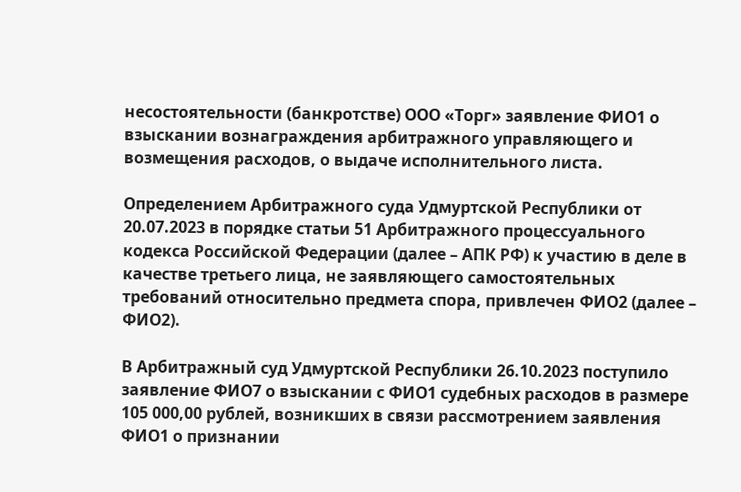несостоятельности (банкротстве) ООО «Торг» заявление ФИО1 о взыскании вознаграждения арбитражного управляющего и возмещения расходов, о выдаче исполнительного листа.

Определением Арбитражного суда Удмуртской Республики от 20.07.2023 в порядке статьи 51 Арбитражного процессуального кодекса Российской Федерации (далее – АПК РФ) к участию в деле в качестве третьего лица, не заявляющего самостоятельных требований относительно предмета спора, привлечен ФИО2 (далее – ФИО2).

В Арбитражный суд Удмуртской Республики 26.10.2023 поступило заявление ФИО7 о взыскании с ФИО1 судебных расходов в размере 105 000,00 рублей, возникших в связи рассмотрением заявления ФИО1 о признании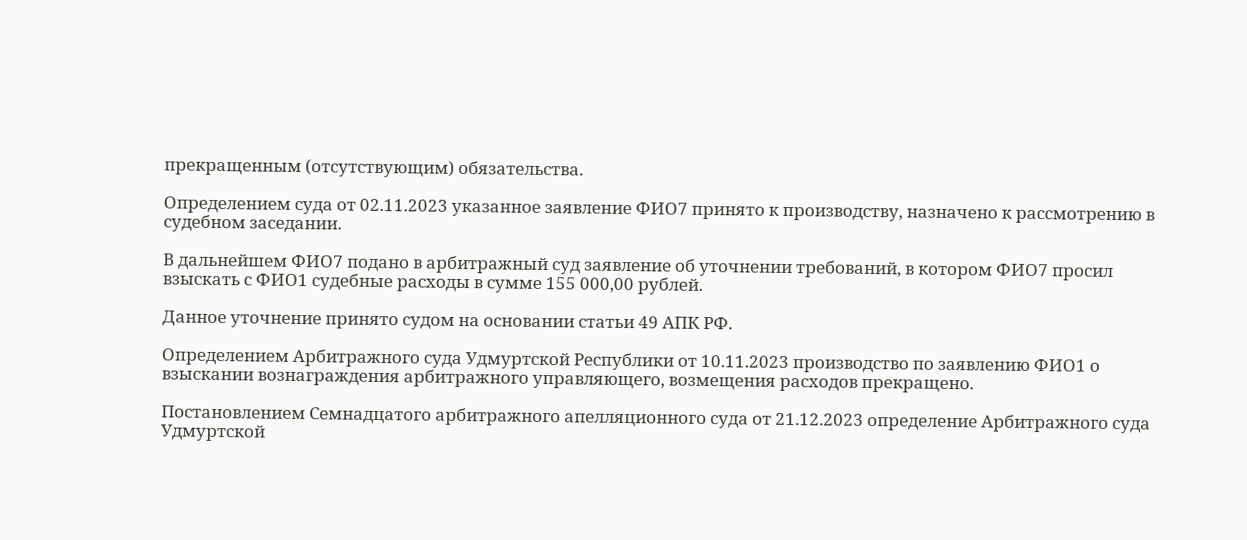прекращенным (отсутствующим) обязательства.

Определением суда от 02.11.2023 указанное заявление ФИО7 принято к производству, назначено к рассмотрению в судебном заседании.

В дальнейшем ФИО7 подано в арбитражный суд заявление об уточнении требований, в котором ФИО7 просил взыскать с ФИО1 судебные расходы в сумме 155 000,00 рублей.

Данное уточнение принято судом на основании статьи 49 АПК РФ.

Определением Арбитражного суда Удмуртской Республики от 10.11.2023 производство по заявлению ФИО1 о взыскании вознаграждения арбитражного управляющего, возмещения расходов прекращено.

Постановлением Семнадцатого арбитражного апелляционного суда от 21.12.2023 определение Арбитражного суда Удмуртской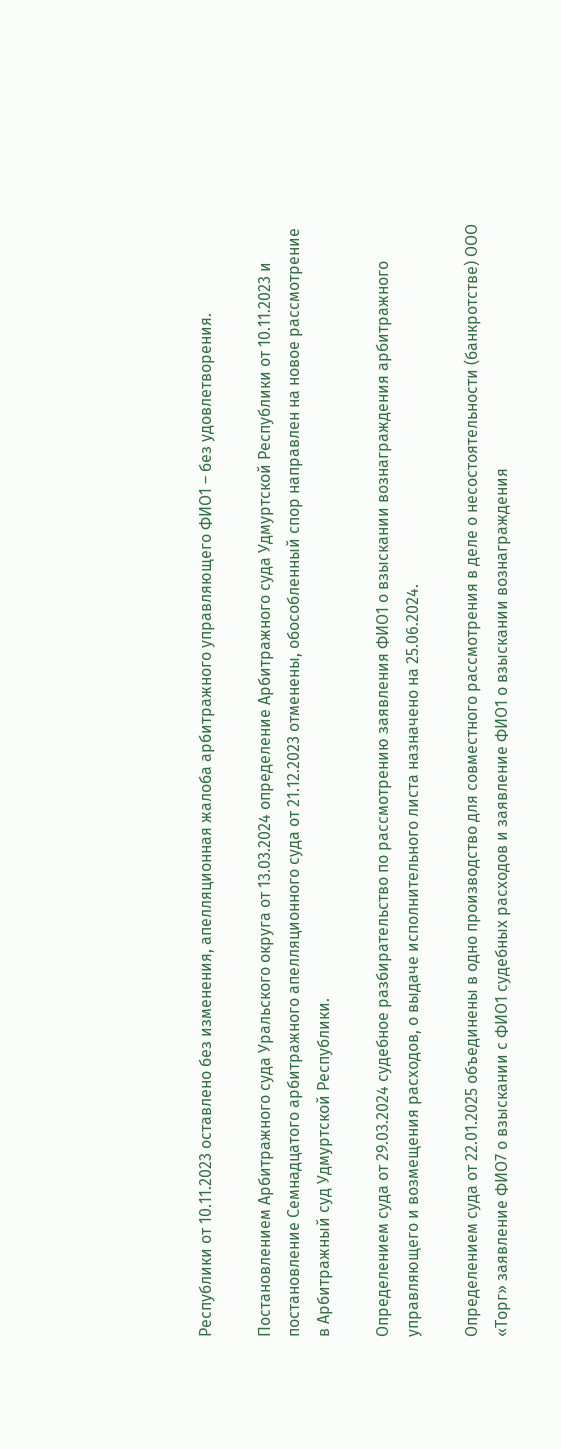Республики от 10.11.2023 оставлено без изменения, апелляционная жалоба арбитражного управляющего ФИО1 – без удовлетворения.

Постановлением Арбитражного суда Уральского округа от 13.03.2024 определение Арбитражного суда Удмуртской Республики от 10.11.2023 и постановление Семнадцатого арбитражного апелляционного суда от 21.12.2023 отменены, обособленный спор направлен на новое рассмотрение в Арбитражный суд Удмуртской Республики.

Определением суда от 29.03.2024 судебное разбирательство по рассмотрению заявления ФИО1 о взыскании вознаграждения арбитражного управляющего и возмещения расходов, о выдаче исполнительного листа назначено на 25.06.2024.

Определением суда от 22.01.2025 объединены в одно производство для совместного рассмотрения в деле о несостоятельности (банкротстве) ООО «Торг» заявление ФИО7 о взыскании с ФИО1 судебных расходов и заявление ФИО1 о взыскании вознаграждения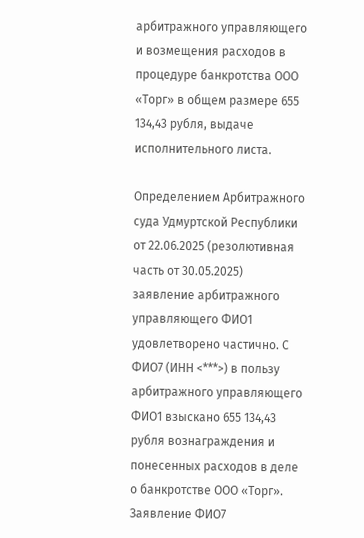арбитражного управляющего и возмещения расходов в процедуре банкротства ООО «Торг» в общем размере 655 134,43 рубля, выдаче исполнительного листа.

Определением Арбитражного суда Удмуртской Республики от 22.06.2025 (резолютивная часть от 30.05.2025) заявление арбитражного управляющего ФИО1 удовлетворено частично. С ФИО7 (ИНН <***>) в пользу арбитражного управляющего ФИО1 взыскано 655 134,43 рубля вознаграждения и понесенных расходов в деле о банкротстве ООО «Торг». Заявление ФИО7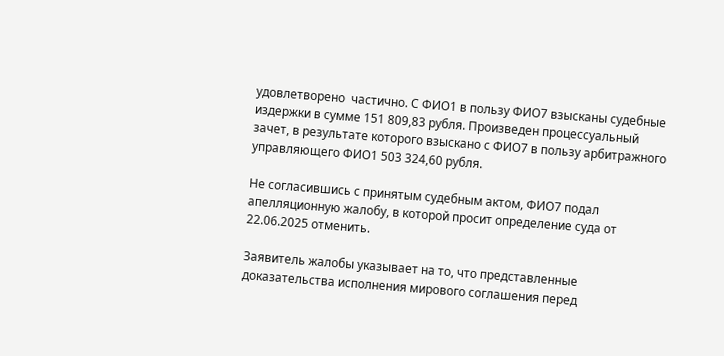удовлетворено  частично. С ФИО1 в пользу ФИО7 взысканы судебные издержки в сумме 151 809,83 рубля. Произведен процессуальный зачет, в результате которого взыскано с ФИО7 в пользу арбитражного управляющего ФИО1 503 324,60 рубля.

Не согласившись с принятым судебным актом, ФИО7 подал апелляционную жалобу, в которой просит определение суда от 22.06.2025 отменить.

Заявитель жалобы указывает на то, что представленные доказательства исполнения мирового соглашения перед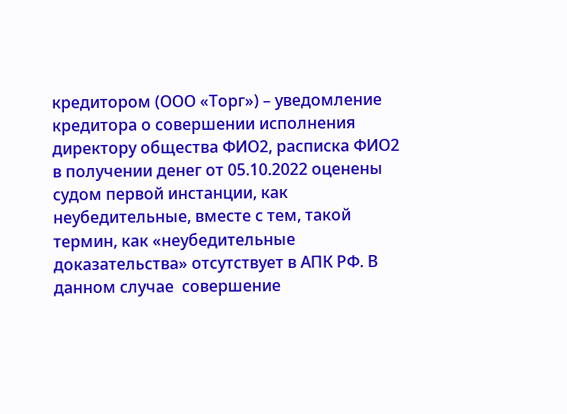кредитором (ООО «Торг») – уведомление кредитора о совершении исполнения директору общества ФИО2, расписка ФИО2 в получении денег от 05.10.2022 оценены судом первой инстанции, как неубедительные, вместе с тем, такой термин, как «неубедительные доказательства» отсутствует в АПК РФ. В данном случае  совершение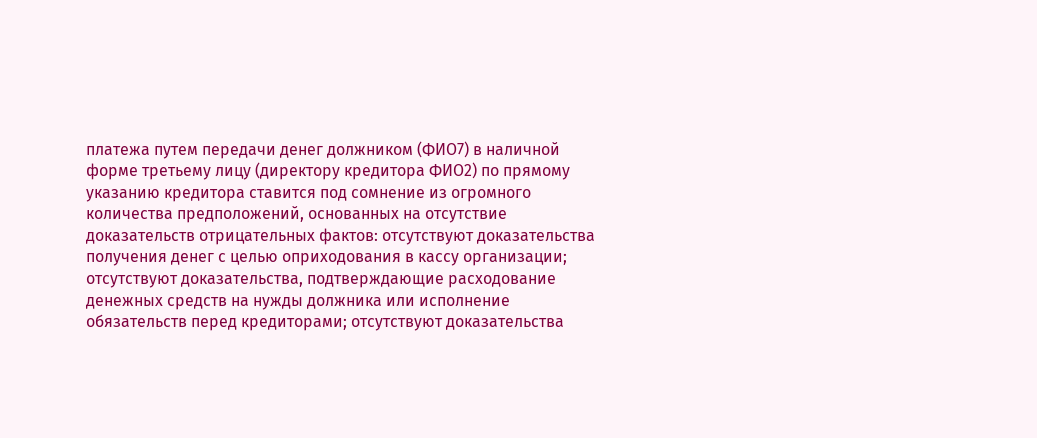платежа путем передачи денег должником (ФИО7) в наличной форме третьему лицу (директору кредитора ФИО2) по прямому указанию кредитора ставится под сомнение из огромного количества предположений, основанных на отсутствие доказательств отрицательных фактов: отсутствуют доказательства получения денег с целью оприходования в кассу организации; отсутствуют доказательства, подтверждающие расходование денежных средств на нужды должника или исполнение обязательств перед кредиторами; отсутствуют доказательства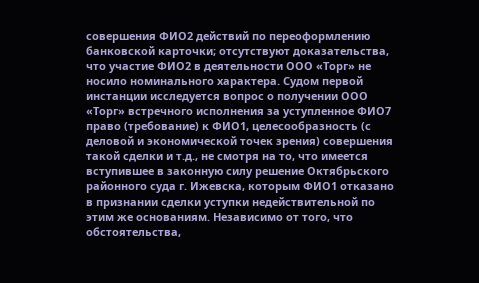совершения ФИО2 действий по переоформлению банковской карточки; отсутствуют доказательства, что участие ФИО2 в деятельности ООО «Торг» не носило номинального характера. Судом первой инстанции исследуется вопрос о получении ООО «Торг» встречного исполнения за уступленное ФИО7 право (требование) к ФИО1, целесообразность (с деловой и экономической точек зрения) совершения такой сделки и т.д., не смотря на то, что имеется вступившее в законную силу решение Октябрьского районного суда г. Ижевска, которым ФИО1 отказано в признании сделки уступки недействительной по этим же основаниям. Независимо от того, что обстоятельства,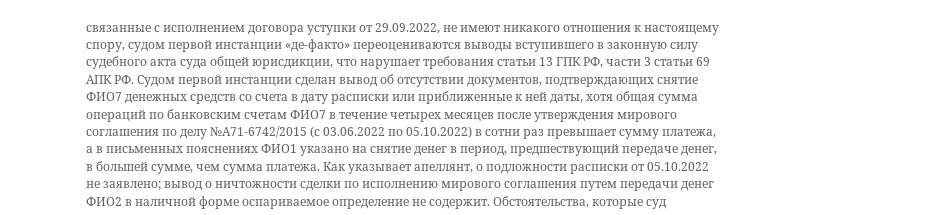связанные с исполнением договора уступки от 29.09.2022, не имеют никакого отношения к настоящему спору, судом первой инстанции «де-факто» переоцениваются выводы вступившего в законную силу судебного акта суда общей юрисдикции, что нарушает требования статьи 13 ГПК РФ, части 3 статьи 69 АПК РФ. Судом первой инстанции сделан вывод об отсутствии документов, подтверждающих снятие ФИО7 денежных средств со счета в дату расписки или приближенные к ней даты, хотя общая сумма операций по банковским счетам ФИО7 в течение четырех месяцев после утверждения мирового соглашения по делу №А71-6742/2015 (с 03.06.2022 по 05.10.2022) в сотни раз превышает сумму платежа, а в письменных пояснениях ФИО1 указано на снятие денег в период, предшествующий передаче денег, в большей сумме, чем сумма платежа. Как указывает апеллянт, о подложности расписки от 05.10.2022 не заявлено; вывод о ничтожности сделки по исполнению мирового соглашения путем передачи денег ФИО2 в наличной форме оспариваемое определение не содержит. Обстоятельства, которые суд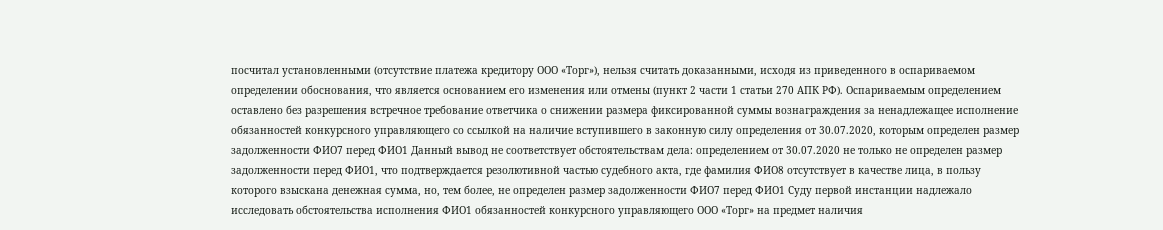посчитал установленными (отсутствие платежа кредитору ООО «Торг»), нельзя считать доказанными, исходя из приведенного в оспариваемом определении обоснования, что является основанием его изменения или отмены (пункт 2 части 1 статьи 270 АПК РФ). Оспариваемым определением оставлено без разрешения встречное требование ответчика о снижении размера фиксированной суммы вознаграждения за ненадлежащее исполнение обязанностей конкурсного управляющего со ссылкой на наличие вступившего в законную силу определения от 30.07.2020, которым определен размер задолженности ФИО7 перед ФИО1 Данный вывод не соответствует обстоятельствам дела: определением от 30.07.2020 не только не определен размер задолженности перед ФИО1, что подтверждается резолютивной частью судебного акта, где фамилия ФИО8 отсутствует в качестве лица, в пользу которого взыскана денежная сумма, но, тем более, не определен размер задолженности ФИО7 перед ФИО1 Суду первой инстанции надлежало исследовать обстоятельства исполнения ФИО1 обязанностей конкурсного управляющего ООО «Торг» на предмет наличия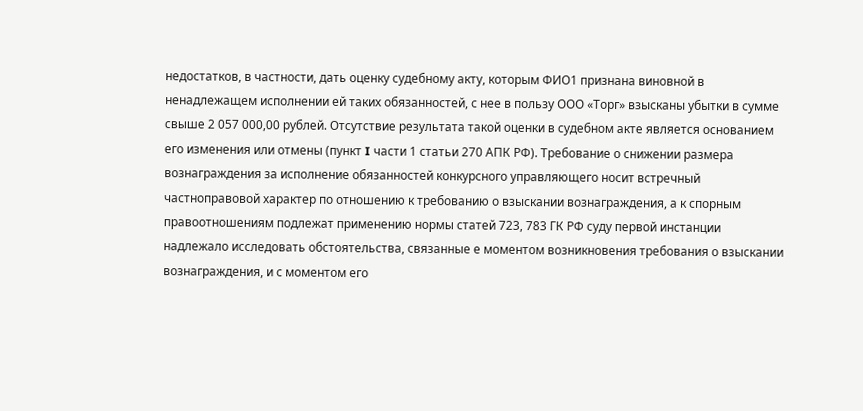недостатков, в частности, дать оценку судебному акту, которым ФИО1 признана виновной в ненадлежащем исполнении ей таких обязанностей, с нее в пользу ООО «Торг» взысканы убытки в сумме свыше 2 057 000,00 рублей. Отсутствие результата такой оценки в судебном акте является основанием его изменения или отмены (пункт I части 1 статьи 270 АПК РФ). Требование о снижении размера вознаграждения за исполнение обязанностей конкурсного управляющего носит встречный частноправовой характер по отношению к требованию о взыскании вознаграждения, а к спорным правоотношениям подлежат применению нормы статей 723, 783 ГК РФ суду первой инстанции надлежало исследовать обстоятельства, связанные е моментом возникновения требования о взыскании вознаграждения, и с моментом его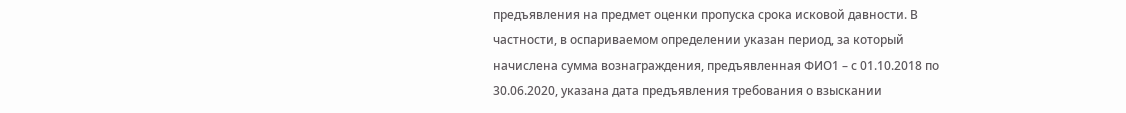предъявления на предмет оценки пропуска срока исковой давности. В частности, в оспариваемом определении указан период, за который начислена сумма вознаграждения, предъявленная ФИО1 – с 01.10.2018 по 30.06.2020, указана дата предъявления требования о взыскании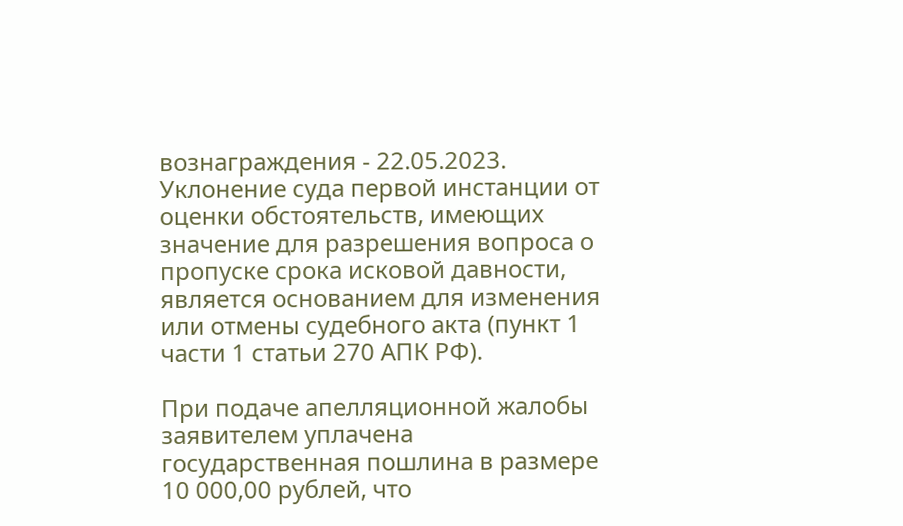вознаграждения - 22.05.2023. Уклонение суда первой инстанции от оценки обстоятельств, имеющих значение для разрешения вопроса о пропуске срока исковой давности, является основанием для изменения или отмены судебного акта (пункт 1 части 1 статьи 270 АПК РФ).

При подаче апелляционной жалобы заявителем уплачена государственная пошлина в размере 10 000,00 рублей, что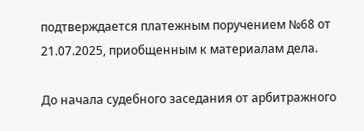подтверждается платежным поручением №68 от 21.07.2025, приобщенным к материалам дела.

До начала судебного заседания от арбитражного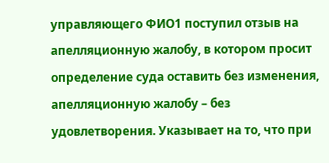управляющего ФИО1 поступил отзыв на апелляционную жалобу, в котором просит определение суда оставить без изменения, апелляционную жалобу – без удовлетворения. Указывает на то, что при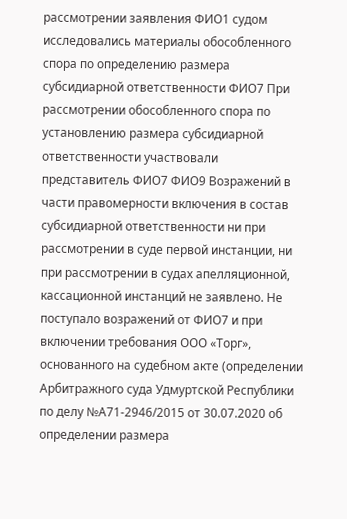рассмотрении заявления ФИО1 судом исследовались материалы обособленного спора по определению размера субсидиарной ответственности ФИО7 При рассмотрении обособленного спора по установлению размера субсидиарной ответственности участвовали представитель ФИО7 ФИО9 Возражений в части правомерности включения в состав субсидиарной ответственности ни при рассмотрении в суде первой инстанции, ни при рассмотрении в судах апелляционной, кассационной инстанций не заявлено. Не поступало возражений от ФИО7 и при включении требования ООО «Торг», основанного на судебном акте (определении Арбитражного суда Удмуртской Республики по делу №А71-2946/2015 от 30.07.2020 об определении размера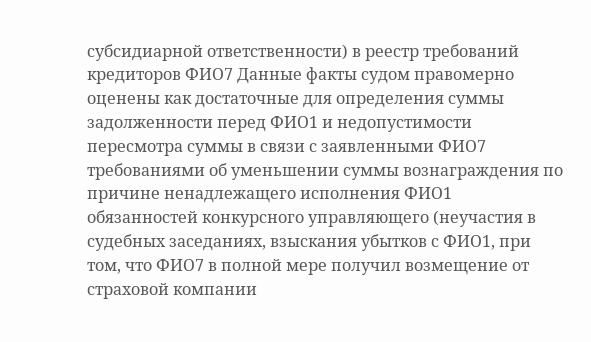субсидиарной ответственности) в реестр требований кредиторов ФИО7 Данные факты судом правомерно оценены как достаточные для определения суммы задолженности перед ФИО1 и недопустимости пересмотра суммы в связи с заявленными ФИО7 требованиями об уменьшении суммы вознаграждения по причине ненадлежащего исполнения ФИО1 обязанностей конкурсного управляющего (неучастия в судебных заседаниях, взыскания убытков с ФИО1, при том, что ФИО7 в полной мере получил возмещение от страховой компании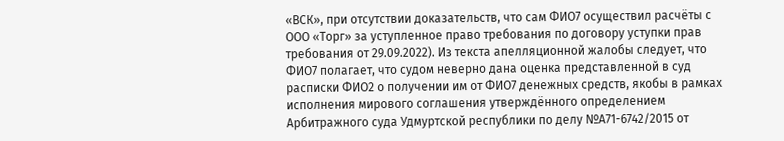«ВСК», при отсутствии доказательств, что сам ФИО7 осуществил расчёты с ООО «Торг» за уступленное право требования по договору уступки прав требования от 29.09.2022). Из текста апелляционной жалобы следует, что ФИО7 полагает, что судом неверно дана оценка представленной в суд расписки ФИО2 о получении им от ФИО7 денежных средств, якобы в рамках исполнения мирового соглашения утверждённого определением Арбитражного суда Удмуртской республики по делу №А71-6742/2015 от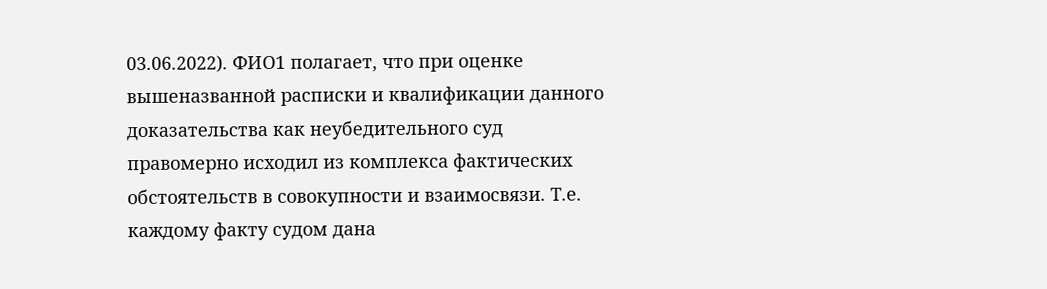03.06.2022). ФИО1 полагает, что при оценке вышеназванной расписки и квалификации данного доказательства как неубедительного суд правомерно исходил из комплекса фактических обстоятельств в совокупности и взаимосвязи. Т.е. каждому факту судом дана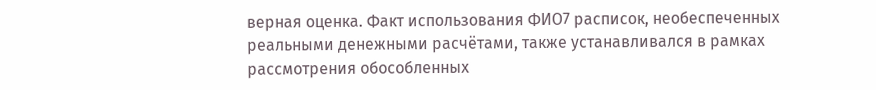верная оценка. Факт использования ФИО7 расписок, необеспеченных реальными денежными расчётами, также устанавливался в рамках рассмотрения обособленных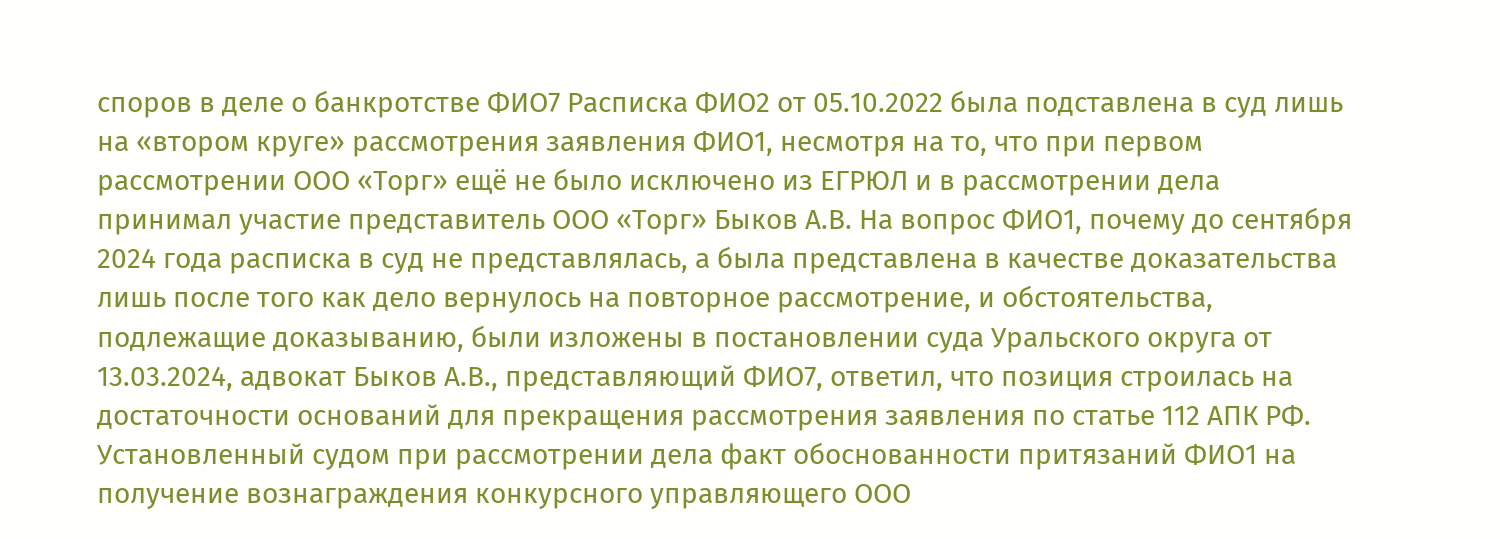споров в деле о банкротстве ФИО7 Расписка ФИО2 от 05.10.2022 была подставлена в суд лишь на «втором круге» рассмотрения заявления ФИО1, несмотря на то, что при первом рассмотрении ООО «Торг» ещё не было исключено из ЕГРЮЛ и в рассмотрении дела принимал участие представитель ООО «Торг» Быков А.В. На вопрос ФИО1, почему до сентября 2024 года расписка в суд не представлялась, а была представлена в качестве доказательства лишь после того как дело вернулось на повторное рассмотрение, и обстоятельства, подлежащие доказыванию, были изложены в постановлении суда Уральского округа от 13.03.2024, адвокат Быков А.В., представляющий ФИО7, ответил, что позиция строилась на достаточности оснований для прекращения рассмотрения заявления по статье 112 АПК РФ. Установленный судом при рассмотрении дела факт обоснованности притязаний ФИО1 на получение вознаграждения конкурсного управляющего ООО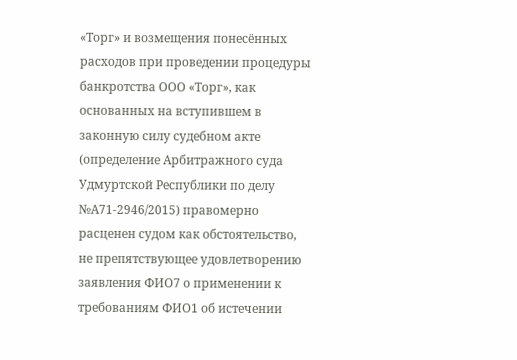«Торг» и возмещения понесённых расходов при проведении процедуры банкротства ООО «Торг», как основанных на вступившем в законную силу судебном акте (определение Арбитражного суда Удмуртской Республики по делу №А71-2946/2015) правомерно расценен судом как обстоятельство, не препятствующее удовлетворению заявления ФИО7 о применении к требованиям ФИО1 об истечении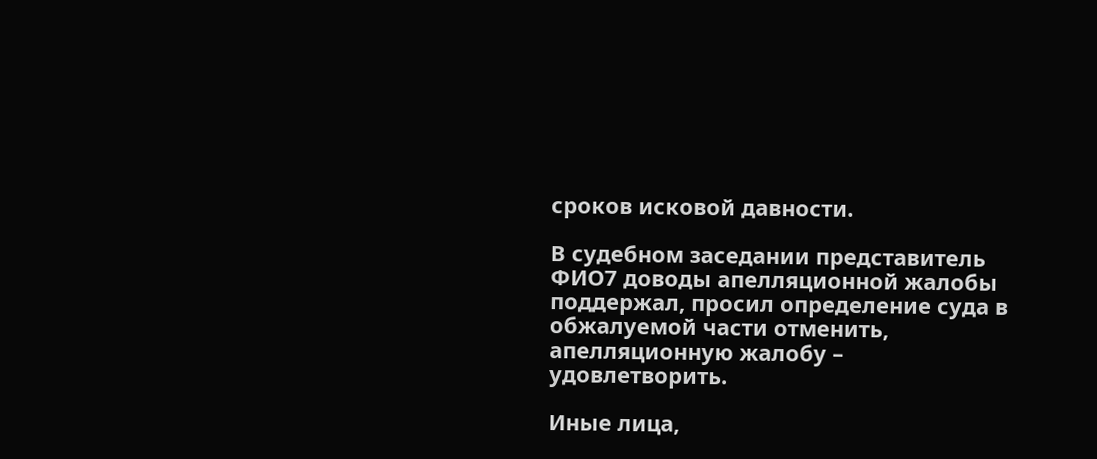сроков исковой давности.

В судебном заседании представитель ФИО7 доводы апелляционной жалобы поддержал, просил определение суда в обжалуемой части отменить, апелляционную жалобу – удовлетворить.

Иные лица,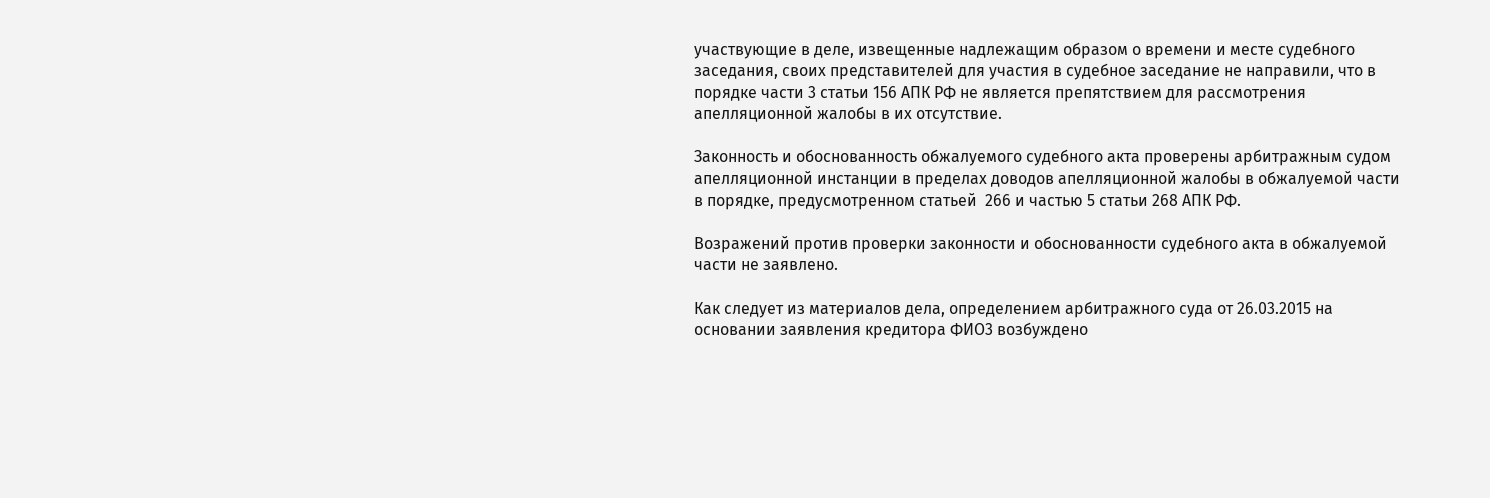участвующие в деле, извещенные надлежащим образом о времени и месте судебного заседания, своих представителей для участия в судебное заседание не направили, что в порядке части 3 статьи 156 АПК РФ не является препятствием для рассмотрения апелляционной жалобы в их отсутствие.

Законность и обоснованность обжалуемого судебного акта проверены арбитражным судом апелляционной инстанции в пределах доводов апелляционной жалобы в обжалуемой части в порядке, предусмотренном статьей  266 и частью 5 статьи 268 АПК РФ.

Возражений против проверки законности и обоснованности судебного акта в обжалуемой части не заявлено.

Как следует из материалов дела, определением арбитражного суда от 26.03.2015 на основании заявления кредитора ФИО3 возбуждено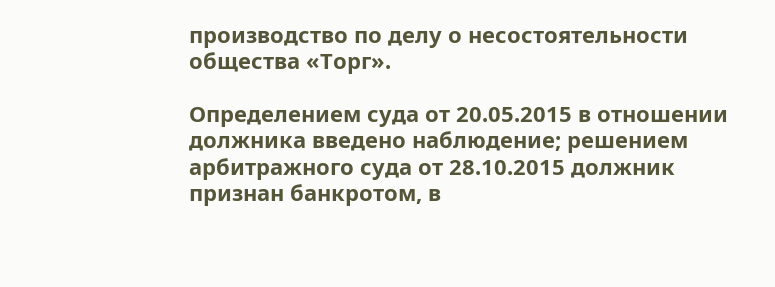производство по делу о несостоятельности общества «Торг».

Определением суда от 20.05.2015 в отношении должника введено наблюдение; решением арбитражного суда от 28.10.2015 должник признан банкротом, в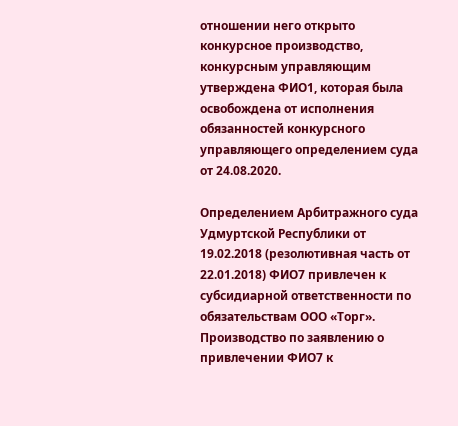отношении него открыто конкурсное производство, конкурсным управляющим утверждена ФИО1, которая была освобождена от исполнения обязанностей конкурсного управляющего определением суда от 24.08.2020.

Определением Арбитражного суда Удмуртской Республики от 19.02.2018 (резолютивная часть от 22.01.2018) ФИО7 привлечен к субсидиарной ответственности по обязательствам ООО «Торг». Производство по заявлению о привлечении ФИО7 к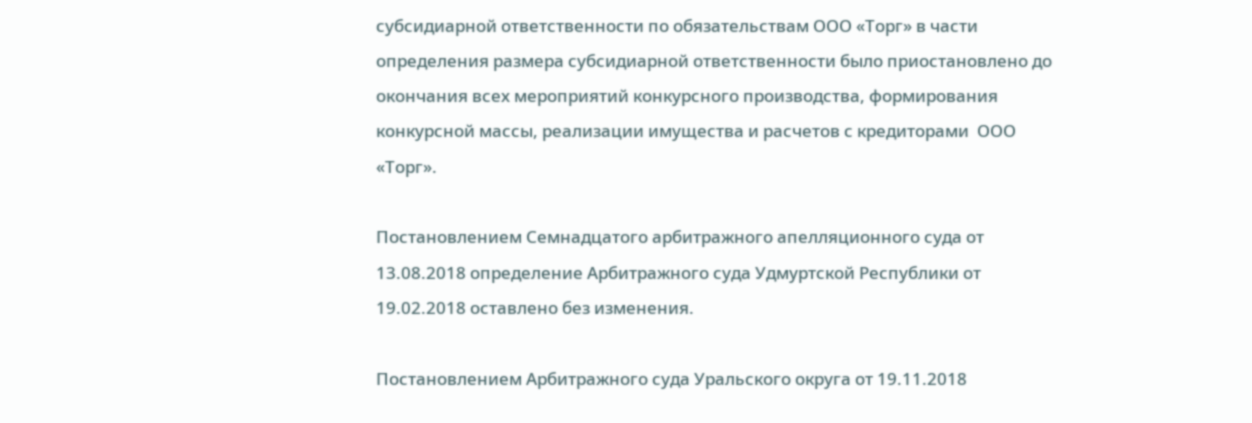субсидиарной ответственности по обязательствам ООО «Торг» в части определения размера субсидиарной ответственности было приостановлено до окончания всех мероприятий конкурсного производства, формирования  конкурсной массы, реализации имущества и расчетов с кредиторами  ООО «Торг».

Постановлением Семнадцатого арбитражного апелляционного суда от 13.08.2018 определение Арбитражного суда Удмуртской Республики от 19.02.2018 оставлено без изменения.

Постановлением Арбитражного суда Уральского округа от 19.11.2018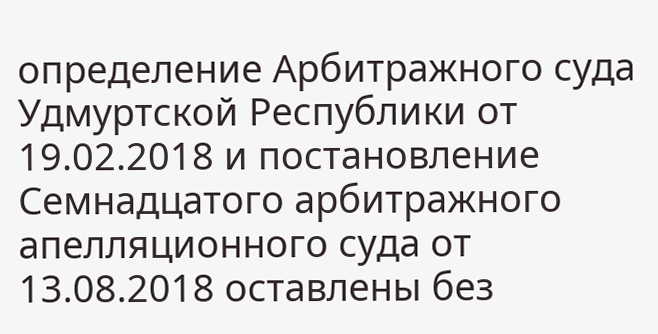определение Арбитражного суда Удмуртской Республики от 19.02.2018 и постановление Семнадцатого арбитражного апелляционного суда от 13.08.2018 оставлены без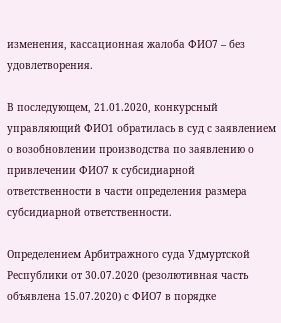изменения, кассационная жалоба ФИО7 – без удовлетворения.

В последующем, 21.01.2020, конкурсный управляющий ФИО1 обратилась в суд с заявлением о возобновлении производства по заявлению о привлечении ФИО7 к субсидиарной ответственности в части определения размера субсидиарной ответственности.

Определением Арбитражного суда Удмуртской Республики от 30.07.2020 (резолютивная часть объявлена 15.07.2020) с ФИО7 в порядке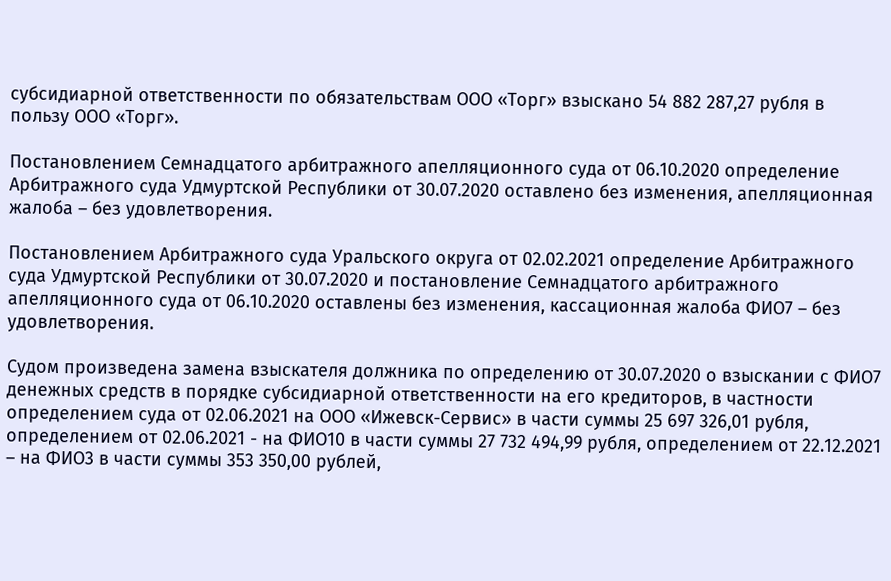субсидиарной ответственности по обязательствам ООО «Торг» взыскано 54 882 287,27 рубля в пользу ООО «Торг».

Постановлением Семнадцатого арбитражного апелляционного суда от 06.10.2020 определение Арбитражного суда Удмуртской Республики от 30.07.2020 оставлено без изменения, апелляционная жалоба – без удовлетворения.

Постановлением Арбитражного суда Уральского округа от 02.02.2021 определение Арбитражного суда Удмуртской Республики от 30.07.2020 и постановление Семнадцатого арбитражного апелляционного суда от 06.10.2020 оставлены без изменения, кассационная жалоба ФИО7 – без удовлетворения.

Судом произведена замена взыскателя должника по определению от 30.07.2020 о взыскании с ФИО7 денежных средств в порядке субсидиарной ответственности на его кредиторов, в частности определением суда от 02.06.2021 на ООО «Ижевск-Сервис» в части суммы 25 697 326,01 рубля, определением от 02.06.2021 - на ФИО10 в части суммы 27 732 494,99 рубля, определением от 22.12.2021 – на ФИО3 в части суммы 353 350,00 рублей,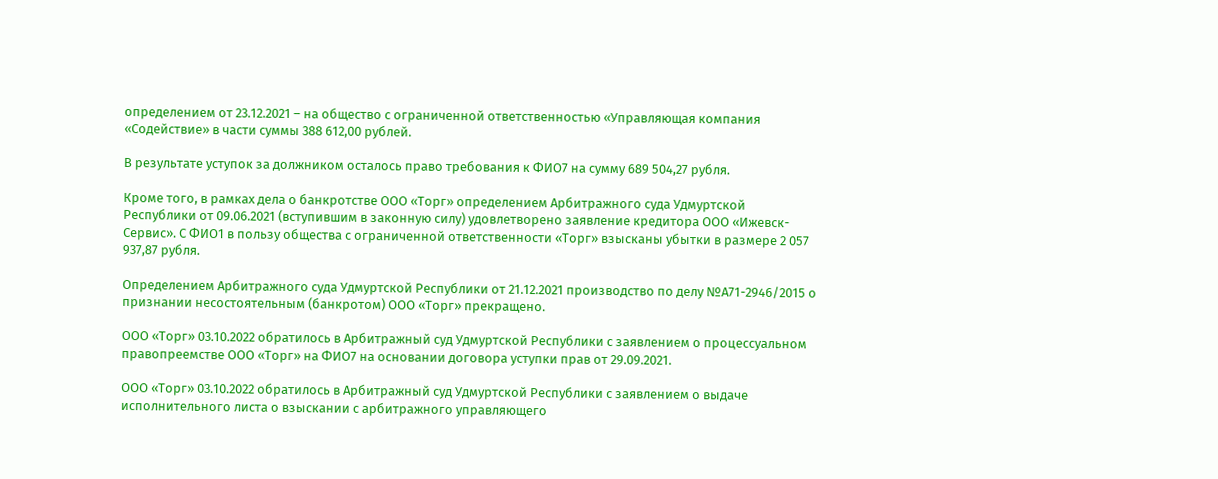определением от 23.12.2021 – на общество с ограниченной ответственностью «Управляющая компания «Содействие» в части суммы 388 612,00 рублей.

В результате уступок за должником осталось право требования к ФИО7 на сумму 689 504,27 рубля.

Кроме того, в рамках дела о банкротстве ООО «Торг» определением Арбитражного суда Удмуртской Республики от 09.06.2021 (вступившим в законную силу) удовлетворено заявление кредитора ООО «Ижевск-Сервис». С ФИО1 в пользу общества с ограниченной ответственности «Торг» взысканы убытки в размере 2 057 937,87 рубля.

Определением Арбитражного суда Удмуртской Республики от 21.12.2021 производство по делу №А71-2946/2015 о признании несостоятельным (банкротом) ООО «Торг» прекращено.

ООО «Торг» 03.10.2022 обратилось в Арбитражный суд Удмуртской Республики с заявлением о процессуальном правопреемстве ООО «Торг» на ФИО7 на основании договора уступки прав от 29.09.2021.

ООО «Торг» 03.10.2022 обратилось в Арбитражный суд Удмуртской Республики с заявлением о выдаче исполнительного листа о взыскании с арбитражного управляющего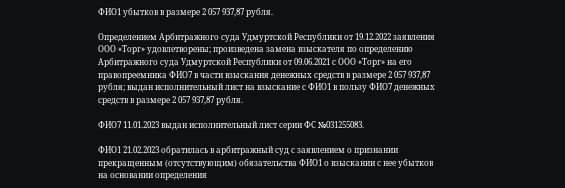ФИО1 убытков в размере 2 057 937,87 рубля.

Определением Арбитражного суда Удмуртской Республики от 19.12.2022 заявления ООО «Торг» удовлетворены; произведена замена взыскателя по определению Арбитражного суда Удмуртской Республики от 09.06.2021 с ООО «Торг» на его правопреемника ФИО7 в части взыскания денежных средств в размере 2 057 937,87 рубля; выдан исполнительный лист на взыскание с ФИО1 в пользу ФИО7 денежных средств в размере 2 057 937,87 рубля.

ФИО7 11.01.2023 выдан исполнительный лист серии ФС №031255083.

ФИО1 21.02.2023 обратилась в арбитражный суд с заявлением о признании прекращенным (отсутствующим) обязательства ФИО1 о взыскании с нее убытков на основании определения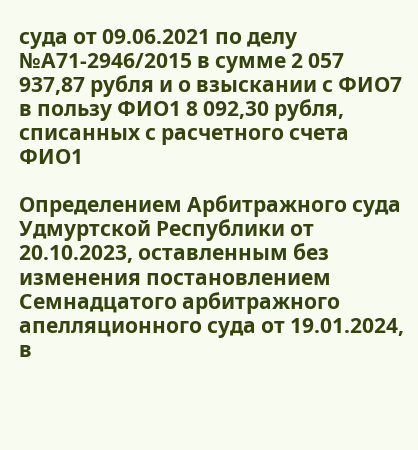суда от 09.06.2021 по делу №А71-2946/2015 в сумме 2 057 937,87 рубля и о взыскании с ФИО7 в пользу ФИО1 8 092,30 рубля, списанных с расчетного счета ФИО1

Определением Арбитражного суда Удмуртской Республики от 20.10.2023, оставленным без изменения постановлением Семнадцатого арбитражного апелляционного суда от 19.01.2024, в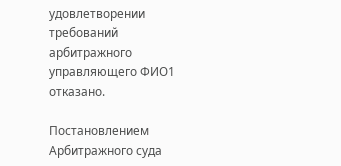удовлетворении требований арбитражного управляющего ФИО1 отказано.

Постановлением Арбитражного суда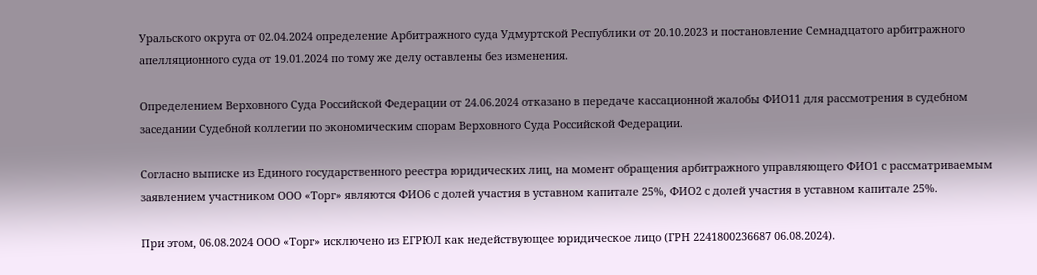Уральского округа от 02.04.2024 определение Арбитражного суда Удмуртской Республики от 20.10.2023 и постановление Семнадцатого арбитражного апелляционного суда от 19.01.2024 по тому же делу оставлены без изменения.

Определением Верховного Суда Российской Федерации от 24.06.2024 отказано в передаче кассационной жалобы ФИО11 для рассмотрения в судебном заседании Судебной коллегии по экономическим спорам Верховного Суда Российской Федерации.

Согласно выписке из Единого государственного реестра юридических лиц, на момент обращения арбитражного управляющего ФИО1 с рассматриваемым заявлением участником ООО «Торг» являются ФИО6 с долей участия в уставном капитале 25%, ФИО2 с долей участия в уставном капитале 25%.

При этом, 06.08.2024 ООО «Торг» исключено из ЕГРЮЛ как недействующее юридическое лицо (ГРН 2241800236687 06.08.2024).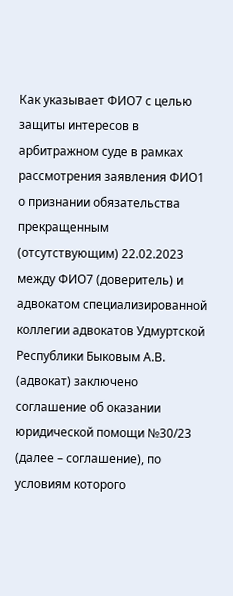Как указывает ФИО7 с целью защиты интересов в арбитражном суде в рамках рассмотрения заявления ФИО1 о признании обязательства прекращенным (отсутствующим) 22.02.2023 между ФИО7 (доверитель) и адвокатом специализированной коллегии адвокатов Удмуртской Республики Быковым А.В. (адвокат) заключено соглашение об оказании юридической помощи №30/23 (далее – соглашение), по условиям которого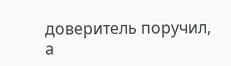доверитель поручил, а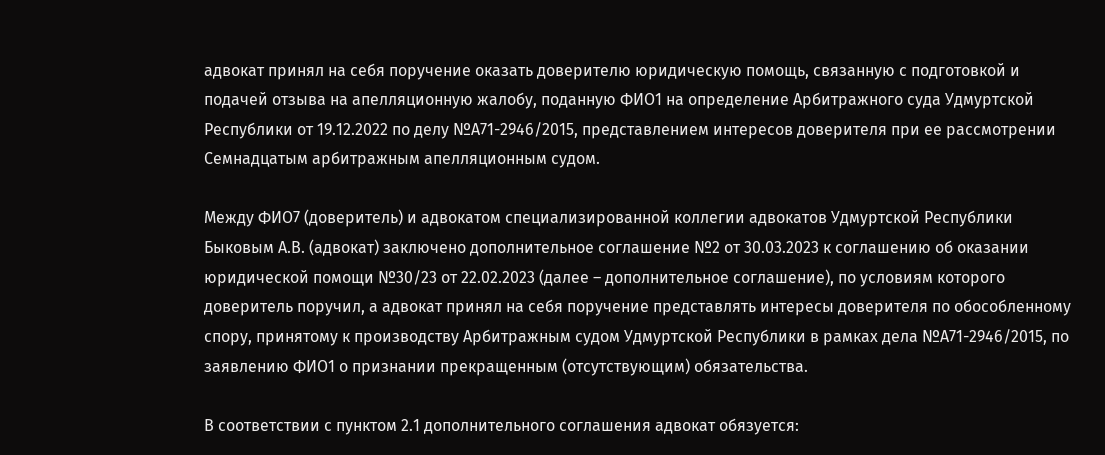адвокат принял на себя поручение оказать доверителю юридическую помощь, связанную с подготовкой и подачей отзыва на апелляционную жалобу, поданную ФИО1 на определение Арбитражного суда Удмуртской Республики от 19.12.2022 по делу №А71-2946/2015, представлением интересов доверителя при ее рассмотрении Семнадцатым арбитражным апелляционным судом.

Между ФИО7 (доверитель) и адвокатом специализированной коллегии адвокатов Удмуртской Республики Быковым А.В. (адвокат) заключено дополнительное соглашение №2 от 30.03.2023 к соглашению об оказании юридической помощи №30/23 от 22.02.2023 (далее – дополнительное соглашение), по условиям которого доверитель поручил, а адвокат принял на себя поручение представлять интересы доверителя по обособленному спору, принятому к производству Арбитражным судом Удмуртской Республики в рамках дела №А71-2946/2015, по заявлению ФИО1 о признании прекращенным (отсутствующим) обязательства.

В соответствии с пунктом 2.1 дополнительного соглашения адвокат обязуется: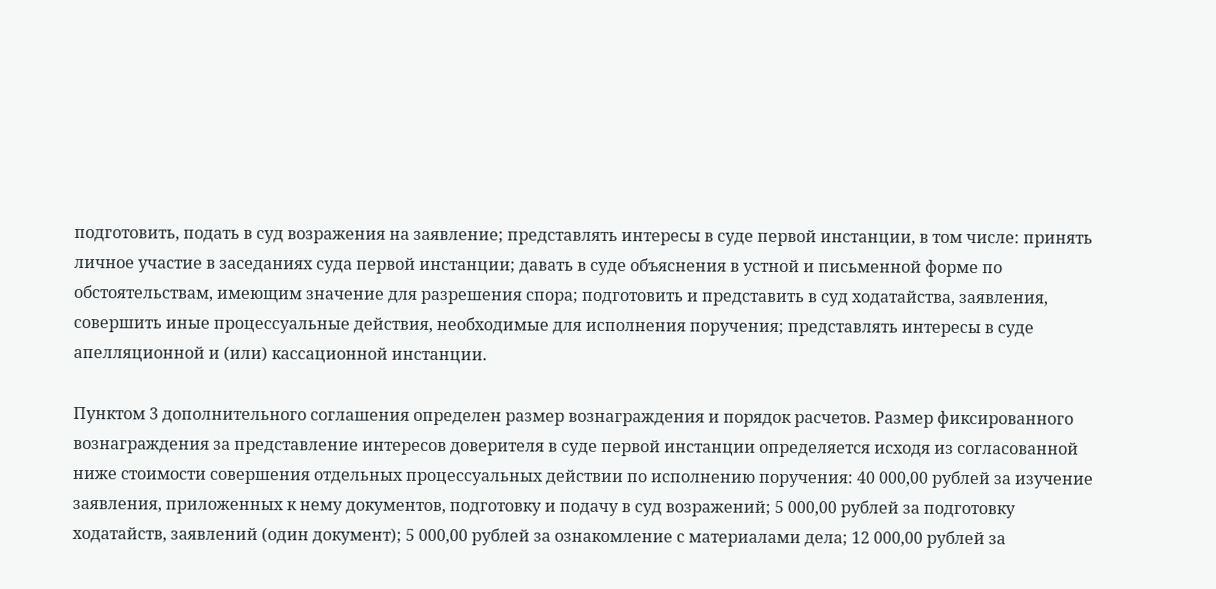подготовить, подать в суд возражения на заявление; представлять интересы в суде первой инстанции, в том числе: принять личное участие в заседаниях суда первой инстанции; давать в суде объяснения в устной и письменной форме по обстоятельствам, имеющим значение для разрешения спора; подготовить и представить в суд ходатайства, заявления, совершить иные процессуальные действия, необходимые для исполнения поручения; представлять интересы в суде апелляционной и (или) кассационной инстанции.

Пунктом 3 дополнительного соглашения определен размер вознаграждения и порядок расчетов. Размер фиксированного вознаграждения за представление интересов доверителя в суде первой инстанции определяется исходя из согласованной ниже стоимости совершения отдельных процессуальных действии по исполнению поручения: 40 000,00 рублей за изучение заявления, приложенных к нему документов, подготовку и подачу в суд возражений; 5 000,00 рублей за подготовку ходатайств, заявлений (один документ); 5 000,00 рублей за ознакомление с материалами дела; 12 000,00 рублей за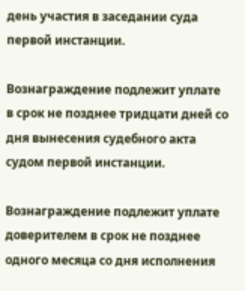день участия в заседании суда первой инстанции.

Вознаграждение подлежит уплате в срок не позднее тридцати дней со дня вынесения судебного акта судом первой инстанции.

Вознаграждение подлежит уплате доверителем в срок не позднее одного месяца со дня исполнения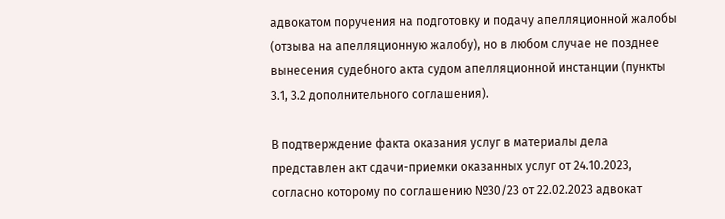адвокатом поручения на подготовку и подачу апелляционной жалобы (отзыва на апелляционную жалобу), но в любом случае не позднее вынесения судебного акта судом апелляционной инстанции (пункты 3.1, 3.2 дополнительного соглашения).

В подтверждение факта оказания услуг в материалы дела представлен акт сдачи-приемки оказанных услуг от 24.10.2023, согласно которому по соглашению №30/23 от 22.02.2023 адвокат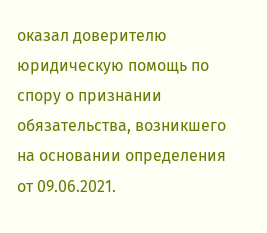оказал доверителю юридическую помощь по спору о признании обязательства, возникшего на основании определения от 09.06.2021.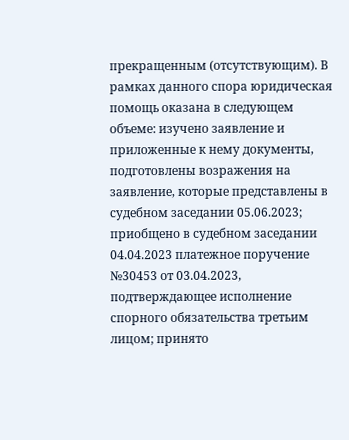прекращенным (отсутствующим). В рамках данного спора юридическая помощь оказана в следующем объеме: изучено заявление и приложенные к нему документы, подготовлены возражения на заявление, которые представлены в судебном заседании 05.06.2023; приобщено в судебном заседании 04.04.2023 платежное поручение №30453 от 03.04.2023, подтверждающее исполнение спорного обязательства третьим лицом; принято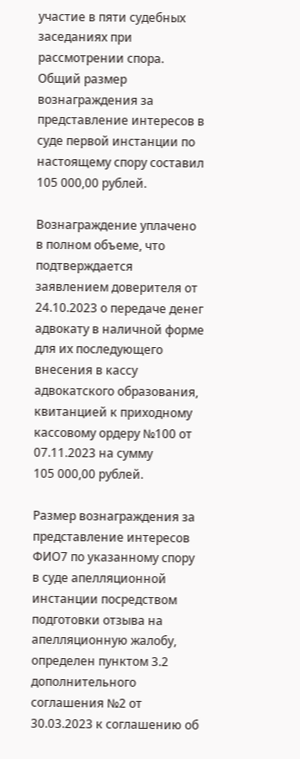участие в пяти судебных заседаниях при рассмотрении спора. Общий размер вознаграждения за представление интересов в суде первой инстанции по настоящему спору составил 105 000,00 рублей.

Вознаграждение уплачено в полном объеме, что подтверждается заявлением доверителя от 24.10.2023 о передаче денег адвокату в наличной форме для их последующего внесения в кассу адвокатского образования, квитанцией к приходному кассовому ордеру №100 от 07.11.2023 на сумму                 105 000,00 рублей.

Размер вознаграждения за представление интересов ФИО7 по указанному спору в суде апелляционной инстанции посредством подготовки отзыва на апелляционную жалобу, определен пунктом 3.2 дополнительного соглашения №2 от 30.03.2023 к соглашению об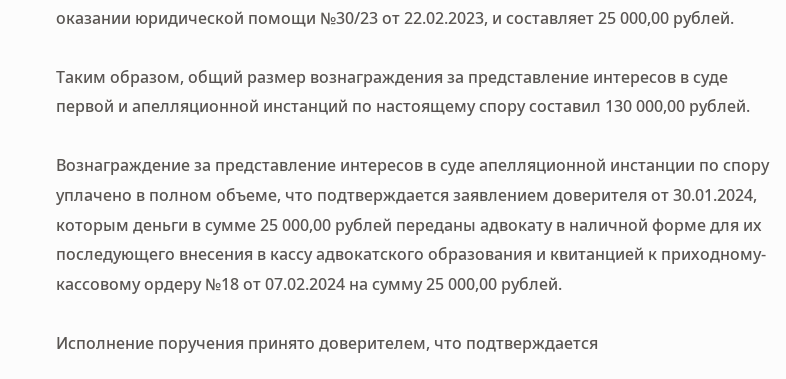оказании юридической помощи №30/23 от 22.02.2023, и составляет 25 000,00 рублей.

Таким образом, общий размер вознаграждения за представление интересов в суде первой и апелляционной инстанций по настоящему спору составил 130 000,00 рублей.

Вознаграждение за представление интересов в суде апелляционной инстанции по спору уплачено в полном объеме, что подтверждается заявлением доверителя от 30.01.2024, которым деньги в сумме 25 000,00 рублей переданы адвокату в наличной форме для их последующего внесения в кассу адвокатского образования и квитанцией к приходному-кассовому ордеру №18 от 07.02.2024 на сумму 25 000,00 рублей.

Исполнение поручения принято доверителем, что подтверждается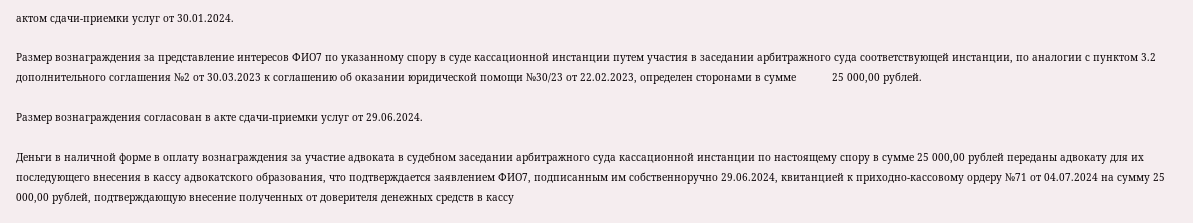актом сдачи-приемки услуг от 30.01.2024.

Размер вознаграждения за представление интересов ФИО7 по указанному спору в суде кассационной инстанции путем участия в заседании арбитражного суда соответствующей инстанции, по аналогии с пунктом 3.2 дополнительного соглашения №2 от 30.03.2023 к соглашению об оказании юридической помощи №30/23 от 22.02.2023, определен сторонами в сумме            25 000,00 рублей.

Размер вознаграждения согласован в акте сдачи-приемки услуг от 29.06.2024.

Деньги в наличной форме в оплату вознаграждения за участие адвоката в судебном заседании арбитражного суда кассационной инстанции по настоящему спору в сумме 25 000,00 рублей переданы адвокату для их последующего внесения в кассу адвокатского образования, что подтверждается заявлением ФИО7, подписанным им собственноручно 29.06.2024, квитанцией к приходно-кассовому ордеру №71 от 04.07.2024 на сумму 25 000,00 рублей, подтверждающую внесение полученных от доверителя денежных средств в кассу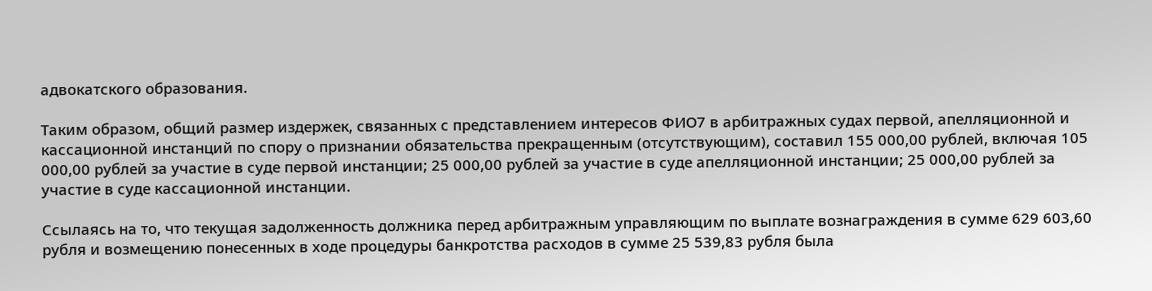адвокатского образования.

Таким образом, общий размер издержек, связанных с представлением интересов ФИО7 в арбитражных судах первой, апелляционной и кассационной инстанций по спору о признании обязательства прекращенным (отсутствующим), составил 155 000,00 рублей, включая 105 000,00 рублей за участие в суде первой инстанции; 25 000,00 рублей за участие в суде апелляционной инстанции; 25 000,00 рублей за участие в суде кассационной инстанции.

Ссылаясь на то, что текущая задолженность должника перед арбитражным управляющим по выплате вознаграждения в сумме 629 603,60 рубля и возмещению понесенных в ходе процедуры банкротства расходов в сумме 25 539,83 рубля была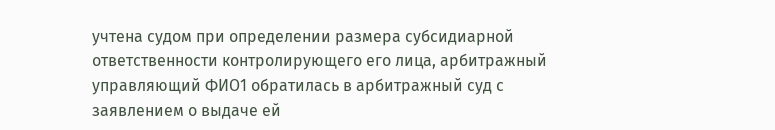учтена судом при определении размера субсидиарной ответственности контролирующего его лица, арбитражный управляющий ФИО1 обратилась в арбитражный суд с заявлением о выдаче ей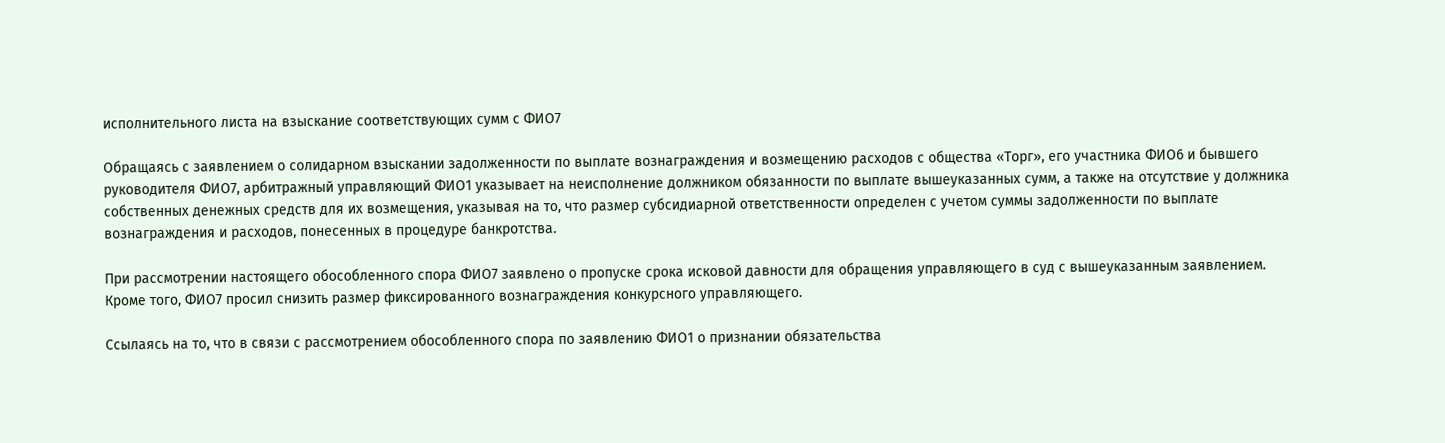исполнительного листа на взыскание соответствующих сумм с ФИО7

Обращаясь с заявлением о солидарном взыскании задолженности по выплате вознаграждения и возмещению расходов с общества «Торг», его участника ФИО6 и бывшего руководителя ФИО7, арбитражный управляющий ФИО1 указывает на неисполнение должником обязанности по выплате вышеуказанных сумм, а также на отсутствие у должника собственных денежных средств для их возмещения, указывая на то, что размер субсидиарной ответственности определен с учетом суммы задолженности по выплате вознаграждения и расходов, понесенных в процедуре банкротства.

При рассмотрении настоящего обособленного спора ФИО7 заявлено о пропуске срока исковой давности для обращения управляющего в суд с вышеуказанным заявлением. Кроме того, ФИО7 просил снизить размер фиксированного вознаграждения конкурсного управляющего.

Ссылаясь на то, что в связи с рассмотрением обособленного спора по заявлению ФИО1 о признании обязательства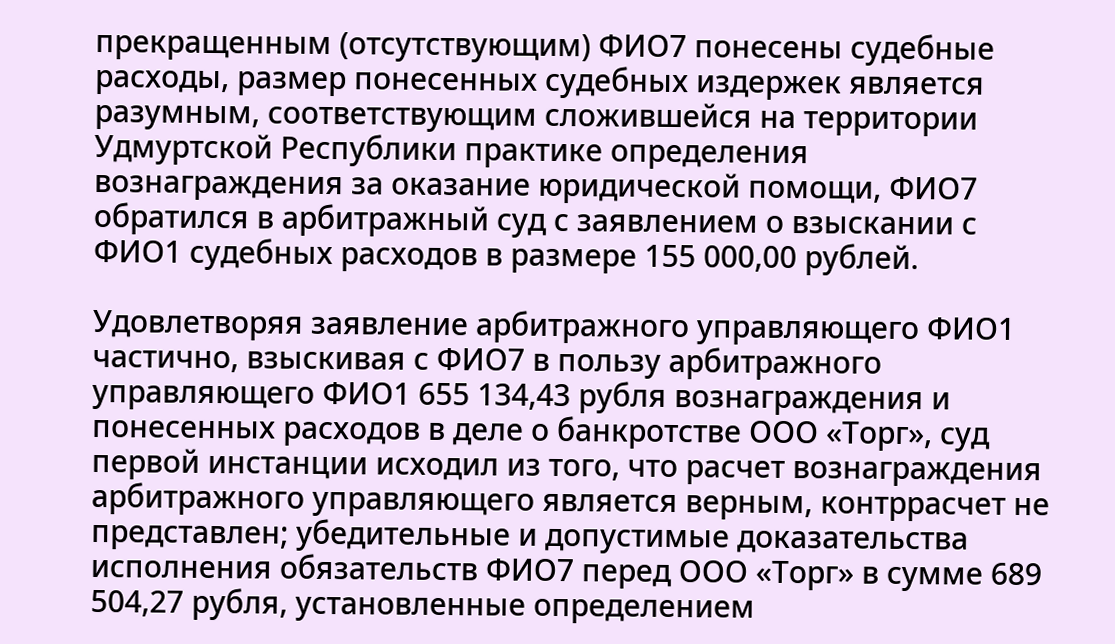прекращенным (отсутствующим) ФИО7 понесены судебные расходы, размер понесенных судебных издержек является разумным, соответствующим сложившейся на территории Удмуртской Республики практике определения вознаграждения за оказание юридической помощи, ФИО7 обратился в арбитражный суд с заявлением о взыскании с ФИО1 судебных расходов в размере 155 000,00 рублей.

Удовлетворяя заявление арбитражного управляющего ФИО1 частично, взыскивая с ФИО7 в пользу арбитражного управляющего ФИО1 655 134,43 рубля вознаграждения и понесенных расходов в деле о банкротстве ООО «Торг», суд первой инстанции исходил из того, что расчет вознаграждения арбитражного управляющего является верным, контррасчет не представлен; убедительные и допустимые доказательства исполнения обязательств ФИО7 перед ООО «Торг» в сумме 689 504,27 рубля, установленные определением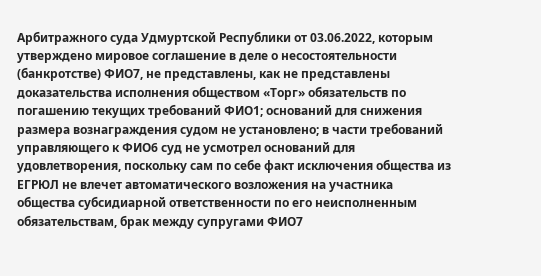Арбитражного суда Удмуртской Республики от 03.06.2022, которым утверждено мировое соглашение в деле о несостоятельности (банкротстве) ФИО7, не представлены, как не представлены доказательства исполнения обществом «Торг» обязательств по погашению текущих требований ФИО1; оснований для снижения размера вознаграждения судом не установлено; в части требований управляющего к ФИО6 суд не усмотрел оснований для удовлетворения, поскольку сам по себе факт исключения общества из ЕГРЮЛ не влечет автоматического возложения на участника общества субсидиарной ответственности по его неисполненным обязательствам, брак между супругами ФИО7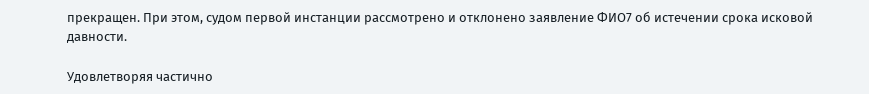прекращен. При этом, судом первой инстанции рассмотрено и отклонено заявление ФИО7 об истечении срока исковой давности.

Удовлетворяя частично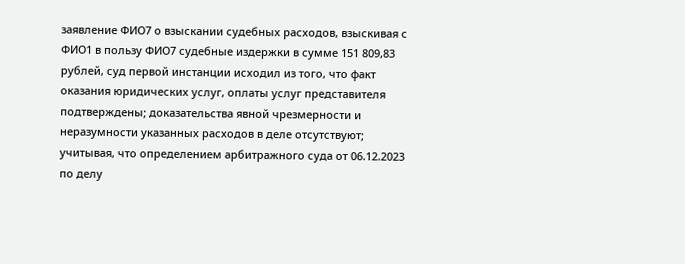заявление ФИО7 о взыскании судебных расходов, взыскивая с ФИО1 в пользу ФИО7 судебные издержки в сумме 151 809,83 рублей, суд первой инстанции исходил из того, что факт оказания юридических услуг, оплаты услуг представителя подтверждены; доказательства явной чрезмерности и неразумности указанных расходов в деле отсутствуют; учитывая, что определением арбитражного суда от 06.12.2023 по делу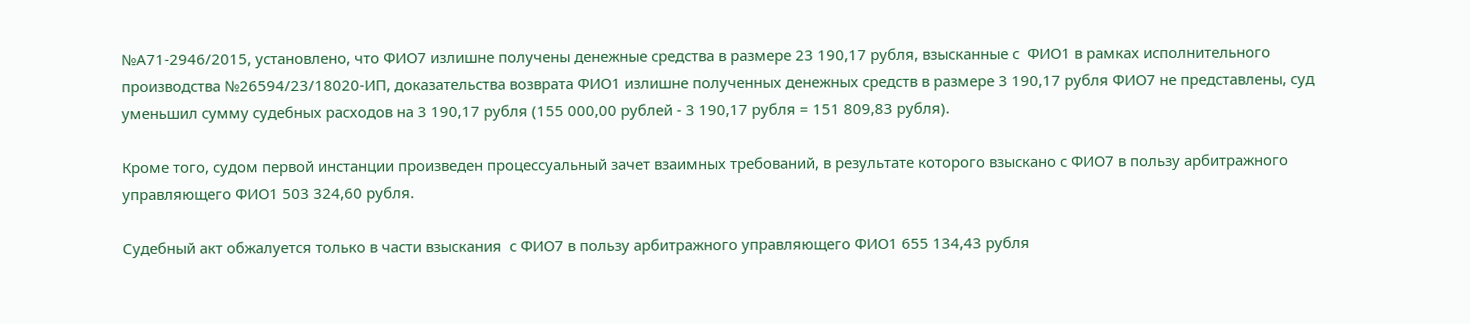№А71-2946/2015, установлено, что ФИО7 излишне получены денежные средства в размере 23 190,17 рубля, взысканные с  ФИО1 в рамках исполнительного производства №26594/23/18020-ИП, доказательства возврата ФИО1 излишне полученных денежных средств в размере 3 190,17 рубля ФИО7 не представлены, суд уменьшил сумму судебных расходов на 3 190,17 рубля (155 000,00 рублей - 3 190,17 рубля = 151 809,83 рубля).

Кроме того, судом первой инстанции произведен процессуальный зачет взаимных требований, в результате которого взыскано с ФИО7 в пользу арбитражного управляющего ФИО1 503 324,60 рубля.

Судебный акт обжалуется только в части взыскания  с ФИО7 в пользу арбитражного управляющего ФИО1 655 134,43 рубля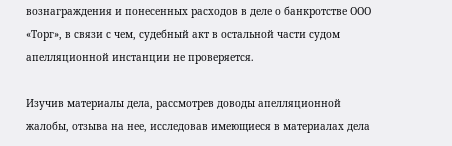вознаграждения и понесенных расходов в деле о банкротстве ООО «Торг», в связи с чем, судебный акт в остальной части судом апелляционной инстанции не проверяется.

Изучив материалы дела, рассмотрев доводы апелляционной жалобы, отзыва на нее, исследовав имеющиеся в материалах дела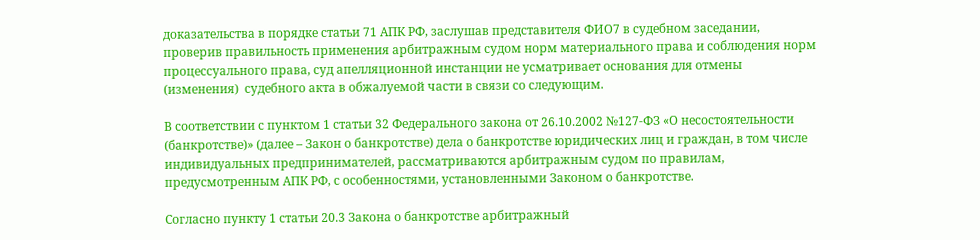доказательства в порядке статьи 71 АПК РФ, заслушав представителя ФИО7 в судебном заседании, проверив правильность применения арбитражным судом норм материального права и соблюдения норм процессуального права, суд апелляционной инстанции не усматривает основания для отмены (изменения)  судебного акта в обжалуемой части в связи со следующим.

В соответствии с пунктом 1 статьи 32 Федерального закона от 26.10.2002 №127-ФЗ «О несостоятельности (банкротстве)» (далее – Закон о банкротстве) дела о банкротстве юридических лиц и граждан, в том числе индивидуальных предпринимателей, рассматриваются арбитражным судом по правилам, предусмотренным АПК РФ, с особенностями, установленными Законом о банкротстве.

Согласно пункту 1 статьи 20.3 Закона о банкротстве арбитражный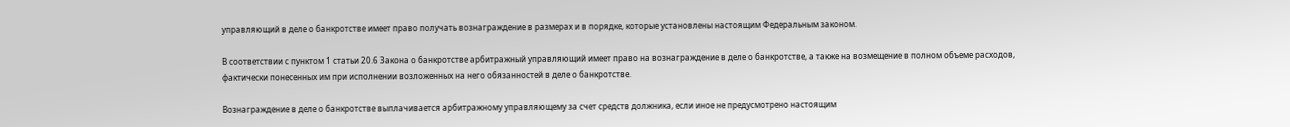управляющий в деле о банкротстве имеет право получать вознаграждение в размерах и в порядке, которые установлены настоящим Федеральным законом.

В соответствии с пунктом 1 статьи 20.6 Закона о банкротстве арбитражный управляющий имеет право на вознаграждение в деле о банкротстве, а также на возмещение в полном объеме расходов, фактически понесенных им при исполнении возложенных на него обязанностей в деле о банкротстве.

Вознаграждение в деле о банкротстве выплачивается арбитражному управляющему за счет средств должника, если иное не предусмотрено настоящим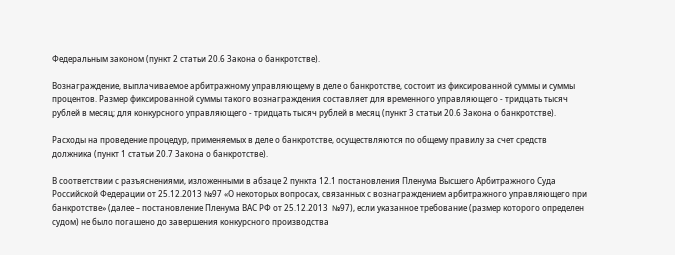Федеральным законом (пункт 2 статьи 20.6 Закона о банкротстве).

Вознаграждение, выплачиваемое арбитражному управляющему в деле о банкротстве, состоит из фиксированной суммы и суммы процентов. Размер фиксированной суммы такого вознаграждения составляет для временного управляющего - тридцать тысяч рублей в месяц; для конкурсного управляющего - тридцать тысяч рублей в месяц (пункт 3 статьи 20.6 Закона о банкротстве).

Расходы на проведение процедур, применяемых в деле о банкротстве, осуществляются по общему правилу за счет средств должника (пункт 1 статьи 20.7 Закона о банкротстве).

В соответствии с разъяснениями, изложенными в абзаце 2 пункта 12.1 постановления Пленума Высшего Арбитражного Суда Российской Федерации от 25.12.2013 №97 «О некоторых вопросах, связанных с вознаграждением арбитражного управляющего при банкротстве» (далее – постановление Пленума ВАС РФ от 25.12.2013  №97), если указанное требование (размер которого определен судом) не было погашено до завершения конкурсного производства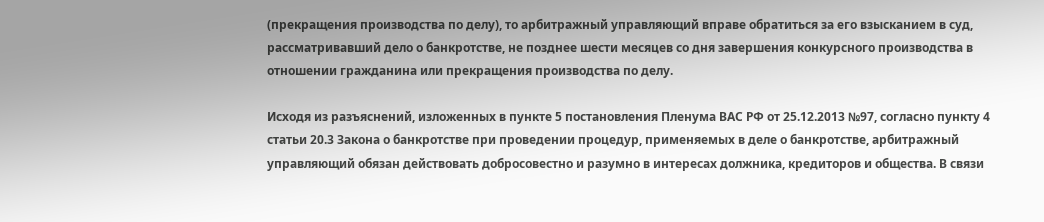(прекращения производства по делу), то арбитражный управляющий вправе обратиться за его взысканием в суд, рассматривавший дело о банкротстве, не позднее шести месяцев со дня завершения конкурсного производства в отношении гражданина или прекращения производства по делу.

Исходя из разъяснений, изложенных в пункте 5 постановления Пленума ВАС РФ от 25.12.2013 №97, согласно пункту 4 статьи 20.3 Закона о банкротстве при проведении процедур, применяемых в деле о банкротстве, арбитражный управляющий обязан действовать добросовестно и разумно в интересах должника, кредиторов и общества. В связи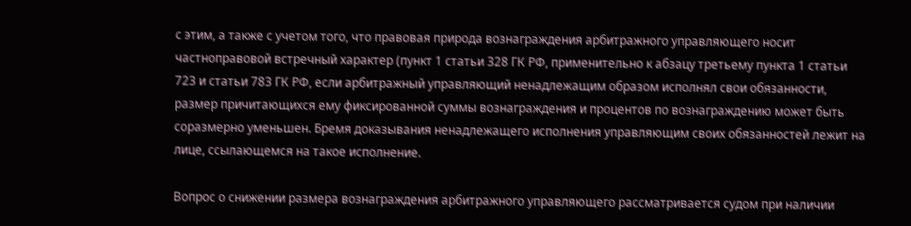с этим, а также с учетом того, что правовая природа вознаграждения арбитражного управляющего носит частноправовой встречный характер (пункт 1 статьи 328 ГК РФ, применительно к абзацу третьему пункта 1 статьи 723 и статьи 783 ГК РФ, если арбитражный управляющий ненадлежащим образом исполнял свои обязанности, размер причитающихся ему фиксированной суммы вознаграждения и процентов по вознаграждению может быть соразмерно уменьшен. Бремя доказывания ненадлежащего исполнения управляющим своих обязанностей лежит на лице, ссылающемся на такое исполнение.

Вопрос о снижении размера вознаграждения арбитражного управляющего рассматривается судом при наличии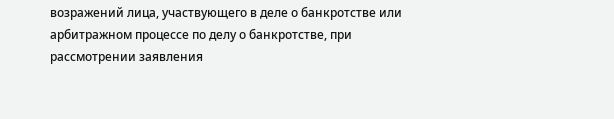возражений лица, участвующего в деле о банкротстве или арбитражном процессе по делу о банкротстве, при рассмотрении заявления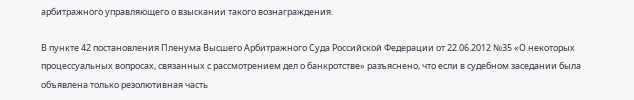арбитражного управляющего о взыскании такого вознаграждения.

В пункте 42 постановления Пленума Высшего Арбитражного Суда Российской Федерации от 22.06.2012 №35 «О некоторых процессуальных вопросах, связанных с рассмотрением дел о банкротстве» разъяснено, что если в судебном заседании была объявлена только резолютивная часть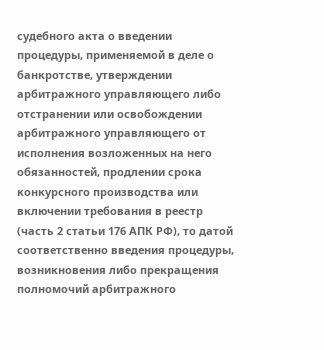судебного акта о введении процедуры, применяемой в деле о банкротстве, утверждении арбитражного управляющего либо отстранении или освобождении арбитражного управляющего от исполнения возложенных на него обязанностей, продлении срока конкурсного производства или включении требования в реестр (часть 2 статьи 176 АПК РФ), то датой соответственно введения процедуры, возникновения либо прекращения полномочий арбитражного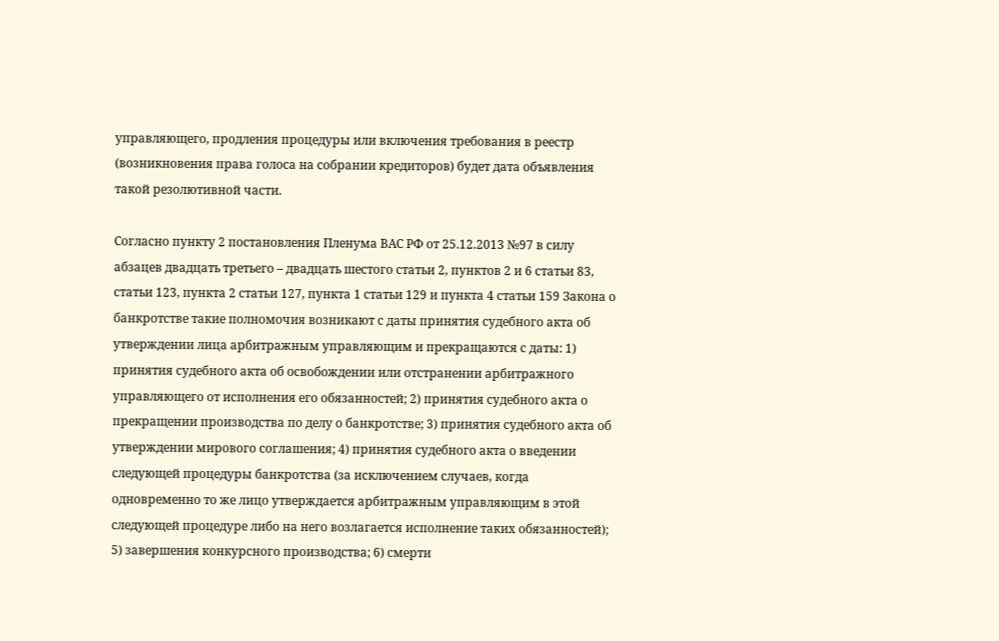управляющего, продления процедуры или включения требования в реестр (возникновения права голоса на собрании кредиторов) будет дата объявления такой резолютивной части.

Согласно пункту 2 постановления Пленума ВАС РФ от 25.12.2013 №97 в силу абзацев двадцать третьего – двадцать шестого статьи 2, пунктов 2 и 6 статьи 83, статьи 123, пункта 2 статьи 127, пункта 1 статьи 129 и пункта 4 статьи 159 Закона о банкротстве такие полномочия возникают с даты принятия судебного акта об утверждении лица арбитражным управляющим и прекращаются с даты: 1) принятия судебного акта об освобождении или отстранении арбитражного управляющего от исполнения его обязанностей; 2) принятия судебного акта о прекращении производства по делу о банкротстве; 3) принятия судебного акта об утверждении мирового соглашения; 4) принятия судебного акта о введении следующей процедуры банкротства (за исключением случаев, когда одновременно то же лицо утверждается арбитражным управляющим в этой следующей процедуре либо на него возлагается исполнение таких обязанностей); 5) завершения конкурсного производства; 6) смерти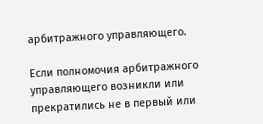арбитражного управляющего.

Если полномочия арбитражного управляющего возникли или прекратились не в первый или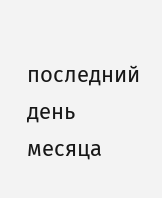последний день месяца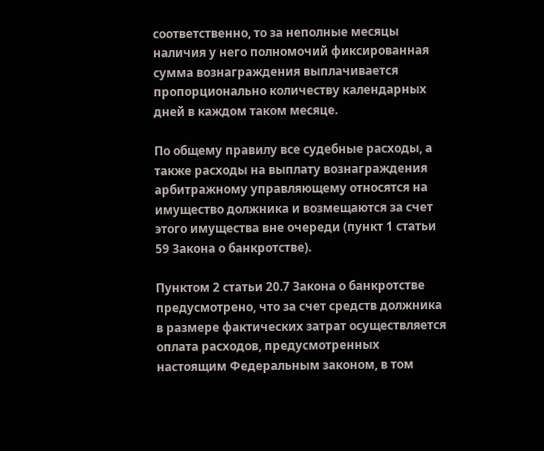соответственно, то за неполные месяцы наличия у него полномочий фиксированная сумма вознаграждения выплачивается пропорционально количеству календарных дней в каждом таком месяце.

По общему правилу все судебные расходы, а также расходы на выплату вознаграждения арбитражному управляющему относятся на имущество должника и возмещаются за счет этого имущества вне очереди (пункт 1 статьи 59 Закона о банкротстве).

Пунктом 2 статьи 20.7 Закона о банкротстве предусмотрено, что за счет средств должника в размере фактических затрат осуществляется оплата расходов, предусмотренных настоящим Федеральным законом, в том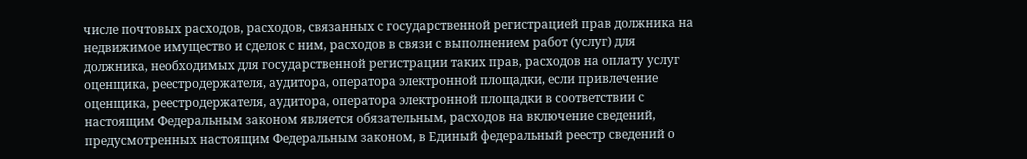числе почтовых расходов, расходов, связанных с государственной регистрацией прав должника на недвижимое имущество и сделок с ним, расходов в связи с выполнением работ (услуг) для должника, необходимых для государственной регистрации таких прав, расходов на оплату услуг оценщика, реестродержателя, аудитора, оператора электронной площадки, если привлечение оценщика, реестродержателя, аудитора, оператора электронной площадки в соответствии с настоящим Федеральным законом является обязательным, расходов на включение сведений, предусмотренных настоящим Федеральным законом, в Единый федеральный реестр сведений о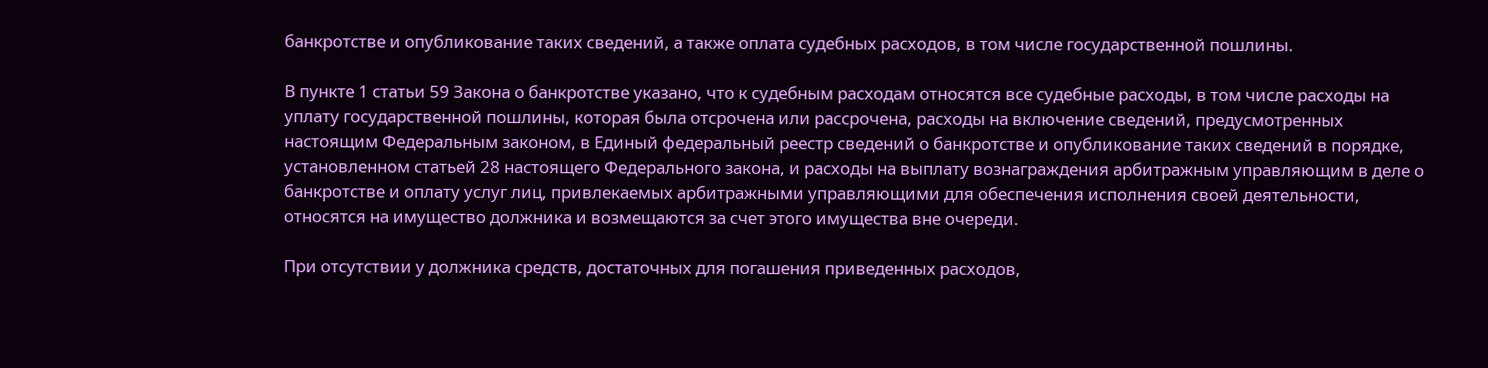банкротстве и опубликование таких сведений, а также оплата судебных расходов, в том числе государственной пошлины.

В пункте 1 статьи 59 Закона о банкротстве указано, что к судебным расходам относятся все судебные расходы, в том числе расходы на уплату государственной пошлины, которая была отсрочена или рассрочена, расходы на включение сведений, предусмотренных настоящим Федеральным законом, в Единый федеральный реестр сведений о банкротстве и опубликование таких сведений в порядке, установленном статьей 28 настоящего Федерального закона, и расходы на выплату вознаграждения арбитражным управляющим в деле о банкротстве и оплату услуг лиц, привлекаемых арбитражными управляющими для обеспечения исполнения своей деятельности, относятся на имущество должника и возмещаются за счет этого имущества вне очереди.

При отсутствии у должника средств, достаточных для погашения приведенных расходов,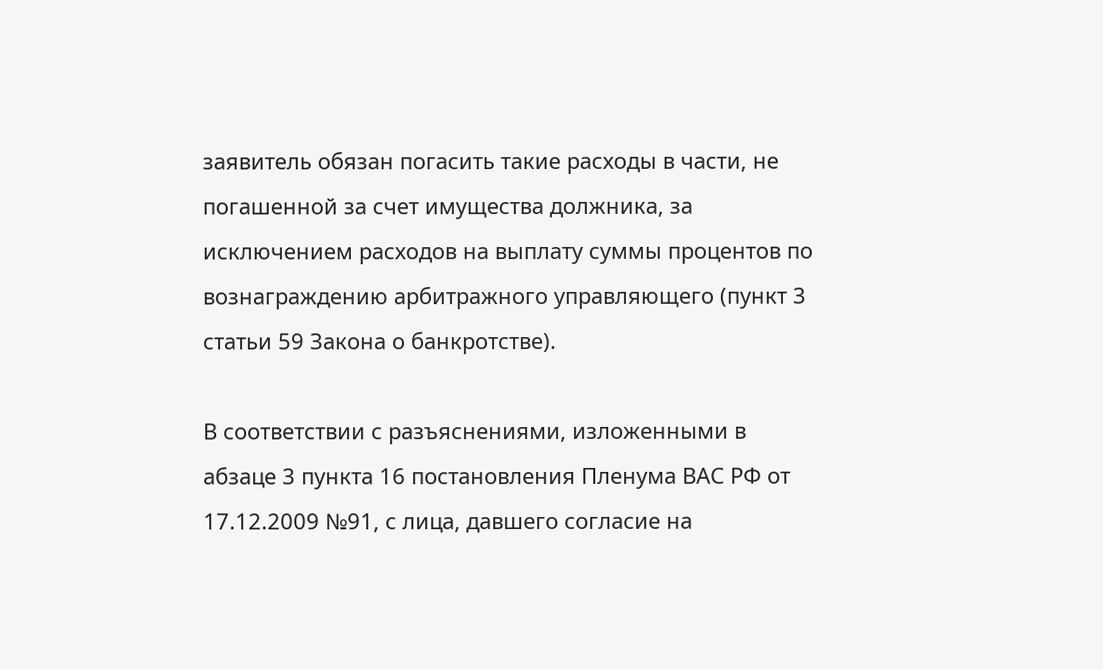заявитель обязан погасить такие расходы в части, не погашенной за счет имущества должника, за исключением расходов на выплату суммы процентов по вознаграждению арбитражного управляющего (пункт 3 статьи 59 Закона о банкротстве).

В соответствии с разъяснениями, изложенными в абзаце 3 пункта 16 постановления Пленума ВАС РФ от 17.12.2009 №91, с лица, давшего согласие на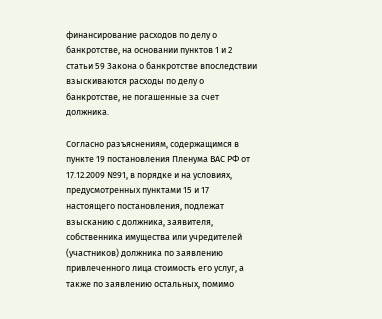финансирование расходов по делу о банкротстве, на основании пунктов 1 и 2 статьи 59 Закона о банкротстве впоследствии взыскиваются расходы по делу о банкротстве, не погашенные за счет должника.

Согласно разъяснениям, содержащимся в пункте 19 постановления Пленума ВАС РФ от 17.12.2009 №91, в порядке и на условиях, предусмотренных пунктами 15 и 17 настоящего постановления, подлежат взысканию с должника, заявителя, собственника имущества или учредителей (участников) должника по заявлению привлеченного лица стоимость его услуг, а также по заявлению остальных, помимо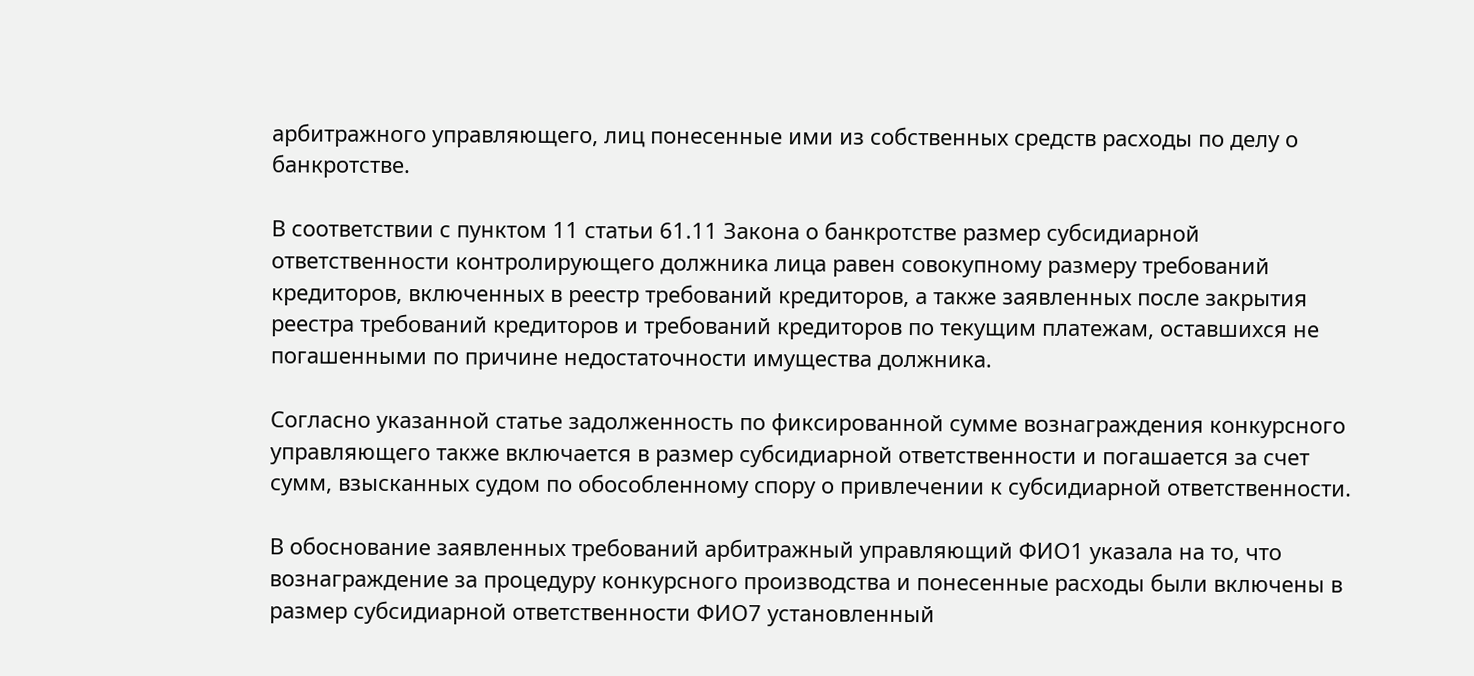арбитражного управляющего, лиц понесенные ими из собственных средств расходы по делу о банкротстве.

В соответствии с пунктом 11 статьи 61.11 Закона о банкротстве размер субсидиарной ответственности контролирующего должника лица равен совокупному размеру требований кредиторов, включенных в реестр требований кредиторов, а также заявленных после закрытия реестра требований кредиторов и требований кредиторов по текущим платежам, оставшихся не погашенными по причине недостаточности имущества должника.

Согласно указанной статье задолженность по фиксированной сумме вознаграждения конкурсного управляющего также включается в размер субсидиарной ответственности и погашается за счет сумм, взысканных судом по обособленному спору о привлечении к субсидиарной ответственности.

В обоснование заявленных требований арбитражный управляющий ФИО1 указала на то, что вознаграждение за процедуру конкурсного производства и понесенные расходы были включены в размер субсидиарной ответственности ФИО7 установленный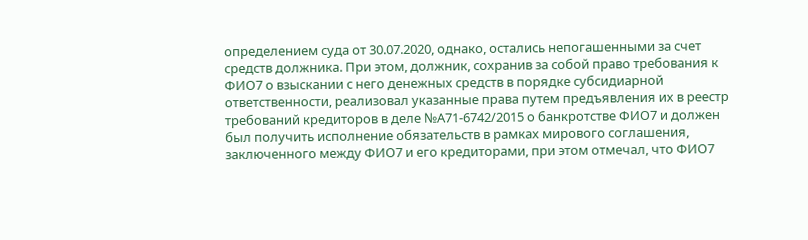определением суда от 30.07.2020, однако, остались непогашенными за счет средств должника. При этом, должник, сохранив за собой право требования к ФИО7 о взыскании с него денежных средств в порядке субсидиарной ответственности, реализовал указанные права путем предъявления их в реестр требований кредиторов в деле №А71-6742/2015 о банкротстве ФИО7 и должен был получить исполнение обязательств в рамках мирового соглашения, заключенного между ФИО7 и его кредиторами, при этом отмечал, что ФИО7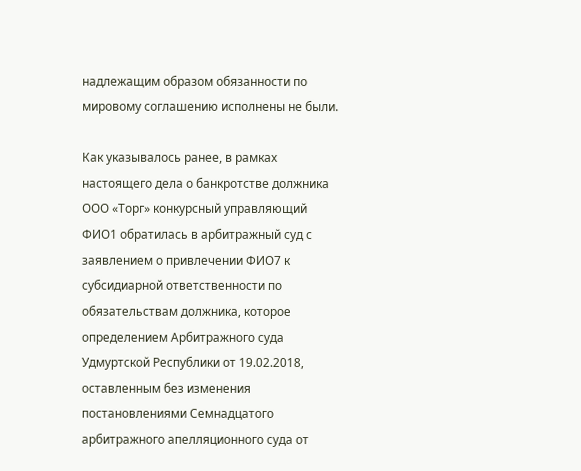надлежащим образом обязанности по мировому соглашению исполнены не были.

Как указывалось ранее, в рамках настоящего дела о банкротстве должника ООО «Торг» конкурсный управляющий ФИО1 обратилась в арбитражный суд с заявлением о привлечении ФИО7 к субсидиарной ответственности по обязательствам должника, которое определением Арбитражного суда Удмуртской Республики от 19.02.2018, оставленным без изменения постановлениями Семнадцатого арбитражного апелляционного суда от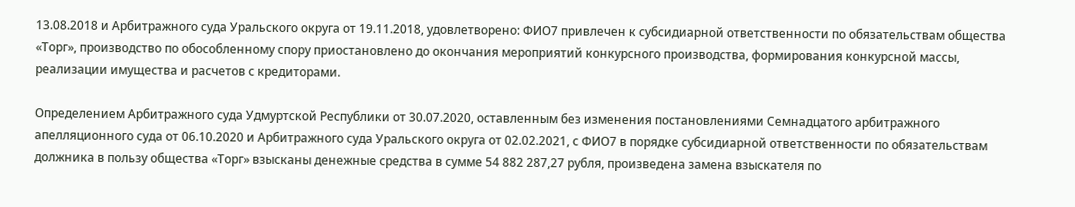13.08.2018 и Арбитражного суда Уральского округа от 19.11.2018, удовлетворено: ФИО7 привлечен к субсидиарной ответственности по обязательствам общества «Торг», производство по обособленному спору приостановлено до окончания мероприятий конкурсного производства, формирования конкурсной массы, реализации имущества и расчетов с кредиторами.

Определением Арбитражного суда Удмуртской Республики от 30.07.2020, оставленным без изменения постановлениями Семнадцатого арбитражного апелляционного суда от 06.10.2020 и Арбитражного суда Уральского округа от 02.02.2021, с ФИО7 в порядке субсидиарной ответственности по обязательствам должника в пользу общества «Торг» взысканы денежные средства в сумме 54 882 287,27 рубля, произведена замена взыскателя по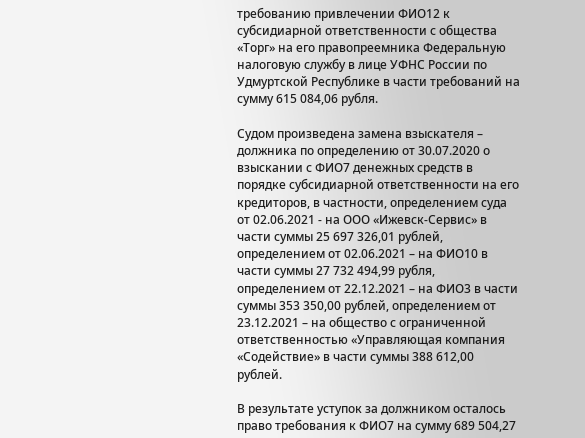требованию привлечении ФИО12 к субсидиарной ответственности с общества «Торг» на его правопреемника Федеральную налоговую службу в лице УФНС России по Удмуртской Республике в части требований на сумму 615 084,06 рубля.

Судом произведена замена взыскателя – должника по определению от 30.07.2020 о взыскании с ФИО7 денежных средств в порядке субсидиарной ответственности на его кредиторов, в частности, определением суда от 02.06.2021 - на ООО «Ижевск-Сервис» в части суммы 25 697 326,01 рублей, определением от 02.06.2021 – на ФИО10 в части суммы 27 732 494,99 рубля, определением от 22.12.2021 – на ФИО3 в части суммы 353 350,00 рублей, определением от 23.12.2021 – на общество с ограниченной ответственностью «Управляющая компания «Содействие» в части суммы 388 612,00 рублей.

В результате уступок за должником осталось право требования к ФИО7 на сумму 689 504,27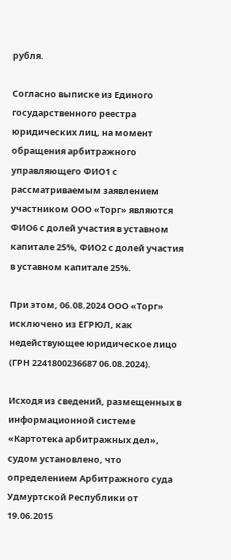рубля.

Согласно выписке из Единого государственного реестра юридических лиц, на момент обращения арбитражного управляющего ФИО1 с рассматриваемым заявлением участником ООО «Торг» являются ФИО6 с долей участия в уставном капитале 25%, ФИО2 с долей участия в уставном капитале 25%.

При этом, 06.08.2024 ООО «Торг» исключено из ЕГРЮЛ, как недействующее юридическое лицо (ГРН 2241800236687 06.08.2024).

Исходя из сведений, размещенных в информационной системе «Картотека арбитражных дел», судом установлено, что определением Арбитражного суда Удмуртской Республики от 19.06.2015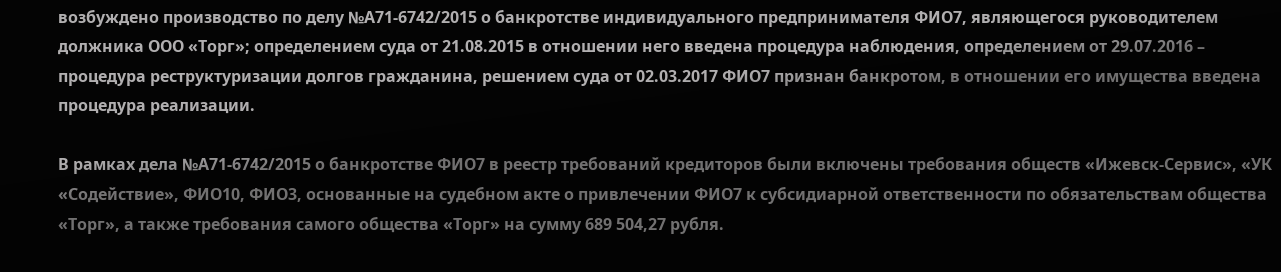возбуждено производство по делу №А71-6742/2015 о банкротстве индивидуального предпринимателя ФИО7, являющегося руководителем должника ООО «Торг»; определением суда от 21.08.2015 в отношении него введена процедура наблюдения, определением от 29.07.2016 – процедура реструктуризации долгов гражданина, решением суда от 02.03.2017 ФИО7 признан банкротом, в отношении его имущества введена процедура реализации.

В рамках дела №А71-6742/2015 о банкротстве ФИО7 в реестр требований кредиторов были включены требования обществ «Ижевск-Сервис», «УК «Содействие», ФИО10, ФИО3, основанные на судебном акте о привлечении ФИО7 к субсидиарной ответственности по обязательствам общества «Торг», а также требования самого общества «Торг» на сумму 689 504,27 рубля.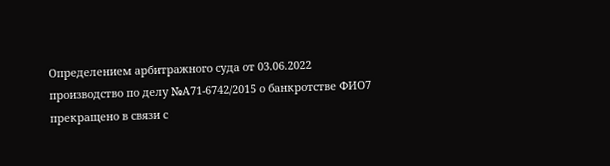Определением арбитражного суда от 03.06.2022 производство по делу №А71-6742/2015 о банкротстве ФИО7 прекращено в связи с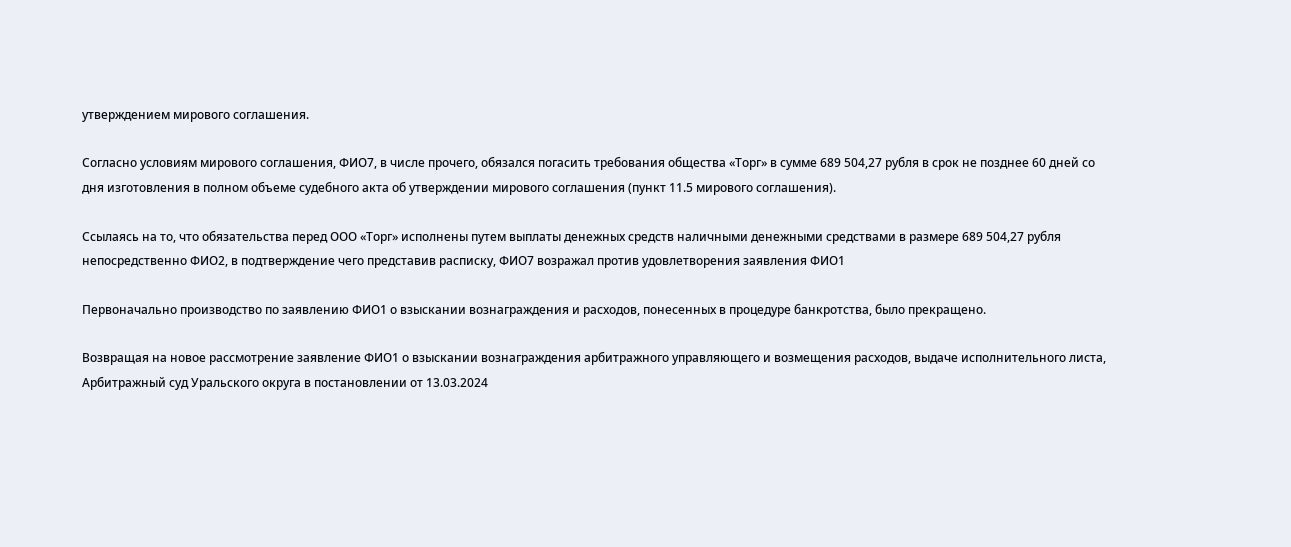утверждением мирового соглашения.

Согласно условиям мирового соглашения, ФИО7, в числе прочего, обязался погасить требования общества «Торг» в сумме 689 504,27 рубля в срок не позднее 60 дней со дня изготовления в полном объеме судебного акта об утверждении мирового соглашения (пункт 11.5 мирового соглашения).

Ссылаясь на то, что обязательства перед ООО «Торг» исполнены путем выплаты денежных средств наличными денежными средствами в размере 689 504,27 рубля непосредственно ФИО2, в подтверждение чего представив расписку, ФИО7 возражал против удовлетворения заявления ФИО1

Первоначально производство по заявлению ФИО1 о взыскании вознаграждения и расходов, понесенных в процедуре банкротства, было прекращено.

Возвращая на новое рассмотрение заявление ФИО1 о взыскании вознаграждения арбитражного управляющего и возмещения расходов, выдаче исполнительного листа, Арбитражный суд Уральского округа в постановлении от 13.03.2024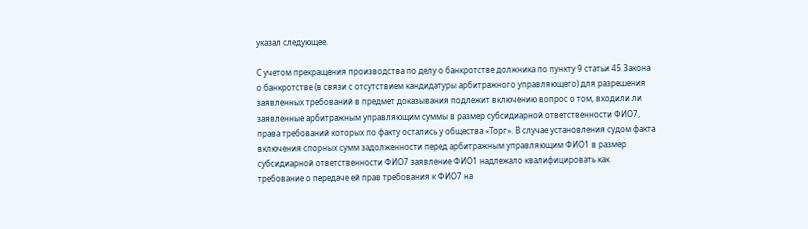указал следующее.

С учетом прекращения производства по делу о банкротстве должника по пункту 9 статьи 45 Закона о банкротстве (в связи с отсутствием кандидатуры арбитражного управляющего) для разрешения заявленных требований в предмет доказывания подлежит включению вопрос о том, входили ли заявленные арбитражным управляющим суммы в размер субсидиарной ответственности ФИО7, права требований которых по факту остались у общества «Торг». В случае установления судом факта включения спорных сумм задолженности перед арбитражным управляющим ФИО1 в размер субсидиарной ответственности ФИО7 заявление ФИО1 надлежало квалифицировать как требование о передаче ей прав требования к ФИО7 на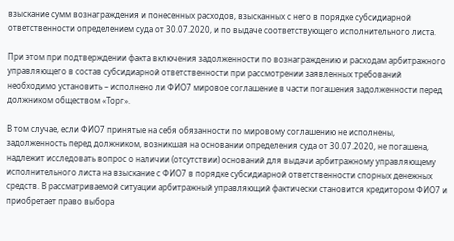взыскание сумм вознаграждения и понесенных расходов, взысканных с него в порядке субсидиарной ответственности определением суда от 30.07.2020, и по выдаче соответствующего исполнительного листа.

При этом при подтверждении факта включения задолженности по вознаграждению и расходам арбитражного управляющего в состав субсидиарной ответственности при рассмотрении заявленных требований необходимо установить – исполнено ли ФИО7 мировое соглашение в части погашения задолженности перед должником обществом «Торг».

В том случае, если ФИО7 принятые на себя обязанности по мировому соглашению не исполнены, задолженность перед должником, возникшая на основании определения суда от 30.07.2020, не погашена, надлежит исследовать вопрос о наличии (отсутствии) оснований для выдачи арбитражному управляющему исполнительного листа на взыскание с ФИО7 в порядке субсидиарной ответственности спорных денежных средств. В рассматриваемой ситуации арбитражный управляющий фактически становится кредитором ФИО7 и приобретает право выбора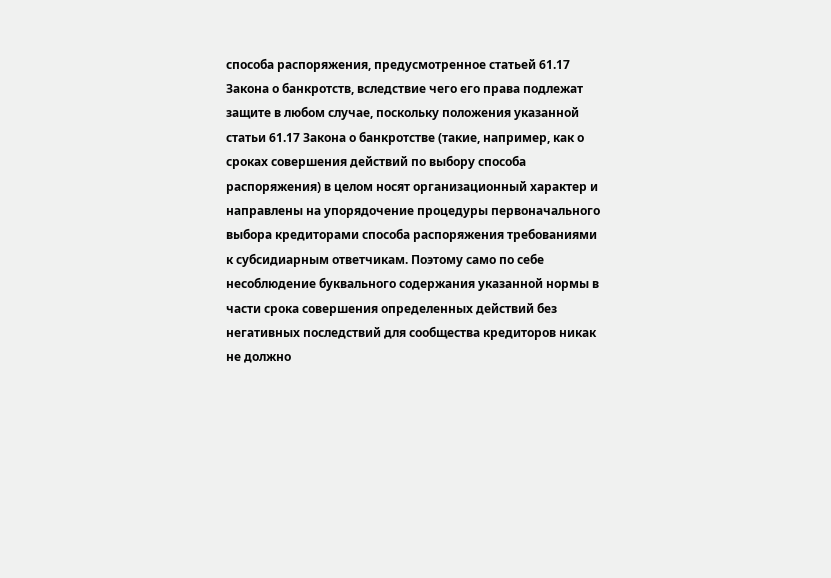способа распоряжения, предусмотренное статьей 61.17 Закона о банкротств, вследствие чего его права подлежат защите в любом случае, поскольку положения указанной статьи 61.17 Закона о банкротстве (такие, например, как о сроках совершения действий по выбору способа распоряжения) в целом носят организационный характер и направлены на упорядочение процедуры первоначального выбора кредиторами способа распоряжения требованиями к субсидиарным ответчикам. Поэтому само по себе несоблюдение буквального содержания указанной нормы в части срока совершения определенных действий без негативных последствий для сообщества кредиторов никак не должно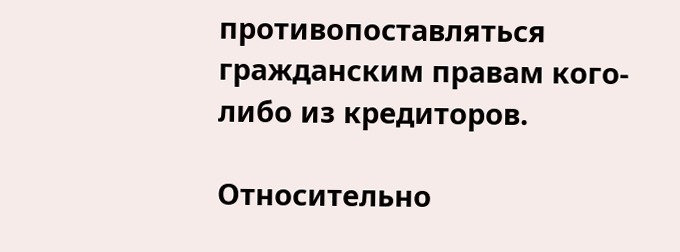противопоставляться гражданским правам кого-либо из кредиторов.

Относительно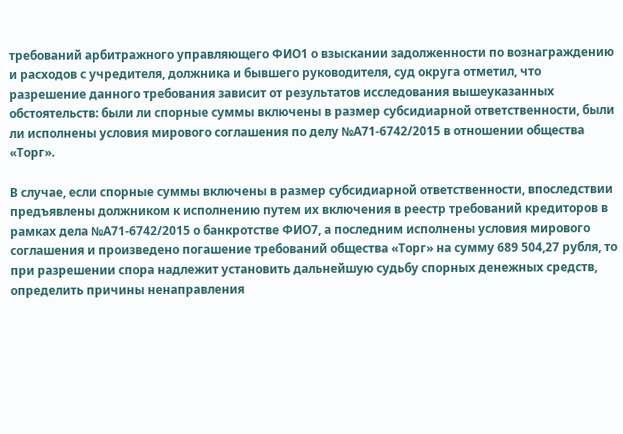требований арбитражного управляющего ФИО1 о взыскании задолженности по вознаграждению и расходов с учредителя, должника и бывшего руководителя, суд округа отметил, что разрешение данного требования зависит от результатов исследования вышеуказанных обстоятельств: были ли спорные суммы включены в размер субсидиарной ответственности, были ли исполнены условия мирового соглашения по делу №А71-6742/2015 в отношении общества «Торг».

В случае, если спорные суммы включены в размер субсидиарной ответственности, впоследствии предъявлены должником к исполнению путем их включения в реестр требований кредиторов в рамках дела №А71-6742/2015 о банкротстве ФИО7, а последним исполнены условия мирового соглашения и произведено погашение требований общества «Торг» на сумму 689 504,27 рубля, то при разрешении спора надлежит установить дальнейшую судьбу спорных денежных средств, определить причины ненаправления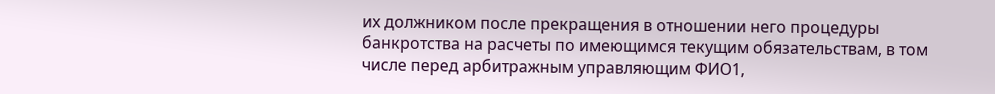их должником после прекращения в отношении него процедуры банкротства на расчеты по имеющимся текущим обязательствам, в том числе перед арбитражным управляющим ФИО1,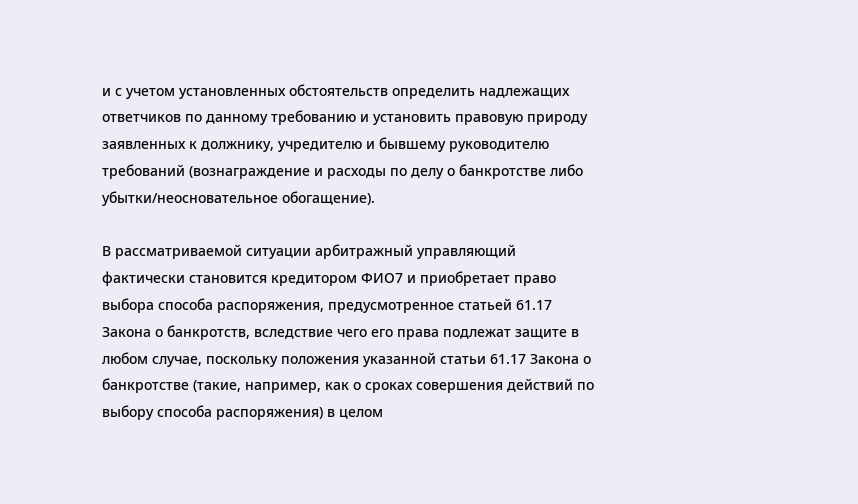и с учетом установленных обстоятельств определить надлежащих ответчиков по данному требованию и установить правовую природу заявленных к должнику, учредителю и бывшему руководителю требований (вознаграждение и расходы по делу о банкротстве либо убытки/неосновательное обогащение).

В рассматриваемой ситуации арбитражный управляющий фактически становится кредитором ФИО7 и приобретает право выбора способа распоряжения, предусмотренное статьей 61.17 Закона о банкротств, вследствие чего его права подлежат защите в любом случае, поскольку положения указанной статьи 61.17 Закона о банкротстве (такие, например, как о сроках совершения действий по выбору способа распоряжения) в целом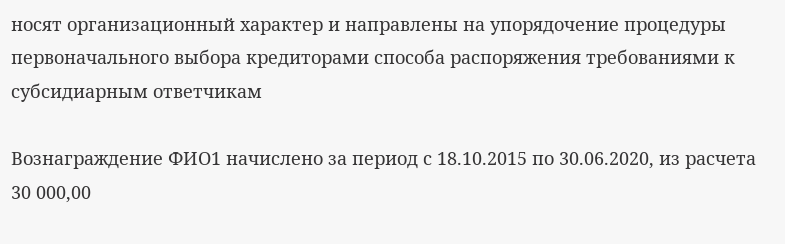носят организационный характер и направлены на упорядочение процедуры первоначального выбора кредиторами способа распоряжения требованиями к субсидиарным ответчикам

Вознаграждение ФИО1 начислено за период с 18.10.2015 по 30.06.2020, из расчета 30 000,00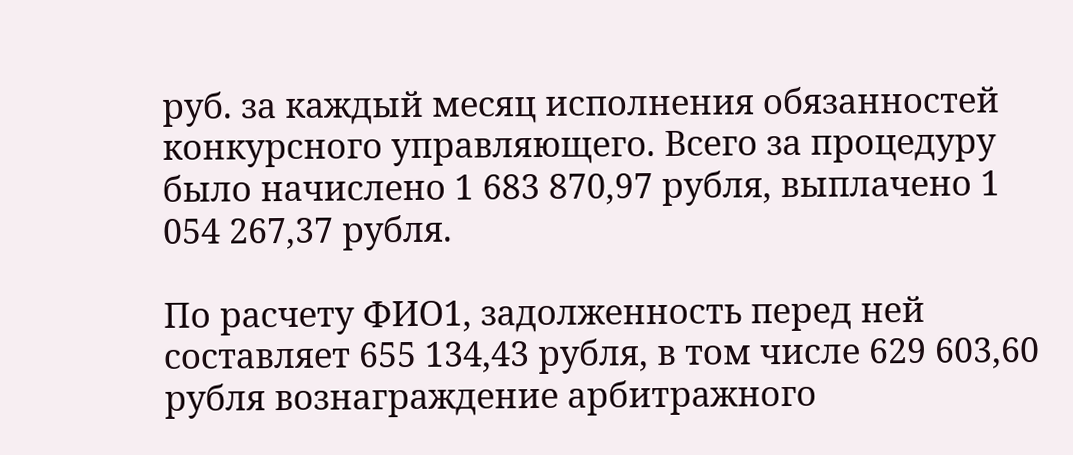руб. за каждый месяц исполнения обязанностей конкурсного управляющего. Всего за процедуру было начислено 1 683 870,97 рубля, выплачено 1 054 267,37 рубля.

По расчету ФИО1, задолженность перед ней составляет 655 134,43 рубля, в том числе 629 603,60 рубля вознаграждение арбитражного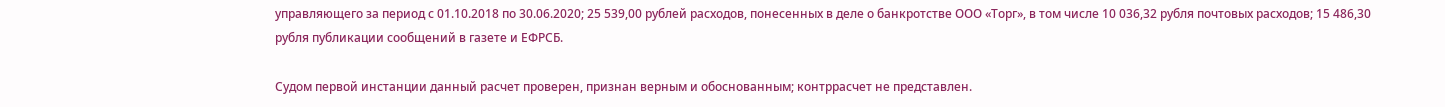управляющего за период с 01.10.2018 по 30.06.2020; 25 539,00 рублей расходов, понесенных в деле о банкротстве ООО «Торг», в том числе 10 036,32 рубля почтовых расходов; 15 486,30 рубля публикации сообщений в газете и ЕФРСБ.

Судом первой инстанции данный расчет проверен, признан верным и обоснованным; контррасчет не представлен.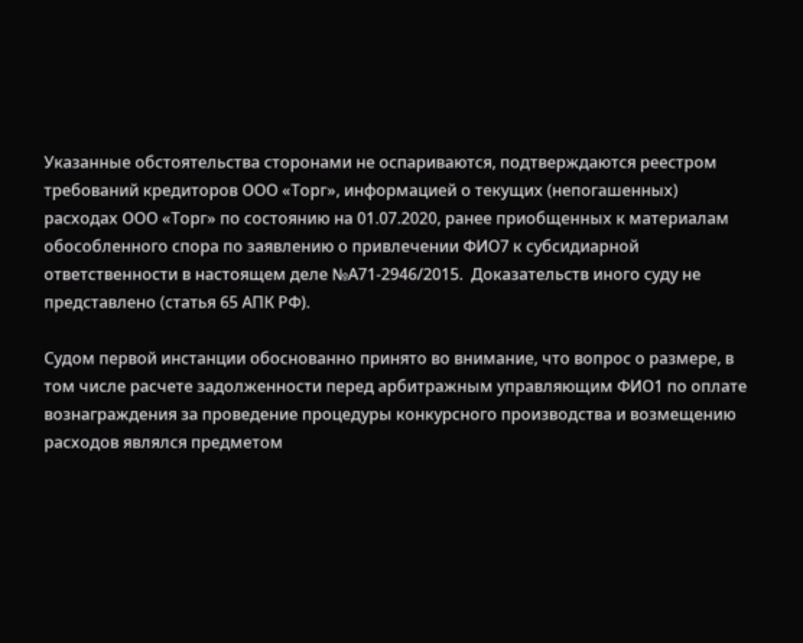Указанные обстоятельства сторонами не оспариваются, подтверждаются реестром требований кредиторов ООО «Торг», информацией о текущих (непогашенных) расходах ООО «Торг» по состоянию на 01.07.2020, ранее приобщенных к материалам обособленного спора по заявлению о привлечении ФИО7 к субсидиарной ответственности в настоящем деле №А71-2946/2015.  Доказательств иного суду не представлено (статья 65 АПК РФ).

Судом первой инстанции обоснованно принято во внимание, что вопрос о размере, в том числе расчете задолженности перед арбитражным управляющим ФИО1 по оплате вознаграждения за проведение процедуры конкурсного производства и возмещению расходов являлся предметом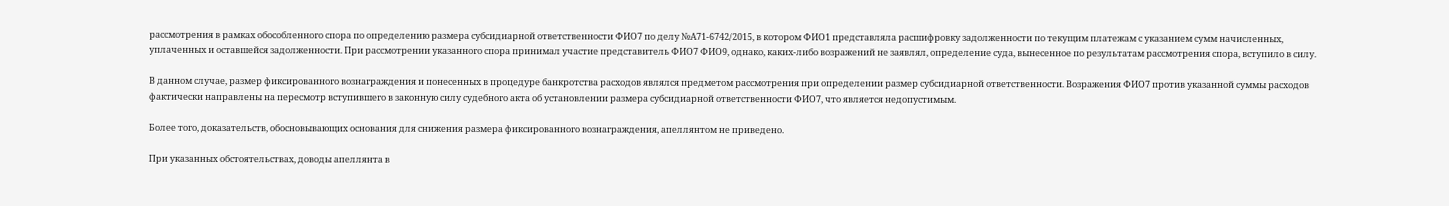рассмотрения в рамках обособленного спора по определению размера субсидиарной ответственности ФИО7 по делу №А71-6742/2015, в котором ФИО1 представляла расшифровку задолженности по текущим платежам с указанием сумм начисленных, уплаченных и оставшейся задолженности. При рассмотрении указанного спора принимал участие представитель ФИО7 ФИО9, однако, каких-либо возражений не заявлял, определение суда, вынесенное по результатам рассмотрения спора, вступило в силу.

В данном случае, размер фиксированного вознаграждения и понесенных в процедуре банкротства расходов являлся предметом рассмотрения при определении размер субсидиарной ответственности. Возражения ФИО7 против указанной суммы расходов фактически направлены на пересмотр вступившего в законную силу судебного акта об установлении размера субсидиарной ответственности ФИО7, что является недопустимым.

Более того, доказательств, обосновывающих основания для снижения размера фиксированного вознаграждения, апеллянтом не приведено.

При указанных обстоятельствах, доводы апеллянта в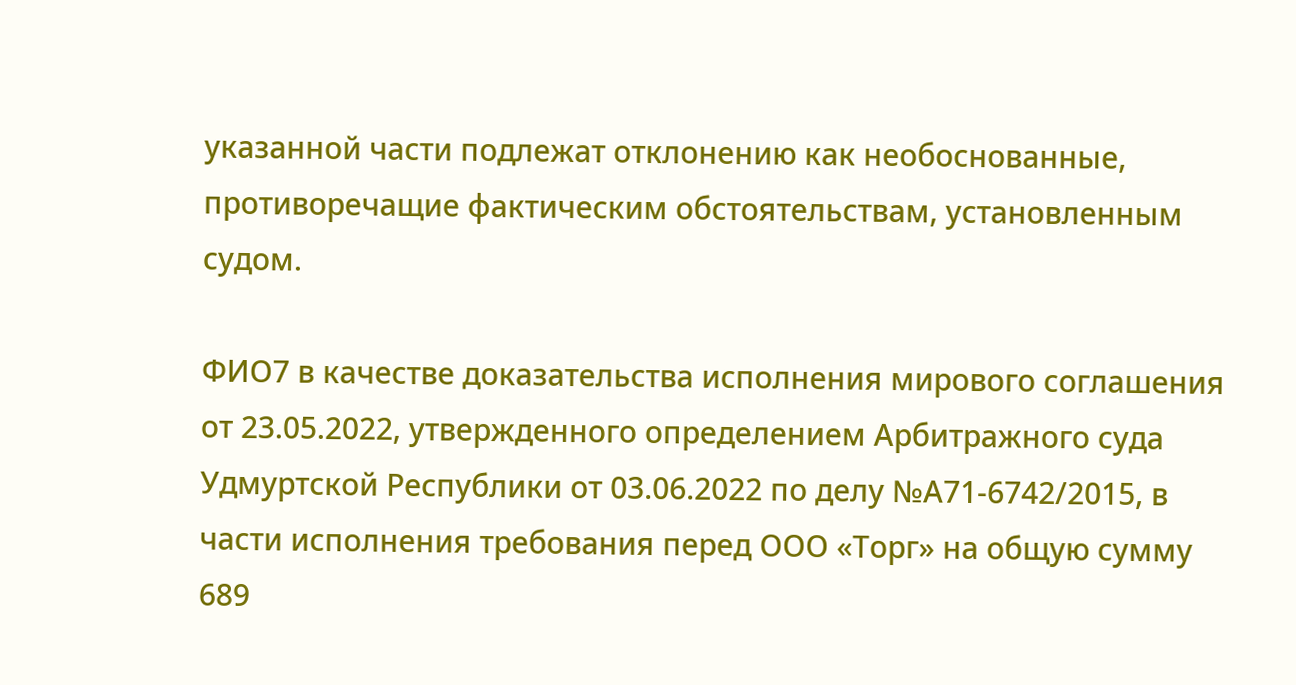указанной части подлежат отклонению как необоснованные, противоречащие фактическим обстоятельствам, установленным судом.

ФИО7 в качестве доказательства исполнения мирового соглашения от 23.05.2022, утвержденного определением Арбитражного суда Удмуртской Республики от 03.06.2022 по делу №А71-6742/2015, в части исполнения требования перед ООО «Торг» на общую сумму 689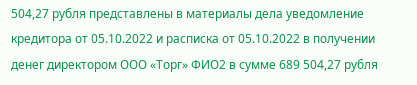504,27 рубля представлены в материалы дела уведомление кредитора от 05.10.2022 и расписка от 05.10.2022 в получении денег директором ООО «Торг» ФИО2 в сумме 689 504,27 рубля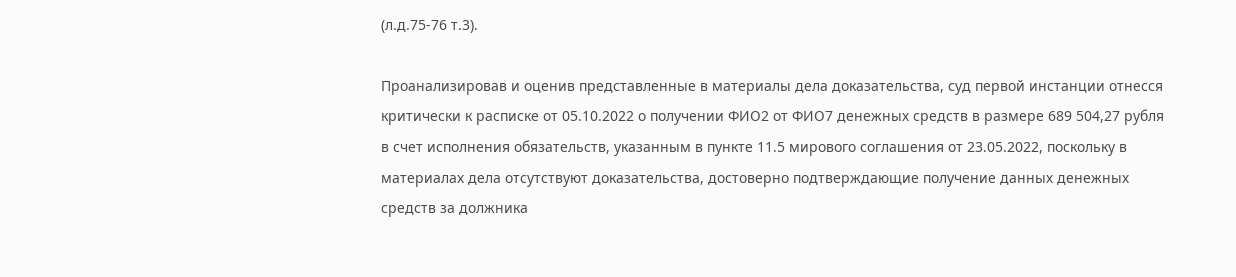(л.д.75-76 т.3).

Проанализировав и оценив представленные в материалы дела доказательства, суд первой инстанции отнесся критически к расписке от 05.10.2022 о получении ФИО2 от ФИО7 денежных средств в размере 689 504,27 рубля в счет исполнения обязательств, указанным в пункте 11.5 мирового соглашения от 23.05.2022, поскольку в материалах дела отсутствуют доказательства, достоверно подтверждающие получение данных денежных средств за должника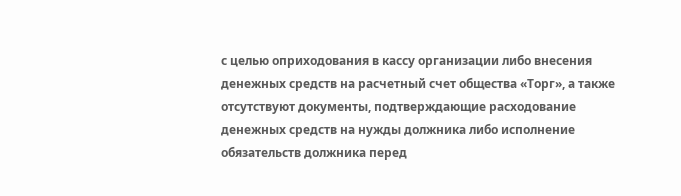с целью оприходования в кассу организации либо внесения денежных средств на расчетный счет общества «Торг», а также отсутствуют документы, подтверждающие расходование денежных средств на нужды должника либо исполнение обязательств должника перед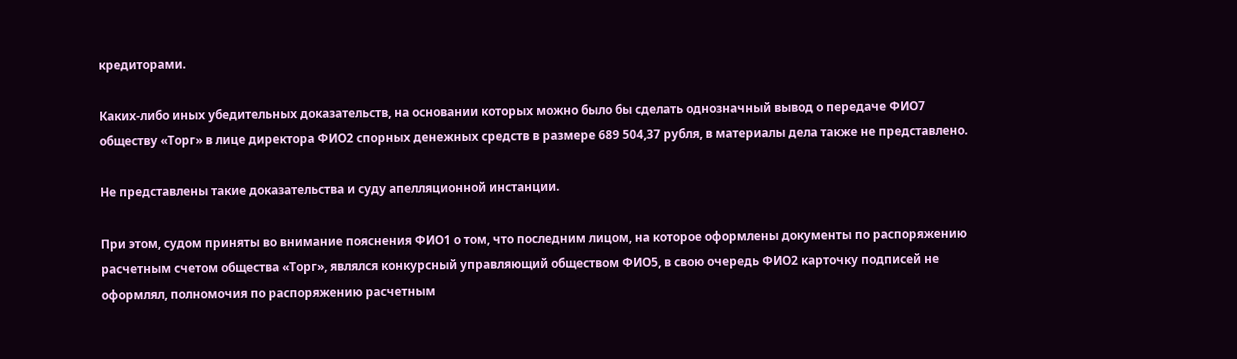кредиторами.

Каких-либо иных убедительных доказательств, на основании которых можно было бы сделать однозначный вывод о передаче ФИО7 обществу «Торг» в лице директора ФИО2 спорных денежных средств в размере 689 504,37 рубля, в материалы дела также не представлено.

Не представлены такие доказательства и суду апелляционной инстанции.

При этом, судом приняты во внимание пояснения ФИО1 о том, что последним лицом, на которое оформлены документы по распоряжению расчетным счетом общества «Торг», являлся конкурсный управляющий обществом ФИО5, в свою очередь ФИО2 карточку подписей не оформлял, полномочия по распоряжению расчетным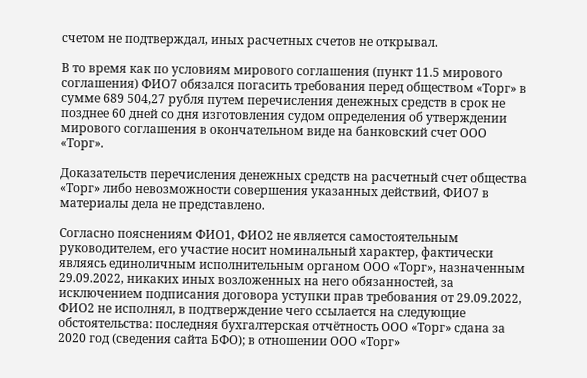счетом не подтверждал, иных расчетных счетов не открывал.

В то время как по условиям мирового соглашения (пункт 11.5 мирового соглашения) ФИО7 обязался погасить требования перед обществом «Торг» в сумме 689 504,27 рубля путем перечисления денежных средств в срок не позднее 60 дней со дня изготовления судом определения об утверждении мирового соглашения в окончательном виде на банковский счет ООО «Торг».

Доказательств перечисления денежных средств на расчетный счет общества «Торг» либо невозможности совершения указанных действий, ФИО7 в материалы дела не представлено.

Согласно пояснениям ФИО1, ФИО2 не является самостоятельным руководителем, его участие носит номинальный характер, фактически являясь единоличным исполнительным органом ООО «Торг», назначенным 29.09.2022, никаких иных возложенных на него обязанностей, за исключением подписания договора уступки прав требования от 29.09.2022, ФИО2 не исполнял, в подтверждение чего ссылается на следующие обстоятельства: последняя бухгалтерская отчётность ООО «Торг» сдана за 2020 год (сведения сайта БФО); в отношении ООО «Торг»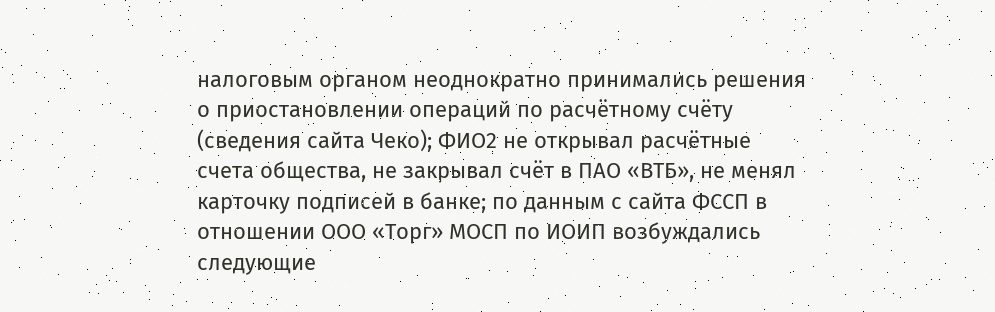налоговым органом неоднократно принимались решения о приостановлении операций по расчётному счёту (сведения сайта Чеко); ФИО2 не открывал расчётные счета общества, не закрывал счёт в ПАО «ВТБ», не менял карточку подписей в банке; по данным с сайта ФССП в отношении ООО «Торг» МОСП по ИОИП возбуждались следующие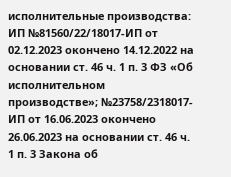исполнительные производства: ИП №81560/22/18017-ИП от 02.12.2023 окончено 14.12.2022 на основании ст. 46 ч. 1 п. 3 ФЗ «Об исполнительном производстве»; №23758/2318017-ИП от 16.06.2023 окончено 26.06.2023 на основании ст. 46 ч. 1 п. 3 Закона об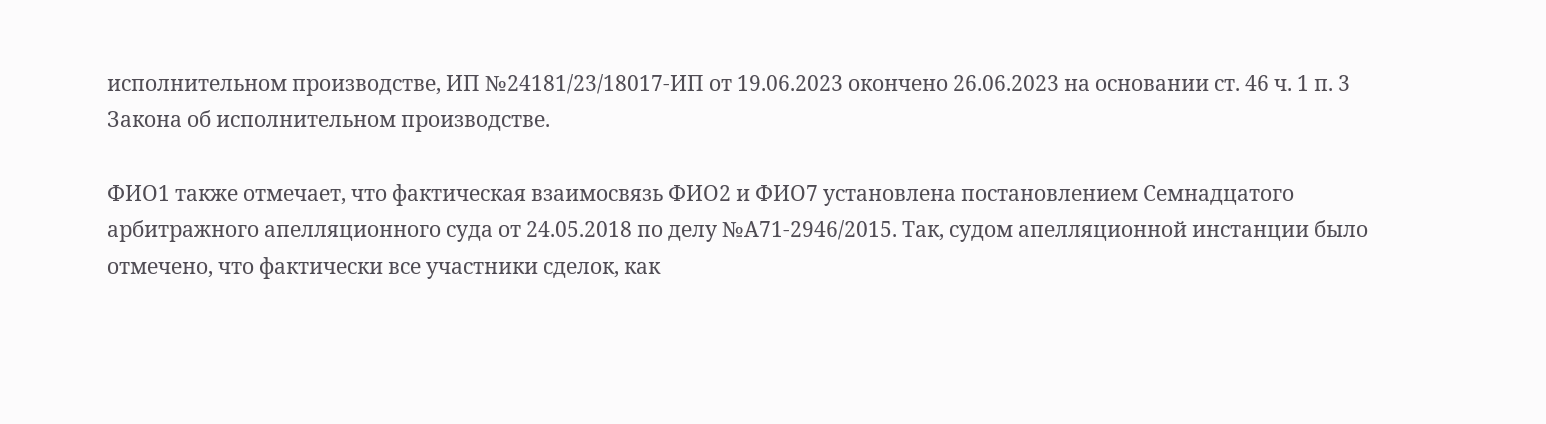исполнительном производстве, ИП №24181/23/18017-ИП от 19.06.2023 окончено 26.06.2023 на основании ст. 46 ч. 1 п. 3 Закона об исполнительном производстве.

ФИО1 также отмечает, что фактическая взаимосвязь ФИО2 и ФИО7 установлена постановлением Семнадцатого арбитражного апелляционного суда от 24.05.2018 по делу №А71-2946/2015. Так, судом апелляционной инстанции было отмечено, что фактически все участники сделок, как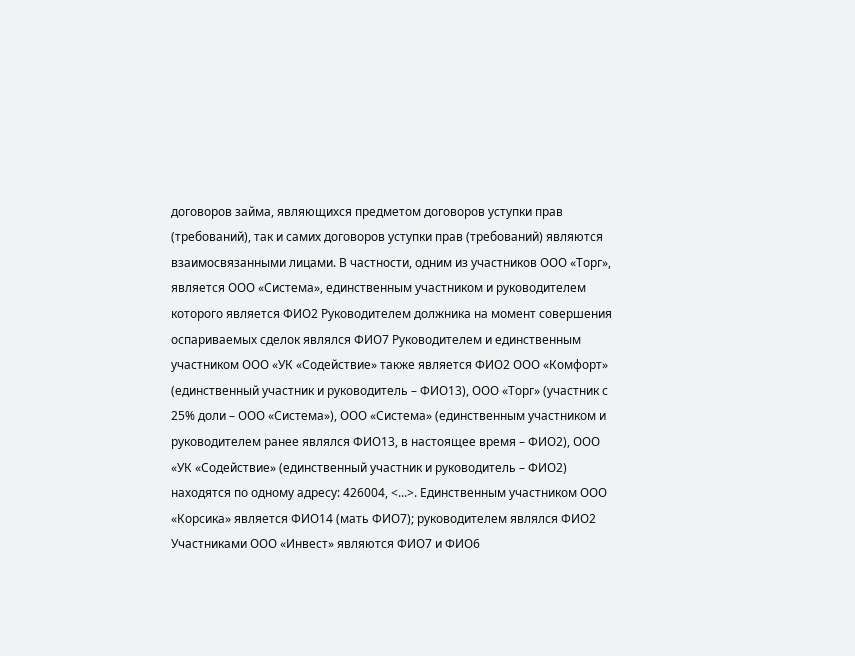договоров займа, являющихся предметом договоров уступки прав (требований), так и самих договоров уступки прав (требований) являются взаимосвязанными лицами. В частности, одним из участников ООО «Торг», является ООО «Система», единственным участником и руководителем которого является ФИО2 Руководителем должника на момент совершения оспариваемых сделок являлся ФИО7 Руководителем и единственным участником ООО «УК «Содействие» также является ФИО2 ООО «Комфорт» (единственный участник и руководитель – ФИО13), ООО «Торг» (участник с 25% доли – ООО «Система»), ООО «Система» (единственным участником и руководителем ранее являлся ФИО13, в настоящее время – ФИО2), ООО «УК «Содействие» (единственный участник и руководитель – ФИО2) находятся по одному адресу: 426004, <...>. Единственным участником ООО «Корсика» является ФИО14 (мать ФИО7); руководителем являлся ФИО2 Участниками ООО «Инвест» являются ФИО7 и ФИО6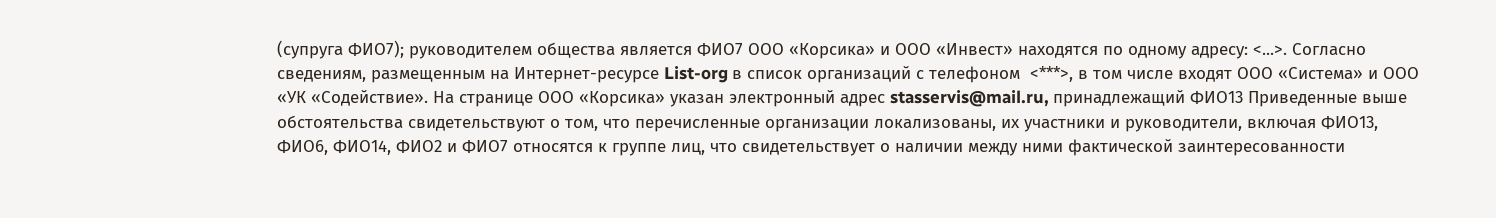(супруга ФИО7); руководителем общества является ФИО7 ООО «Корсика» и ООО «Инвест» находятся по одному адресу: <...>. Согласно сведениям, размещенным на Интернет-ресурсе List-org в список организаций с телефоном  <***>, в том числе входят ООО «Система» и ООО «УК «Содействие». На странице ООО «Корсика» указан электронный адрес stasservis@mail.ru, принадлежащий ФИО13 Приведенные выше обстоятельства свидетельствуют о том, что перечисленные организации локализованы, их участники и руководители, включая ФИО13, ФИО6, ФИО14, ФИО2 и ФИО7 относятся к группе лиц, что свидетельствует о наличии между ними фактической заинтересованности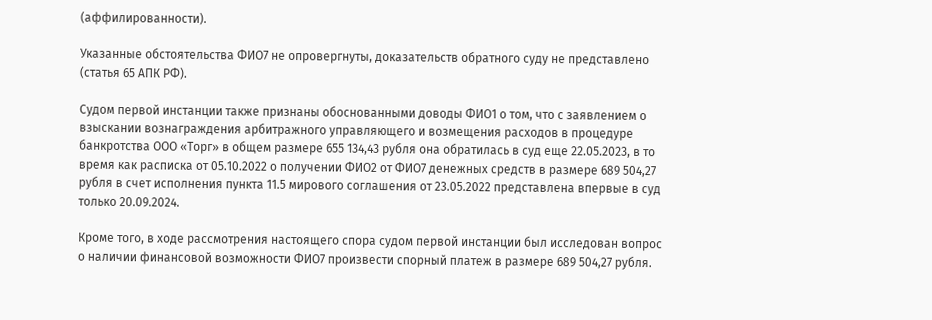(аффилированности).

Указанные обстоятельства ФИО7 не опровергнуты, доказательств обратного суду не представлено (статья 65 АПК РФ).

Судом первой инстанции также признаны обоснованными доводы ФИО1 о том, что с заявлением о взыскании вознаграждения арбитражного управляющего и возмещения расходов в процедуре банкротства ООО «Торг» в общем размере 655 134,43 рубля она обратилась в суд еще 22.05.2023, в то время как расписка от 05.10.2022 о получении ФИО2 от ФИО7 денежных средств в размере 689 504,27 рубля в счет исполнения пункта 11.5 мирового соглашения от 23.05.2022 представлена впервые в суд только 20.09.2024.

Кроме того, в ходе рассмотрения настоящего спора судом первой инстанции был исследован вопрос о наличии финансовой возможности ФИО7 произвести спорный платеж в размере 689 504,27 рубля.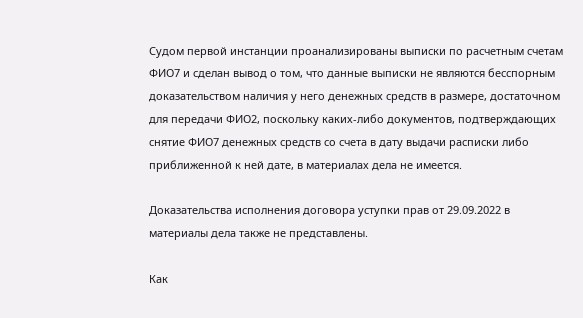Судом первой инстанции проанализированы выписки по расчетным счетам ФИО7 и сделан вывод о том, что данные выписки не являются бесспорным доказательством наличия у него денежных средств в размере, достаточном для передачи ФИО2, поскольку каких-либо документов, подтверждающих снятие ФИО7 денежных средств со счета в дату выдачи расписки либо приближенной к ней дате, в материалах дела не имеется.

Доказательства исполнения договора уступки прав от 29.09.2022 в материалы дела также не представлены.

Как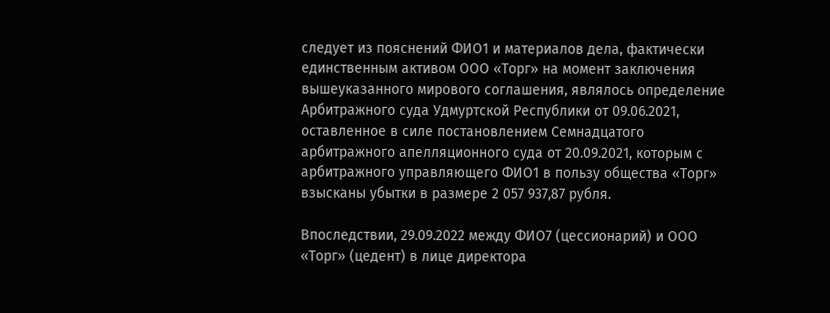следует из пояснений ФИО1 и материалов дела, фактически единственным активом ООО «Торг» на момент заключения вышеуказанного мирового соглашения, являлось определение Арбитражного суда Удмуртской Республики от 09.06.2021, оставленное в силе постановлением Семнадцатого арбитражного апелляционного суда от 20.09.2021, которым с арбитражного управляющего ФИО1 в пользу общества «Торг» взысканы убытки в размере 2 057 937,87 рубля.

Впоследствии, 29.09.2022 между ФИО7 (цессионарий) и ООО «Торг» (цедент) в лице директора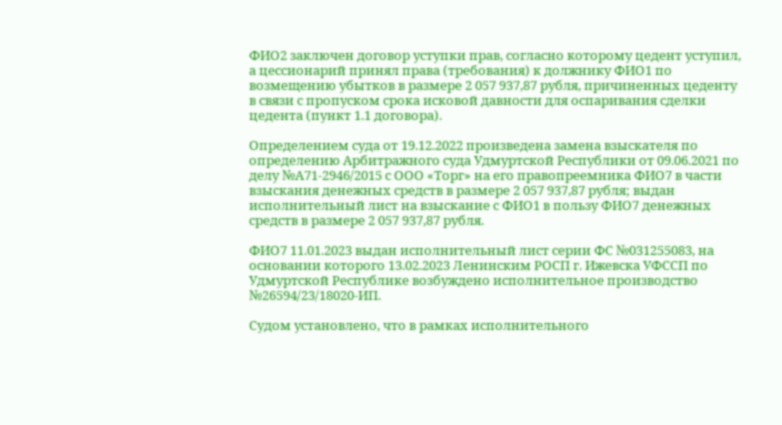ФИО2 заключен договор уступки прав, согласно которому цедент уступил, а цессионарий принял права (требования) к должнику ФИО1 по возмещению убытков в размере 2 057 937,87 рубля, причиненных цеденту в связи с пропуском срока исковой давности для оспаривания сделки цедента (пункт 1.1 договора).

Определением суда от 19.12.2022 произведена замена взыскателя по определению Арбитражного суда Удмуртской Республики от 09.06.2021 по делу №А71-2946/2015 с ООО «Торг» на его правопреемника ФИО7 в части взыскания денежных средств в размере 2 057 937,87 рубля; выдан исполнительный лист на взыскание с ФИО1 в пользу ФИО7 денежных средств в размере 2 057 937,87 рубля.

ФИО7 11.01.2023 выдан исполнительный лист серии ФС №031255083, на основании которого 13.02.2023 Ленинским РОСП г. Ижевска УФССП по Удмуртской Республике возбуждено исполнительное производство №26594/23/18020-ИП.

Судом установлено, что в рамках исполнительного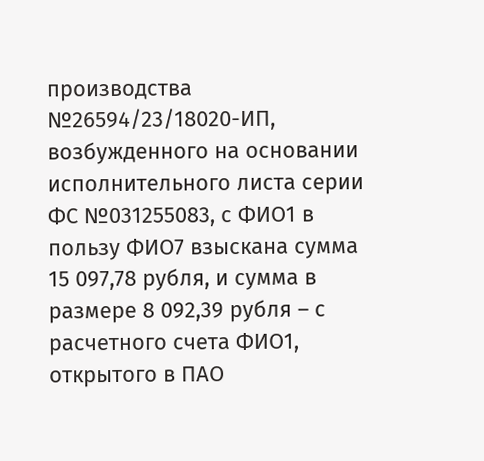производства №26594/23/18020-ИП, возбужденного на основании исполнительного листа серии ФС №031255083, с ФИО1 в пользу ФИО7 взыскана сумма 15 097,78 рубля, и сумма в размере 8 092,39 рубля – с расчетного счета ФИО1, открытого в ПАО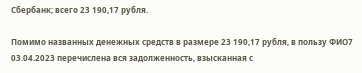Сбербанк; всего 23 190,17 рубля.

Помимо названных денежных средств в размере 23 190,17 рубля, в пользу ФИО7 03.04.2023 перечислена вся задолженность, взысканная с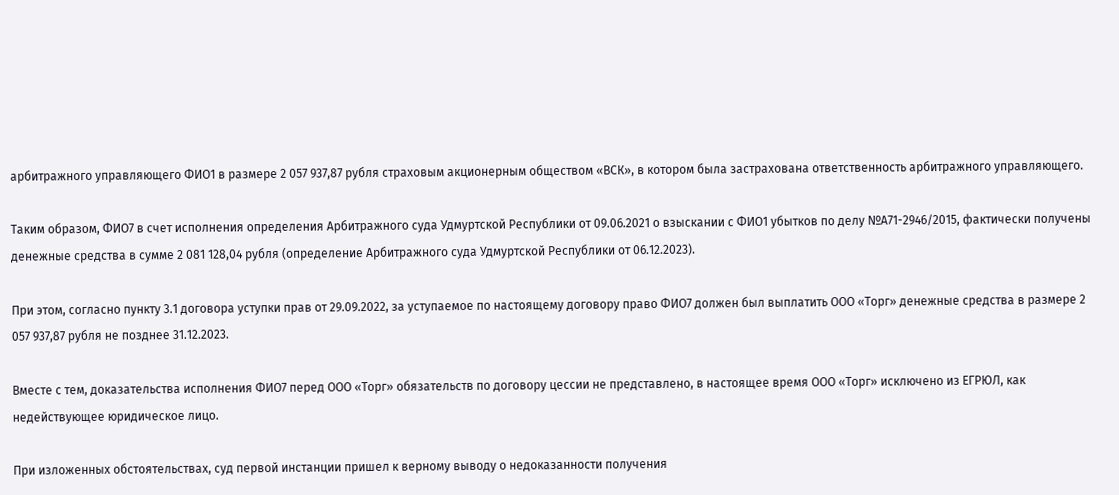арбитражного управляющего ФИО1 в размере 2 057 937,87 рубля страховым акционерным обществом «ВСК», в котором была застрахована ответственность арбитражного управляющего.

Таким образом, ФИО7 в счет исполнения определения Арбитражного суда Удмуртской Республики от 09.06.2021 о взыскании с ФИО1 убытков по делу №А71-2946/2015, фактически получены денежные средства в сумме 2 081 128,04 рубля (определение Арбитражного суда Удмуртской Республики от 06.12.2023).

При этом, согласно пункту 3.1 договора уступки прав от 29.09.2022, за уступаемое по настоящему договору право ФИО7 должен был выплатить ООО «Торг» денежные средства в размере 2 057 937,87 рубля не позднее 31.12.2023.

Вместе с тем, доказательства исполнения ФИО7 перед ООО «Торг» обязательств по договору цессии не представлено, в настоящее время ООО «Торг» исключено из ЕГРЮЛ, как недействующее юридическое лицо.

При изложенных обстоятельствах, суд первой инстанции пришел к верному выводу о недоказанности получения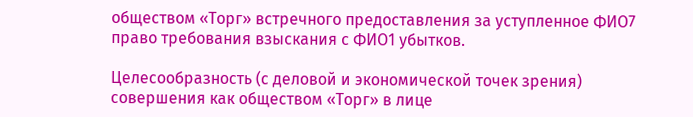обществом «Торг» встречного предоставления за уступленное ФИО7 право требования взыскания с ФИО1 убытков.

Целесообразность (с деловой и экономической точек зрения) совершения как обществом «Торг» в лице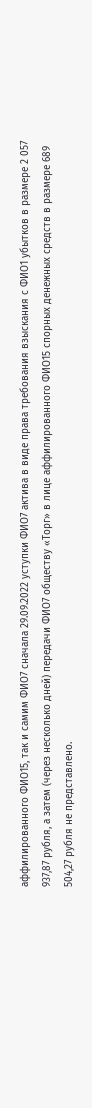аффилированного ФИО15, так и самим ФИО7 сначала 29.09.2022 уступки ФИО7 актива в виде права требования взыскания с ФИО1 убытков в размере 2 057 937,87 рубля, а затем (через несколько дней) передачи ФИО7 обществу «Торг» в лице аффилированного ФИО15 спорных денежных средств в размере 689 504,27 рубля не представлено.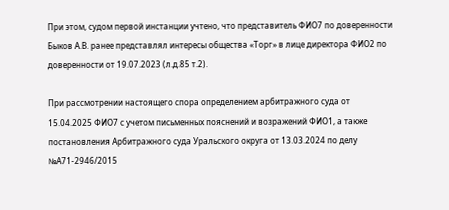При этом, судом первой инстанции учтено, что представитель ФИО7 по доверенности Быков А.В. ранее представлял интересы общества «Торг» в лице директора ФИО2 по доверенности от 19.07.2023 (л.д.85 т.2).

При рассмотрении настоящего спора определением арбитражного суда от 15.04.2025 ФИО7 с учетом письменных пояснений и возражений ФИО1, а также постановления Арбитражного суда Уральского округа от 13.03.2024 по делу №А71-2946/2015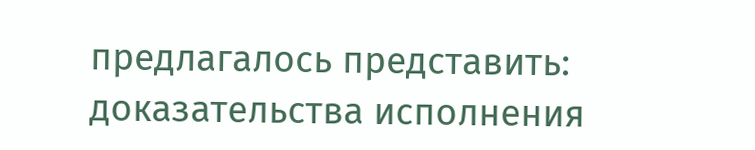предлагалось представить: доказательства исполнения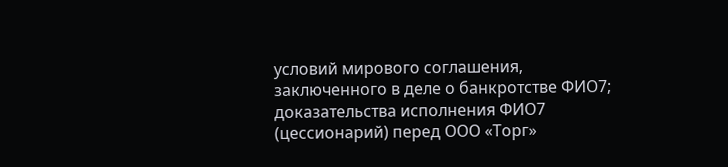условий мирового соглашения, заключенного в деле о банкротстве ФИО7; доказательства исполнения ФИО7 (цессионарий) перед ООО «Торг»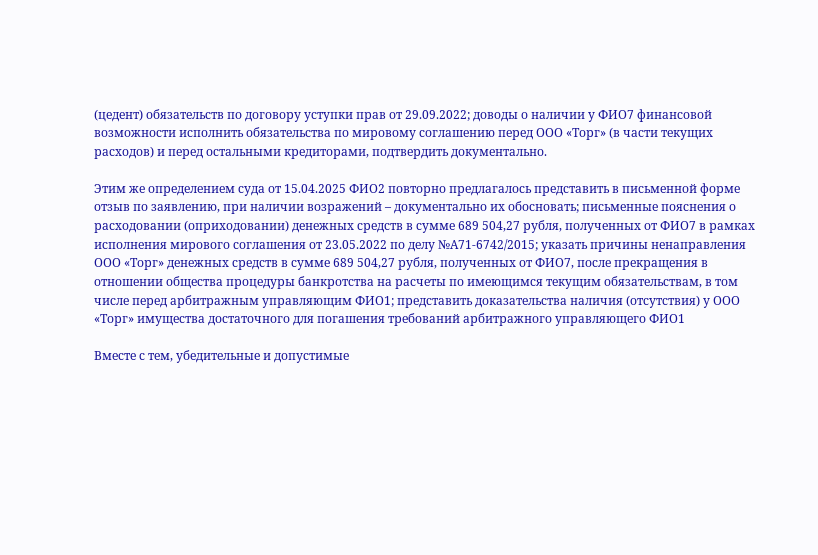(цедент) обязательств по договору уступки прав от 29.09.2022; доводы о наличии у ФИО7 финансовой возможности исполнить обязательства по мировому соглашению перед ООО «Торг» (в части текущих расходов) и перед остальными кредиторами, подтвердить документально.

Этим же определением суда от 15.04.2025 ФИО2 повторно предлагалось представить в письменной форме отзыв по заявлению, при наличии возражений – документально их обосновать; письменные пояснения о расходовании (оприходовании) денежных средств в сумме 689 504,27 рубля, полученных от ФИО7 в рамках исполнения мирового соглашения от 23.05.2022 по делу №А71-6742/2015; указать причины ненаправления ООО «Торг» денежных средств в сумме 689 504,27 рубля, полученных от ФИО7, после прекращения в отношении общества процедуры банкротства на расчеты по имеющимся текущим обязательствам, в том числе перед арбитражным управляющим ФИО1; представить доказательства наличия (отсутствия) у ООО «Торг» имущества достаточного для погашения требований арбитражного управляющего ФИО1

Вместе с тем, убедительные и допустимые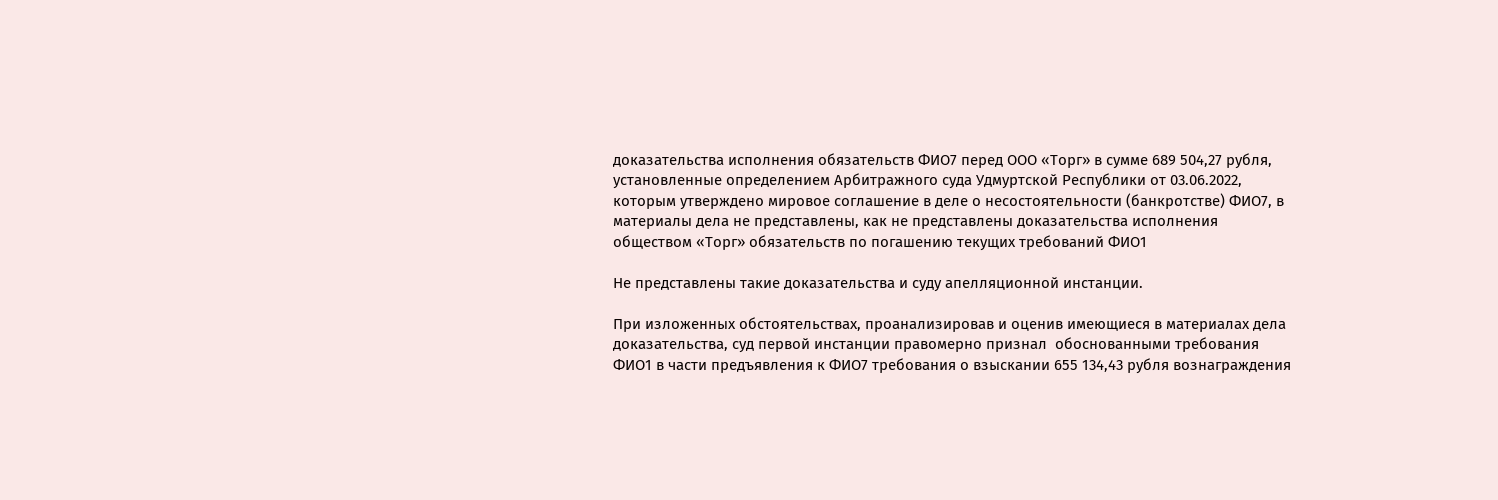доказательства исполнения обязательств ФИО7 перед ООО «Торг» в сумме 689 504,27 рубля,  установленные определением Арбитражного суда Удмуртской Республики от 03.06.2022, которым утверждено мировое соглашение в деле о несостоятельности (банкротстве) ФИО7, в материалы дела не представлены, как не представлены доказательства исполнения обществом «Торг» обязательств по погашению текущих требований ФИО1

Не представлены такие доказательства и суду апелляционной инстанции.

При изложенных обстоятельствах, проанализировав и оценив имеющиеся в материалах дела доказательства, суд первой инстанции правомерно признал  обоснованными требования ФИО1 в части предъявления к ФИО7 требования о взыскании 655 134,43 рубля вознаграждения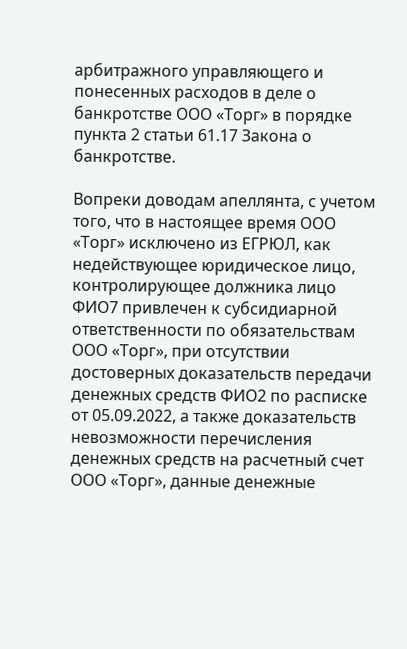арбитражного управляющего и понесенных расходов в деле о банкротстве ООО «Торг» в порядке пункта 2 статьи 61.17 Закона о банкротстве.

Вопреки доводам апеллянта, с учетом того, что в настоящее время ООО «Торг» исключено из ЕГРЮЛ, как недействующее юридическое лицо, контролирующее должника лицо ФИО7 привлечен к субсидиарной ответственности по обязательствам ООО «Торг», при отсутствии достоверных доказательств передачи денежных средств ФИО2 по расписке от 05.09.2022, а также доказательств невозможности перечисления денежных средств на расчетный счет ООО «Торг», данные денежные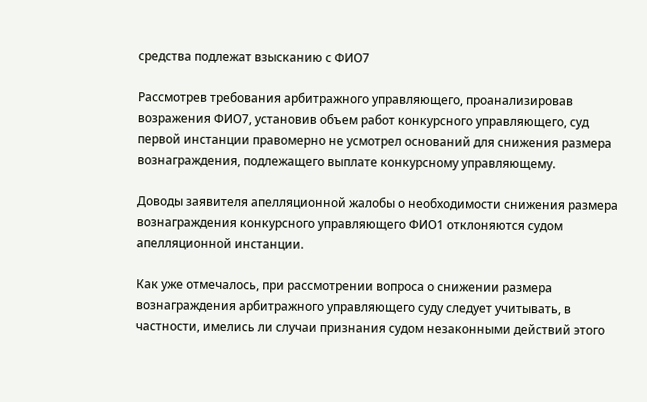средства подлежат взысканию с ФИО7

Рассмотрев требования арбитражного управляющего, проанализировав возражения ФИО7, установив объем работ конкурсного управляющего, суд первой инстанции правомерно не усмотрел оснований для снижения размера вознаграждения, подлежащего выплате конкурсному управляющему.

Доводы заявителя апелляционной жалобы о необходимости снижения размера вознаграждения конкурсного управляющего ФИО1 отклоняются судом апелляционной инстанции.

Как уже отмечалось, при рассмотрении вопроса о снижении размера вознаграждения арбитражного управляющего суду следует учитывать, в частности, имелись ли случаи признания судом незаконными действий этого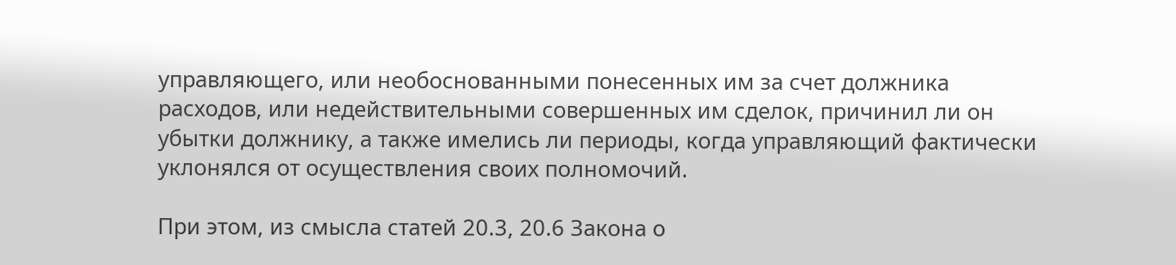управляющего, или необоснованными понесенных им за счет должника расходов, или недействительными совершенных им сделок, причинил ли он убытки должнику, а также имелись ли периоды, когда управляющий фактически уклонялся от осуществления своих полномочий.

При этом, из смысла статей 20.3, 20.6 Закона о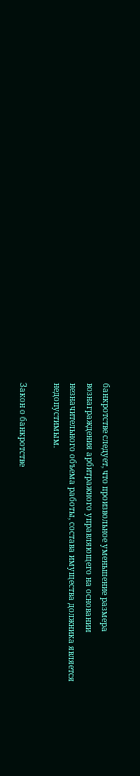банкротстве следует, что произвольное уменьшение размера вознаграждения арбитражного управляющего на основании незначительного объема работы, состава имущества должника является недопустимым.

Закон о банкротстве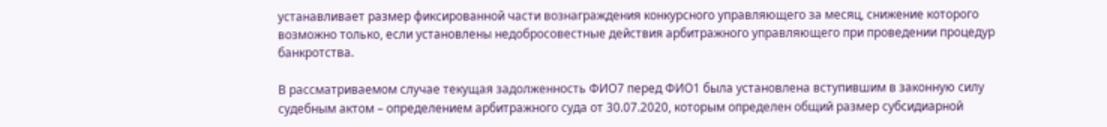устанавливает размер фиксированной части вознаграждения конкурсного управляющего за месяц, снижение которого возможно только, если установлены недобросовестные действия арбитражного управляющего при проведении процедур банкротства.

В рассматриваемом случае текущая задолженность ФИО7 перед ФИО1 была установлена вступившим в законную силу судебным актом – определением арбитражного суда от 30.07.2020, которым определен общий размер субсидиарной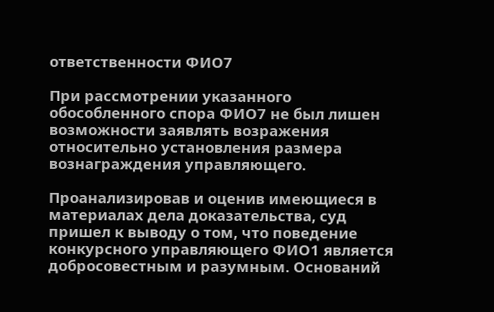ответственности ФИО7

При рассмотрении указанного обособленного спора ФИО7 не был лишен возможности заявлять возражения относительно установления размера вознаграждения управляющего.

Проанализировав и оценив имеющиеся в материалах дела доказательства, суд пришел к выводу о том, что поведение конкурсного управляющего ФИО1 является добросовестным и разумным. Оснований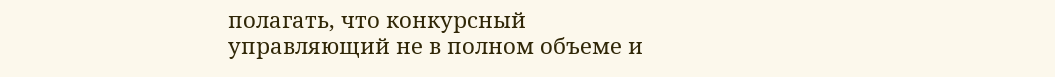полагать, что конкурсный управляющий не в полном объеме и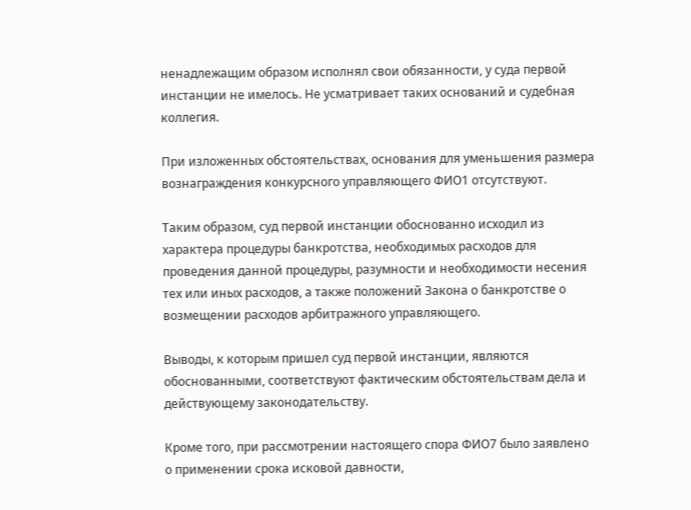ненадлежащим образом исполнял свои обязанности, у суда первой инстанции не имелось. Не усматривает таких оснований и судебная коллегия.

При изложенных обстоятельствах, основания для уменьшения размера вознаграждения конкурсного управляющего ФИО1 отсутствуют.

Таким образом, суд первой инстанции обоснованно исходил из характера процедуры банкротства, необходимых расходов для проведения данной процедуры, разумности и необходимости несения тех или иных расходов, а также положений Закона о банкротстве о возмещении расходов арбитражного управляющего.

Выводы, к которым пришел суд первой инстанции, являются обоснованными, соответствуют фактическим обстоятельствам дела и действующему законодательству.

Кроме того, при рассмотрении настоящего спора ФИО7 было заявлено о применении срока исковой давности,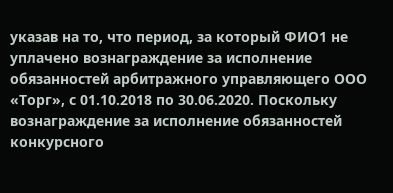указав на то, что период, за который ФИО1 не уплачено вознаграждение за исполнение обязанностей арбитражного управляющего ООО «Торг», с 01.10.2018 по 30.06.2020. Поскольку вознаграждение за исполнение обязанностей конкурсного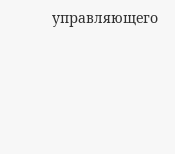управляющего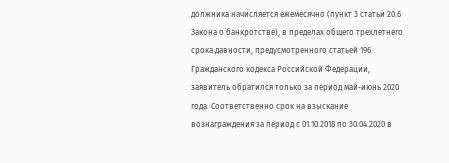должника начисляется ежемесячно (пункт 3 статьи 20.6 Закона о банкротстве), в пределах общего трехлетнего срока давности, предусмотренного статьей 196 Гражданского кодекса Российской Федерации, заявитель обратился только за период май-июнь 2020 года. Соответственно срок на взыскание вознаграждения за период с 01.10.2018 по 30.04.2020 в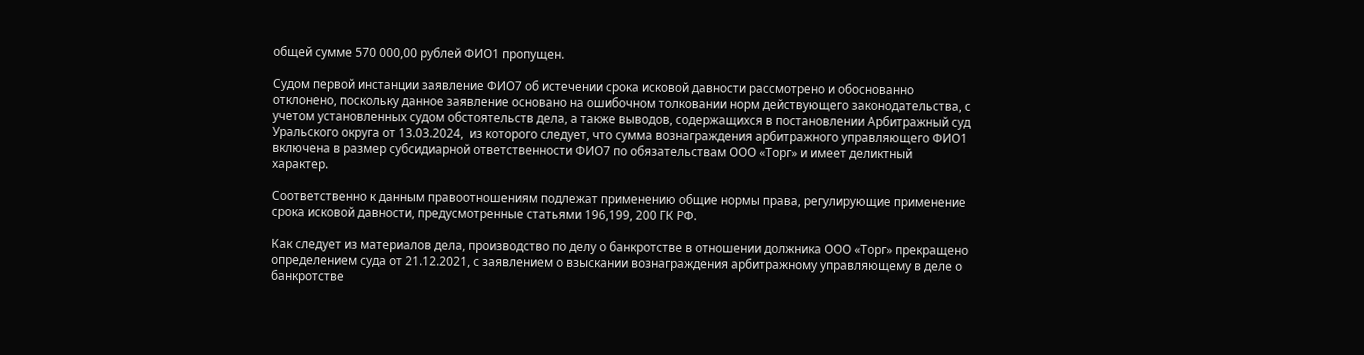общей сумме 570 000,00 рублей ФИО1 пропущен.

Судом первой инстанции заявление ФИО7 об истечении срока исковой давности рассмотрено и обоснованно отклонено, поскольку данное заявление основано на ошибочном толковании норм действующего законодательства, с учетом установленных судом обстоятельств дела, а также выводов, содержащихся в постановлении Арбитражный суд Уральского округа от 13.03.2024,  из которого следует, что сумма вознаграждения арбитражного управляющего ФИО1 включена в размер субсидиарной ответственности ФИО7 по обязательствам ООО «Торг» и имеет деликтный характер.

Соответственно к данным правоотношениям подлежат применению общие нормы права, регулирующие применение срока исковой давности, предусмотренные статьями 196,199, 200 ГК РФ.

Как следует из материалов дела, производство по делу о банкротстве в отношении должника ООО «Торг» прекращено определением суда от 21.12.2021, с заявлением о взыскании вознаграждения арбитражному управляющему в деле о банкротстве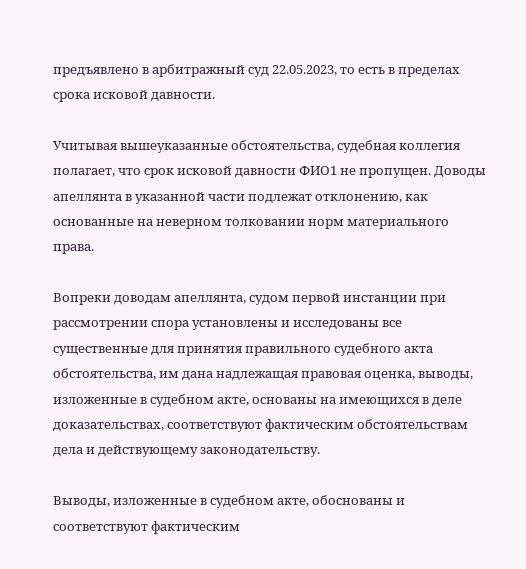предъявлено в арбитражный суд 22.05.2023, то есть в пределах срока исковой давности.

Учитывая вышеуказанные обстоятельства, судебная коллегия полагает, что срок исковой давности ФИО1 не пропущен. Доводы апеллянта в указанной части подлежат отклонению, как основанные на неверном толковании норм материального права.

Вопреки доводам апеллянта, судом первой инстанции при рассмотрении спора установлены и исследованы все существенные для принятия правильного судебного акта обстоятельства, им дана надлежащая правовая оценка, выводы, изложенные в судебном акте, основаны на имеющихся в деле доказательствах, соответствуют фактическим обстоятельствам дела и действующему законодательству.

Выводы, изложенные в судебном акте, обоснованы и соответствуют фактическим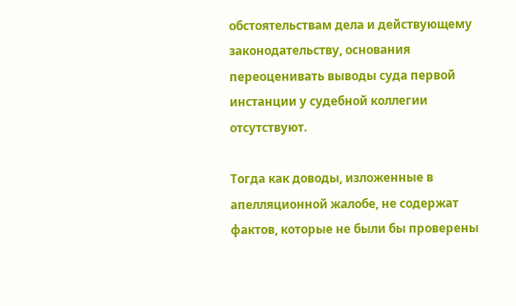обстоятельствам дела и действующему законодательству, основания переоценивать выводы суда первой инстанции у судебной коллегии отсутствуют.

Тогда как доводы, изложенные в апелляционной жалобе, не содержат фактов, которые не были бы проверены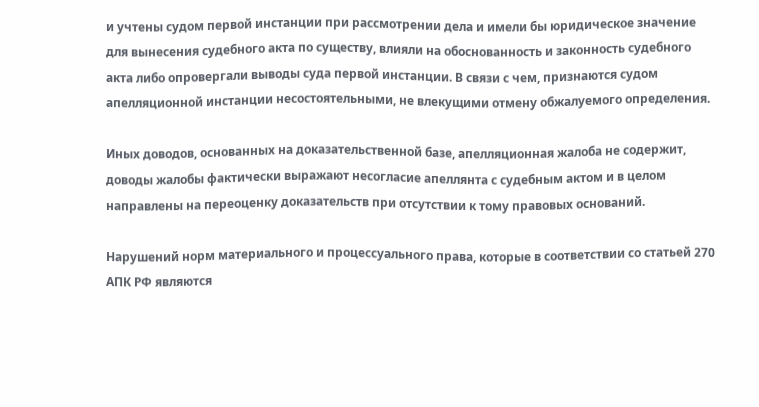и учтены судом первой инстанции при рассмотрении дела и имели бы юридическое значение для вынесения судебного акта по существу, влияли на обоснованность и законность судебного акта либо опровергали выводы суда первой инстанции. В связи с чем, признаются судом апелляционной инстанции несостоятельными, не влекущими отмену обжалуемого определения.

Иных доводов, основанных на доказательственной базе, апелляционная жалоба не содержит, доводы жалобы фактически выражают несогласие апеллянта с судебным актом и в целом направлены на переоценку доказательств при отсутствии к тому правовых оснований.

Нарушений норм материального и процессуального права, которые в соответствии со статьей 270 АПК РФ являются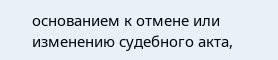основанием к отмене или изменению судебного акта,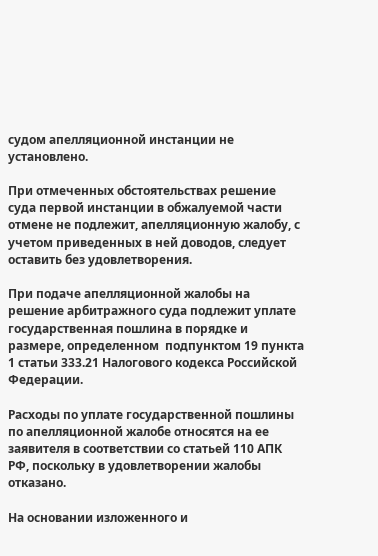судом апелляционной инстанции не установлено.

При отмеченных обстоятельствах решение суда первой инстанции в обжалуемой части отмене не подлежит, апелляционную жалобу, с учетом приведенных в ней доводов, следует оставить без удовлетворения.

При подаче апелляционной жалобы на решение арбитражного суда подлежит уплате государственная пошлина в порядке и размере, определенном  подпунктом 19 пункта 1 статьи 333.21 Налогового кодекса Российской Федерации.

Расходы по уплате государственной пошлины по апелляционной жалобе относятся на ее заявителя в соответствии со статьей 110 АПК РФ, поскольку в удовлетворении жалобы отказано.

На основании изложенного и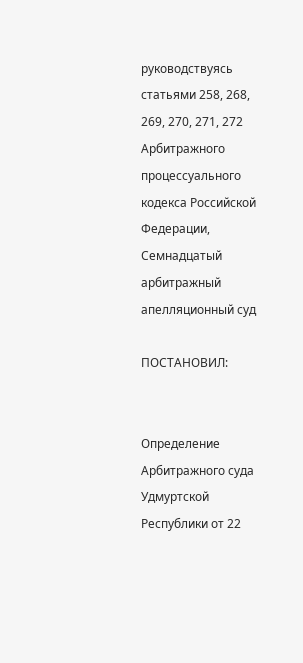руководствуясь статьями 258, 268, 269, 270, 271, 272 Арбитражного процессуального кодекса Российской Федерации, Семнадцатый арбитражный апелляционный суд

ПОСТАНОВИЛ:


Определение Арбитражного суда Удмуртской Республики от 22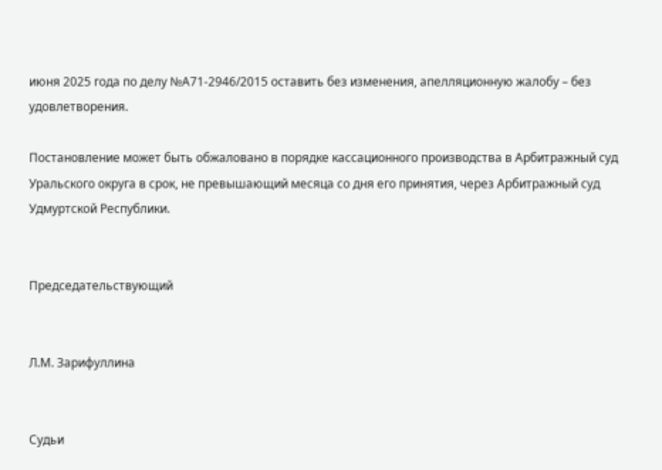июня 2025 года по делу №А71-2946/2015 оставить без изменения, апелляционную жалобу – без удовлетворения.

Постановление может быть обжаловано в порядке кассационного производства в Арбитражный суд Уральского округа в срок, не превышающий месяца со дня его принятия, через Арбитражный суд Удмуртской Республики.


Председательствующий


Л.М. Зарифуллина


Судьи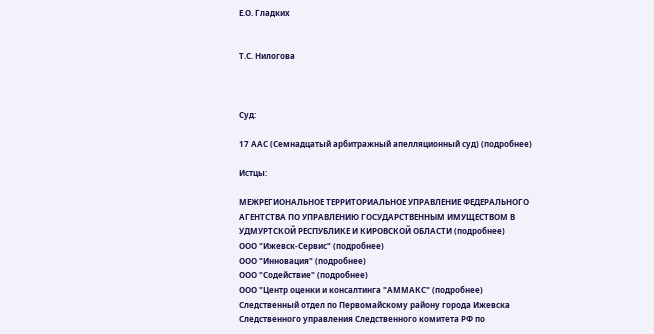Е.О. Гладких


Т.С. Нилогова



Суд:

17 ААС (Семнадцатый арбитражный апелляционный суд) (подробнее)

Истцы:

МЕЖРЕГИОНАЛЬНОЕ ТЕРРИТОРИАЛЬНОЕ УПРАВЛЕНИЕ ФЕДЕРАЛЬНОГО АГЕНТСТВА ПО УПРАВЛЕНИЮ ГОСУДАРСТВЕННЫМ ИМУЩЕСТВОМ В УДМУРТСКОЙ РЕСПУБЛИКЕ И КИРОВСКОЙ ОБЛАСТИ (подробнее)
ООО "Ижевск-Сервис" (подробнее)
ООО "Инновация" (подробнее)
ООО "Содействие" (подробнее)
ООО "Центр оценки и консалтинга "АММАКС" (подробнее)
Следственный отдел по Первомайскому району города Ижевска Следственного управления Следственного комитета РФ по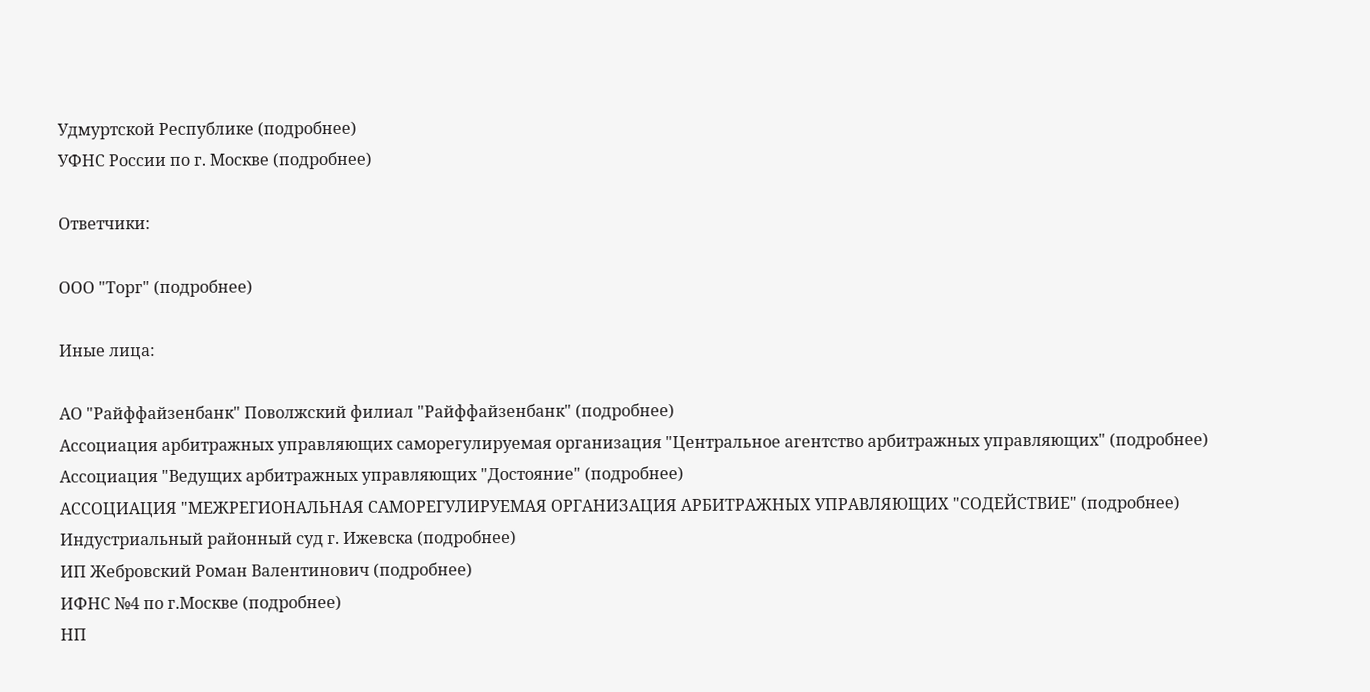Удмуртской Республике (подробнее)
УФНС России по г. Москве (подробнее)

Ответчики:

ООО "Торг" (подробнее)

Иные лица:

АО "Райффайзенбанк" Поволжский филиал "Райффайзенбанк" (подробнее)
Ассоциация арбитражных управляющих саморегулируемая организация "Центральное агентство арбитражных управляющих" (подробнее)
Ассоциация "Ведущих арбитражных управляющих "Достояние" (подробнее)
АССОЦИАЦИЯ "МЕЖРЕГИОНАЛЬНАЯ САМОРЕГУЛИРУЕМАЯ ОРГАНИЗАЦИЯ АРБИТРАЖНЫХ УПРАВЛЯЮЩИХ "СОДЕЙСТВИЕ" (подробнее)
Индустриальный районный суд г. Ижевска (подробнее)
ИП Жебровский Роман Валентинович (подробнее)
ИФНС №4 по г.Москве (подробнее)
НП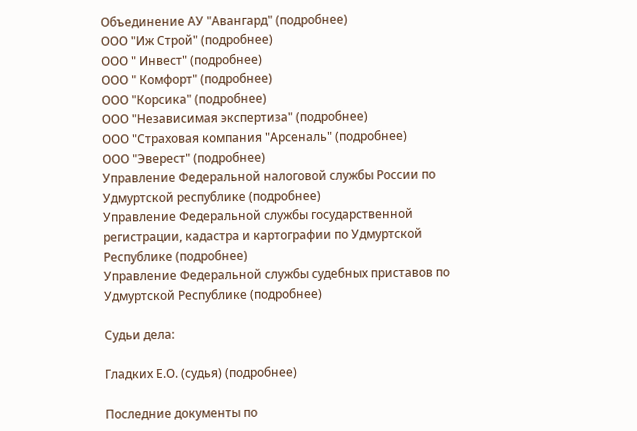Объединение АУ "Авангард" (подробнее)
ООО "Иж Строй" (подробнее)
ООО " Инвест" (подробнее)
ООО " Комфорт" (подробнее)
ООО "Корсика" (подробнее)
ООО "Независимая экспертиза" (подробнее)
ООО "Страховая компания "Арсеналь" (подробнее)
ООО "Эверест" (подробнее)
Управление Федеральной налоговой службы России по Удмуртской республике (подробнее)
Управление Федеральной службы государственной регистрации, кадастра и картографии по Удмуртской Республике (подробнее)
Управление Федеральной службы судебных приставов по Удмуртской Республике (подробнее)

Судьи дела:

Гладких Е.О. (судья) (подробнее)

Последние документы по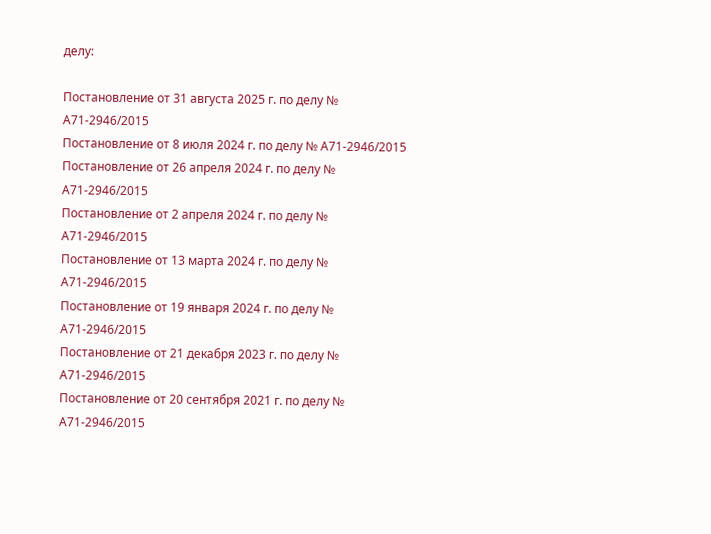делу:

Постановление от 31 августа 2025 г. по делу № А71-2946/2015
Постановление от 8 июля 2024 г. по делу № А71-2946/2015
Постановление от 26 апреля 2024 г. по делу № А71-2946/2015
Постановление от 2 апреля 2024 г. по делу № А71-2946/2015
Постановление от 13 марта 2024 г. по делу № А71-2946/2015
Постановление от 19 января 2024 г. по делу № А71-2946/2015
Постановление от 21 декабря 2023 г. по делу № А71-2946/2015
Постановление от 20 сентября 2021 г. по делу № А71-2946/2015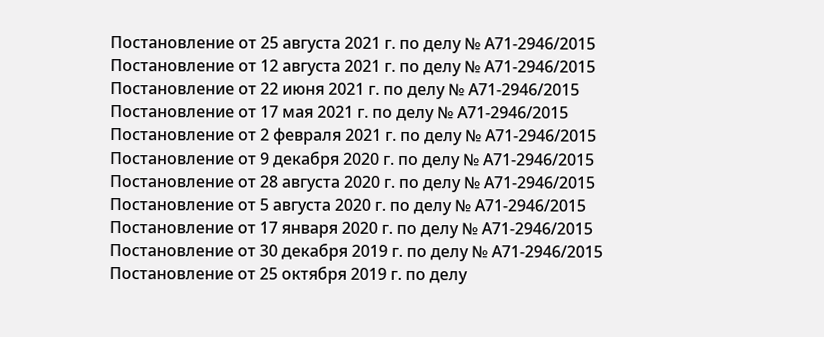Постановление от 25 августа 2021 г. по делу № А71-2946/2015
Постановление от 12 августа 2021 г. по делу № А71-2946/2015
Постановление от 22 июня 2021 г. по делу № А71-2946/2015
Постановление от 17 мая 2021 г. по делу № А71-2946/2015
Постановление от 2 февраля 2021 г. по делу № А71-2946/2015
Постановление от 9 декабря 2020 г. по делу № А71-2946/2015
Постановление от 28 августа 2020 г. по делу № А71-2946/2015
Постановление от 5 августа 2020 г. по делу № А71-2946/2015
Постановление от 17 января 2020 г. по делу № А71-2946/2015
Постановление от 30 декабря 2019 г. по делу № А71-2946/2015
Постановление от 25 октября 2019 г. по делу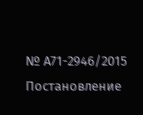№ А71-2946/2015
Постановление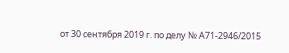от 30 сентября 2019 г. по делу № А71-2946/2015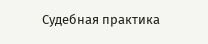Судебная практика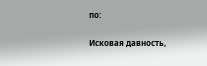по:

Исковая давность,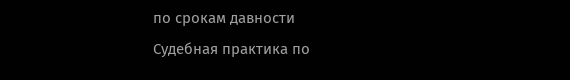по срокам давности
Судебная практика по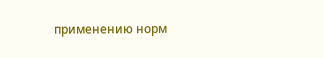применению норм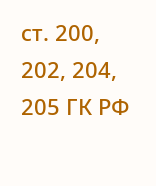ст. 200, 202, 204, 205 ГК РФ